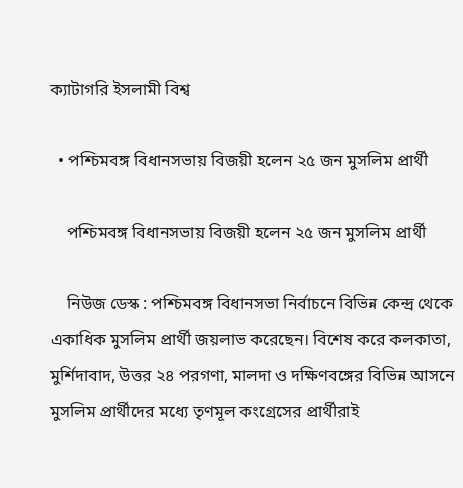ক্যাটাগরি ইসলামী বিশ্ব

  • পশ্চিমবঙ্গ বিধানসভায় বিজয়ী হলেন ২৫ জন মুসলিম প্রার্থী

    পশ্চিমবঙ্গ বিধানসভায় বিজয়ী হলেন ২৫ জন মুসলিম প্রার্থী

    নিউজ ডেস্ক : পশ্চিমবঙ্গ বিধানসভা নির্বাচনে বিভিন্ন কেন্দ্র থেকে একাধিক মুসলিম প্রার্থী জয়লাভ করেছেন। বিশেষ করে কলকাতা, মুর্শিদাবাদ, উত্তর ২৪ পরগণা, মালদা ও দক্ষিণবঙ্গের বিভিন্ন আসনে মুসলিম প্রার্থীদের মধ্যে তৃণমূল কংগ্রেসের প্রার্থীরাই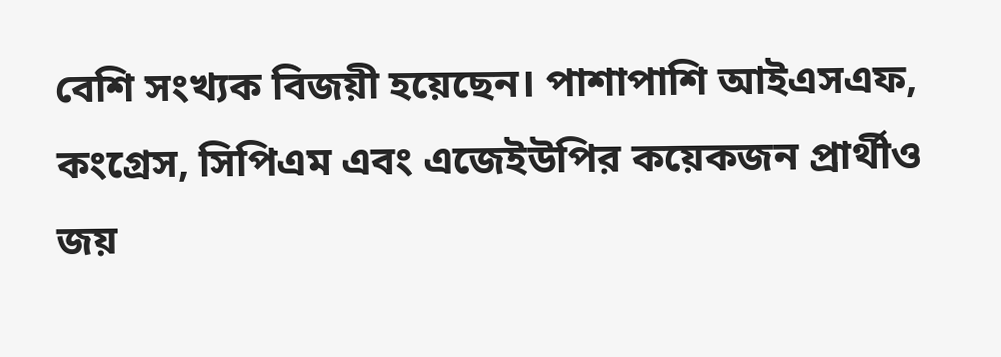বেশি সংখ্যক বিজয়ী হয়েছেন। পাশাপাশি আইএসএফ, কংগ্রেস, সিপিএম এবং এজেইউপির কয়েকজন প্রার্থীও জয়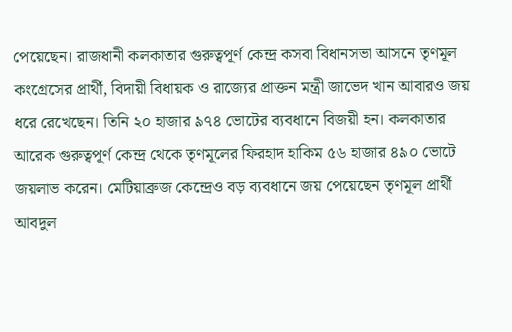পেয়েছেন। রাজধানী কলকাতার গুরুত্বপূর্ণ কেন্দ্র কসবা বিধানসভা আসনে তৃণমূল কংগ্রেসের প্রার্থী, বিদায়ী বিধায়ক ও রাজ্যের প্রাক্তন মন্ত্রী জাভেদ খান আবারও জয় ধরে রেখেছেন। তিনি ২০ হাজার ৯৭৪ ভোটের ব্যবধানে বিজয়ী হন। কলকাতার আরেক গুরুত্বপূর্ণ কেন্দ্র থেকে তৃণমূলের ফিরহাদ হাকিম ৫৬ হাজার ৪৯০ ভোটে জয়লাভ করেন। মেটিয়াব্রুজ কেন্দ্রেও বড় ব্যবধানে জয় পেয়েছেন তৃণমূল প্রার্থী আবদুল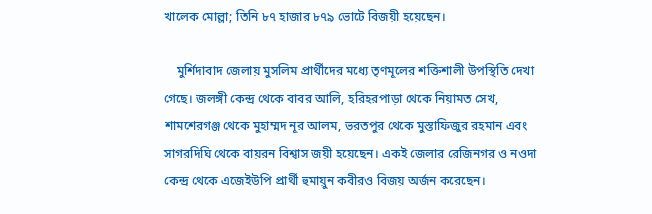খালেক মোল্লা; তিনি ৮৭ হাজার ৮৭৯ ভোটে বিজয়ী হয়েছেন।

    মুর্শিদাবাদ জেলায় মুসলিম প্রার্থীদের মধ্যে তৃণমূলের শক্তিশালী উপস্থিতি দেখা গেছে। জলঙ্গী কেন্দ্র থেকে বাবর আলি, হরিহরপাড়া থেকে নিয়ামত সেখ, শামশেরগঞ্জ থেকে মুহাম্মদ নূর আলম, ভরতপুর থেকে মুস্তাফিজুর রহমান এবং সাগরদিঘি থেকে বায়রন বিশ্বাস জয়ী হয়েছেন। একই জেলার রেজিনগর ও নওদা কেন্দ্র থেকে এজেইউপি প্রার্থী হুমায়ুন কবীরও বিজয় অর্জন করেছেন।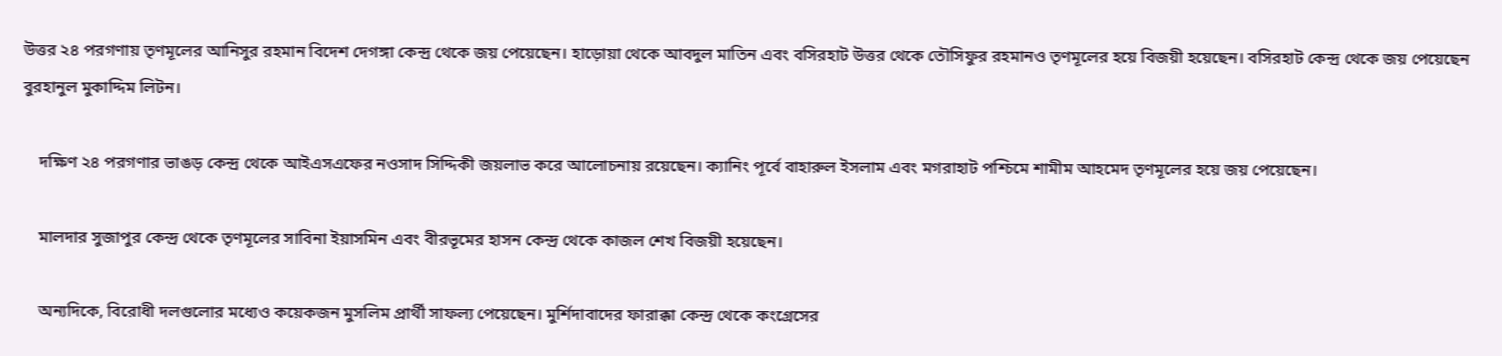উত্তর ২৪ পরগণায় তৃণমূলের আনিসুর রহমান বিদেশ দেগঙ্গা কেন্দ্র থেকে জয় পেয়েছেন। হাড়োয়া থেকে আবদুল মাতিন এবং বসিরহাট উত্তর থেকে তৌসিফুর রহমানও তৃণমূলের হয়ে বিজয়ী হয়েছেন। বসিরহাট কেন্দ্র থেকে জয় পেয়েছেন বুরহানুল মুকাদ্দিম লিটন।

    দক্ষিণ ২৪ পরগণার ভাঙড় কেন্দ্র থেকে আইএসএফের নওসাদ সিদ্দিকী জয়লাভ করে আলোচনায় রয়েছেন। ক্যানিং পূর্বে বাহারুল ইসলাম এবং মগরাহাট পশ্চিমে শামীম আহমেদ তৃণমূলের হয়ে জয় পেয়েছেন।

    মালদার সুজাপুর কেন্দ্র থেকে তৃণমূলের সাবিনা ইয়াসমিন এবং বীরভূমের হাসন কেন্দ্র থেকে কাজল শেখ বিজয়ী হয়েছেন।

    অন্যদিকে, বিরোধী দলগুলোর মধ্যেও কয়েকজন মুসলিম প্রার্থী সাফল্য পেয়েছেন। মুর্শিদাবাদের ফারাক্কা কেন্দ্র থেকে কংগ্রেসের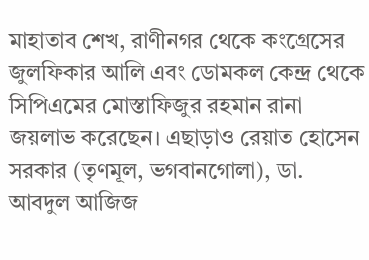মাহাতাব শেখ, রাণীনগর থেকে কংগ্রেসের জুলফিকার আলি এবং ডোমকল কেন্দ্র থেকে সিপিএমের মোস্তাফিজুর রহমান রানা জয়লাভ করেছেন। এছাড়াও রেয়াত হোসেন সরকার (তৃণমূল, ভগবানগোলা), ডা. আবদুল আজিজ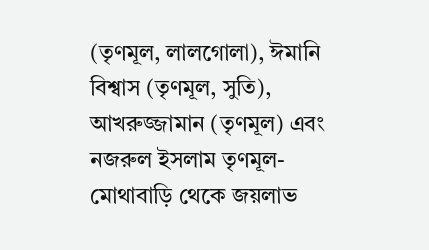(তৃণমূল, লালগোলা), ঈমানি বিশ্বাস (তৃণমূল, সুতি), আখরুজ্জামান (তৃণমূল) এবং নজরুল ইসলাম তৃণমূল-মোথাবাড়ি থেকে জয়লাভ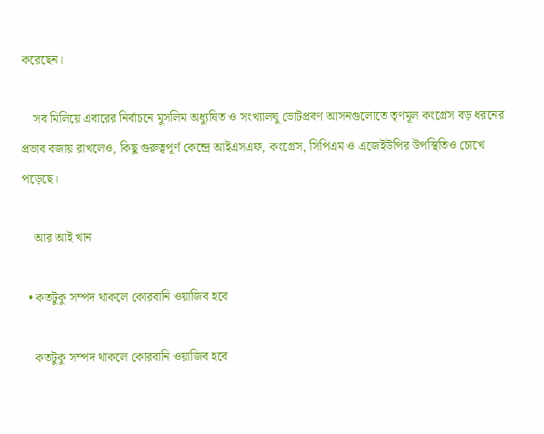করেছেন।

    সব মিলিয়ে এবারের নির্বাচনে মুসলিম অধ্যুষিত ও সংখ্যালঘু ভোটপ্রবণ আসনগুলোতে তৃণমূল কংগ্রেস বড় ধরনের প্রভাব বজায় রাখলেও, কিছু গুরুত্বপূর্ণ কেন্দ্রে আইএসএফ, কংগ্রেস, সিপিএম ও এজেইউপির উপস্থিতিও চোখে পড়েছে।

    আর আই খান

  • কতটুকু সম্পদ থাকলে কোরবানি ওয়াজিব হবে

    কতটুকু সম্পদ থাকলে কোরবানি ওয়াজিব হবে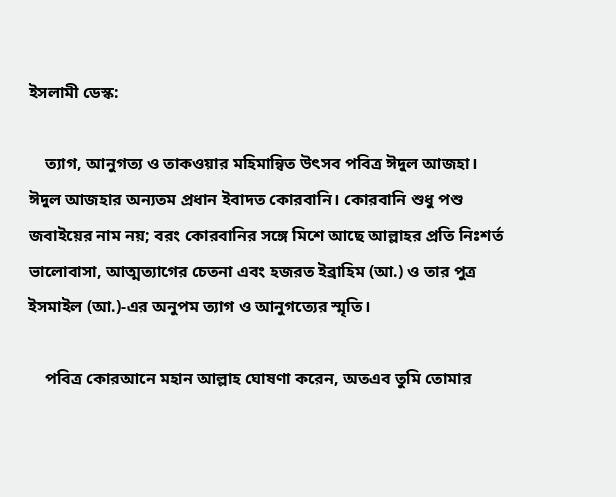ইসলামী ডেস্ক:

    ত্যাগ, আনুগত্য ও তাকওয়ার মহিমান্বিত উৎসব পবিত্র ঈদুল আজহা। ঈদুল আজহার অন্যতম প্রধান ইবাদত কোরবানি। কোরবানি শুধু পশু জবাইয়ের নাম নয়; বরং কোরবানির সঙ্গে মিশে আছে আল্লাহর প্রতি নিঃশর্ত ভালোবাসা, আত্মত্যাগের চেতনা এবং হজরত ইব্রাহিম (আ.) ও তার পুত্র ইসমাইল (আ.)-এর অনুপম ত্যাগ ও আনুগত্যের স্মৃতি।

    পবিত্র কোরআনে মহান আল্লাহ ঘোষণা করেন, অতএব তুমি তোমার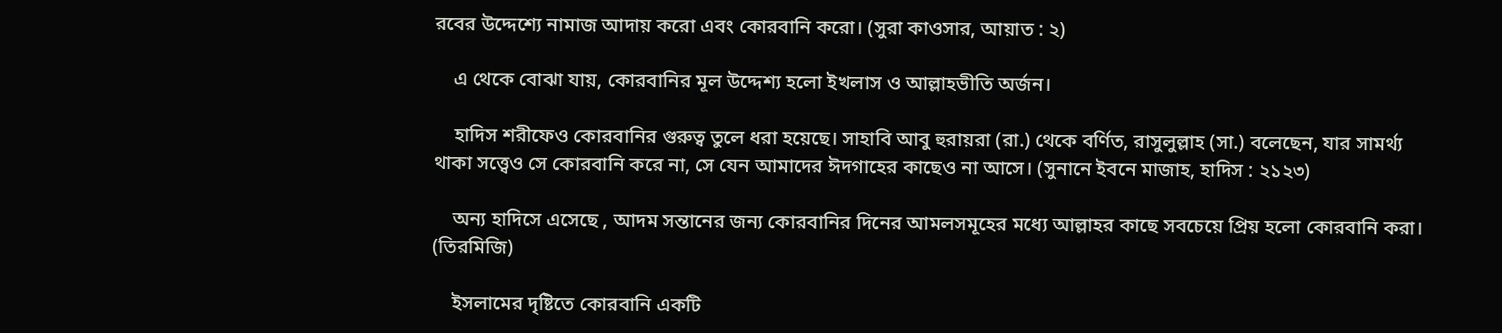রবের উদ্দেশ্যে নামাজ আদায় করো এবং কোরবানি করো। (সুরা কাওসার, আয়াত : ২)

    এ থেকে বোঝা যায়, কোরবানির মূল উদ্দেশ্য হলো ইখলাস ও আল্লাহভীতি অর্জন।

    হাদিস শরীফেও কোরবানির গুরুত্ব তুলে ধরা হয়েছে। সাহাবি আবু হুরায়রা (রা.) থেকে বর্ণিত, রাসুলুল্লাহ (সা.) বলেছেন, যার সামর্থ্য থাকা সত্ত্বেও সে কোরবানি করে না, সে যেন আমাদের ঈদগাহের কাছেও না আসে। (সুনানে ইবনে মাজাহ, হাদিস : ২১২৩)

    অন্য হাদিসে এসেছে , আদম সন্তানের জন্য কোরবানির দিনের আমলসমূহের মধ্যে আল্লাহর কাছে সবচেয়ে প্রিয় হলো কোরবানি করা। (তিরমিজি)

    ইসলামের দৃষ্টিতে কোরবানি একটি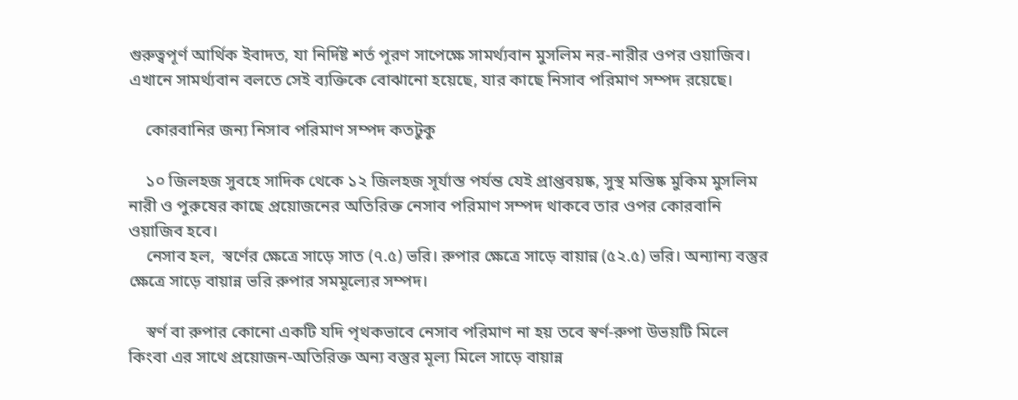গুরুত্বপূর্ণ আর্থিক ইবাদত, যা নির্দিষ্ট শর্ত পূরণ সাপেক্ষে সামর্থ্যবান মুসলিম নর-নারীর ওপর ওয়াজিব। এখানে সামর্থ্যবান বলতে সেই ব্যক্তিকে বোঝানো হয়েছে, যার কাছে নিসাব পরিমাণ সম্পদ রয়েছে।

    কোরবানির জন্য নিসাব পরিমাণ সম্পদ কতটুকু

    ১০ জিলহজ সুবহে সাদিক থেকে ১২ জিলহজ সূর্যাস্ত পর্যন্ত যেই প্রাপ্তবয়ষ্ক, সুস্থ মস্তিষ্ক মুকিম মুসলিম নারী ও পুরুষের কাছে প্রয়োজনের অতিরিক্ত নেসাব পরিমাণ সম্পদ থাকবে তার ওপর কোরবানি ওয়াজিব হবে।
    নেসাব হল,  স্বর্ণের ক্ষেত্রে সাড়ে সাত (৭.৫) ভরি। রুপার ক্ষেত্রে সাড়ে বায়ান্ন (৫২.৫) ভরি। অন্যান্য বস্তুর ক্ষেত্রে সাড়ে বায়ান্ন ভরি রুপার সমমূল্যের সম্পদ।

    স্বর্ণ বা রুপার কোনো একটি যদি পৃথকভাবে নেসাব পরিমাণ না হয় তবে স্বর্ণ-রুপা উভয়টি মিলে কিংবা এর সাথে প্রয়োজন-অতিরিক্ত অন্য বস্তুর মূল্য মিলে সাড়ে বায়ান্ন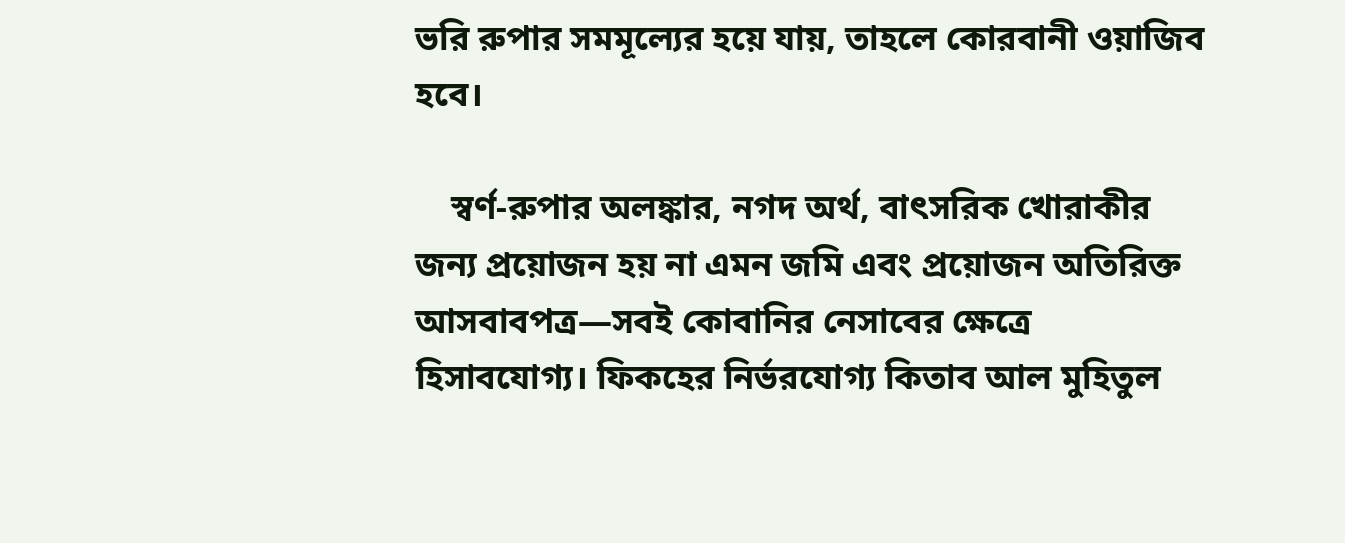ভরি রুপার সমমূল্যের হয়ে যায়, তাহলে কোরবানী ওয়াজিব হবে।

    স্বর্ণ-রুপার অলঙ্কার, নগদ অর্থ, বাৎসরিক খোরাকীর জন্য প্রয়োজন হয় না এমন জমি এবং প্রয়োজন অতিরিক্ত আসবাবপত্র—সবই কোবানির নেসাবের ক্ষেত্রে হিসাবযোগ্য। ফিকহের নির্ভরযোগ্য কিতাব আল মুহিতুল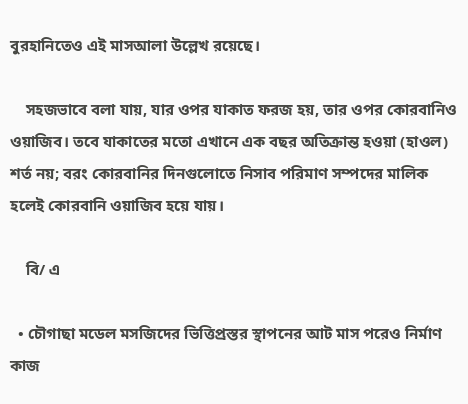বুরহানিতেও এই মাসআলা উল্লেখ রয়েছে।

    সহজভাবে বলা যায়, যার ওপর যাকাত ফরজ হয়, তার ওপর কোরবানিও ওয়াজিব। তবে যাকাতের মতো এখানে এক বছর অতিক্রান্ত হওয়া (হাওল) শর্ত নয়; বরং কোরবানির দিনগুলোতে নিসাব পরিমাণ সম্পদের মালিক হলেই কোরবানি ওয়াজিব হয়ে যায়।

    বি/ এ

  • চৌগাছা মডেল মসজিদের ভিত্তিপ্রস্তর স্থাপনের আট মাস পরেও নির্মাণ কাজ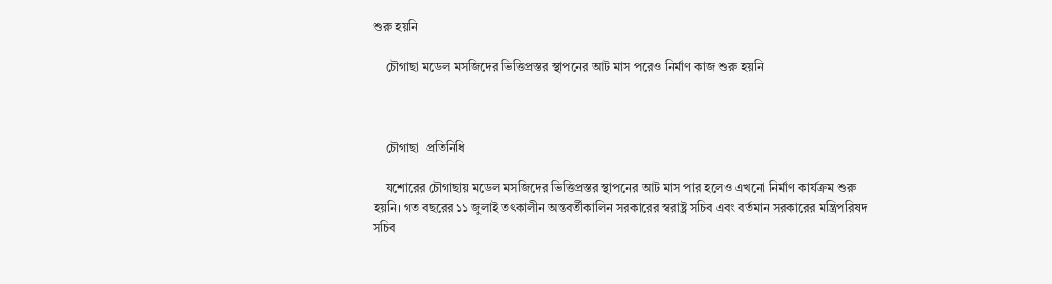শুরু হয়নি

    চৌগাছা মডেল মসজিদের ভিত্তিপ্রস্তর স্থাপনের আট মাস পরেও নির্মাণ কাজ শুরু হয়নি



    চৌগাছা  প্রতিনিধি

    যশোরের চৌগাছায় মডেল মসজিদের ভিত্তিপ্রস্তর স্থাপনের আট মাস পার হলেও এখনো নির্মাণ কার্যক্রম শুরু হয়নি। গত বছরের ১১ জুলাই তৎকালীন অন্তবর্তীকালিন সরকারের স্বরাষ্ট্র সচিব এবং বর্তমান সরকারের মন্ত্রিপরিষদ সচিব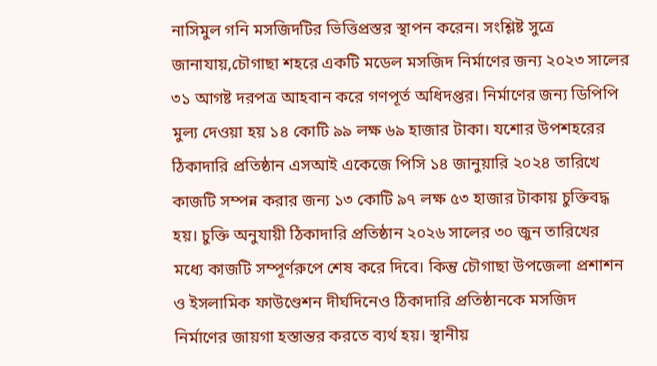নাসিমুল গনি মসজিদটির ভিত্তিপ্রস্তর স্থাপন করেন। সংশ্লিষ্ট সুত্রে জানাযায়,চৌগাছা শহরে একটি মডেল মসজিদ নির্মাণের জন্য ২০২৩ সালের ৩১ আগষ্ট দরপত্র আহবান করে গণপূর্ত অধিদপ্তর। নির্মাণের জন্য ডিপিপি মুল্য দেওয়া হয় ১৪ কোটি ৯৯ লক্ষ ৬৯ হাজার টাকা। যশোর উপশহরের ঠিকাদারি প্রতিষ্ঠান এসআই একেজে পিসি ১৪ জানুয়ারি ২০২৪ তারিখে কাজটি সম্পন্ন করার জন্য ১৩ কোটি ৯৭ লক্ষ ৫৩ হাজার টাকায় চুক্তিবদ্ধ হয়। চুক্তি অনুযায়ী ঠিকাদারি প্রতিষ্ঠান ২০২৬ সালের ৩০ জুন তারিখের মধ্যে কাজটি সম্পূর্ণরুপে শেষ করে দিবে। কিন্তু চৌগাছা উপজেলা প্রশাশন ও ইসলামিক ফাউণ্ডেশন দীর্ঘদিনেও ঠিকাদারি প্রতিষ্ঠানকে মসজিদ নির্মাণের জায়গা হস্তান্তর করতে ব্যর্থ হয়। স্থানীয়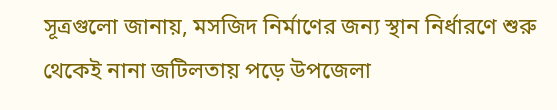সূত্রগুলো জানায়, মসজিদ নির্মাণের জন্য স্থান নির্ধারণে শুরু থেকেই নানা জটিলতায় পড়ে উপজেলা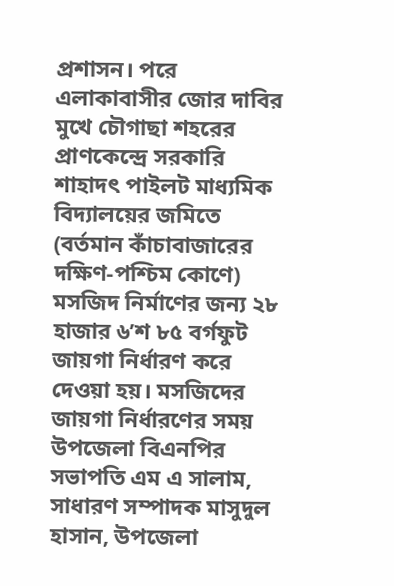প্রশাসন। পরে এলাকাবাসীর জোর দাবির মুখে চৌগাছা শহরের প্রাণকেন্দ্রে সরকারি শাহাদৎ পাইলট মাধ্যমিক বিদ্যালয়ের জমিতে (বর্তমান কাঁচাবাজারের দক্ষিণ-পশ্চিম কোণে) মসজিদ নির্মাণের জন্য ২৮ হাজার ৬’শ ৮৫ বর্গফুট জায়গা নির্ধারণ করে দেওয়া হয়। মসজিদের জায়গা নির্ধারণের সময় উপজেলা বিএনপির সভাপতি এম এ সালাম, সাধারণ সম্পাদক মাসুদুল হাসান, উপজেলা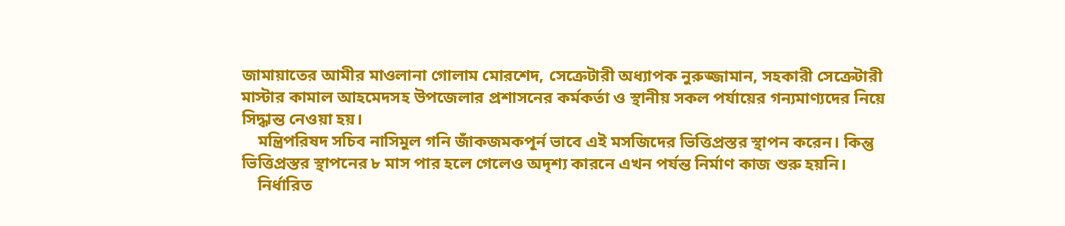জামায়াতের আমীর মাওলানা গোলাম মোরশেদ, সেক্রেটারী অধ্যাপক নুরুজ্জামান, সহকারী সেক্রেটারী মাস্টার কামাল আহমেদসহ উপজেলার প্রশাসনের কর্মকর্তা ও স্থানীয় সকল পর্যায়ের গন্যমাণ্যদের নিয়ে সিদ্ধান্ত নেওয়া হয়।
    মন্ত্রিপরিষদ সচিব নাসিমুল গনি জাঁকজমকপূর্ন ভাবে এই মসজিদের ভিত্তিপ্রস্তর স্থাপন করেন। কিন্তু ভিত্তিপ্রস্তর স্থাপনের ৮ মাস পার হলে গেলেও অদৃশ্য কারনে এখন পর্যন্ত নির্মাণ কাজ শুরু হয়নি।
    নির্ধারিত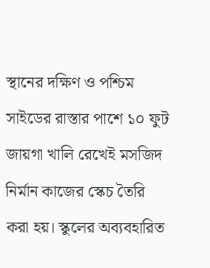স্থানের দক্ষিণ ও পশ্চিম সাইডের রাস্তার পাশে ১০ ফুট জায়গা খালি রেখেই মসজিদ নির্মান কাজের স্কেচ তৈরি করা হয়। স্কুলের অব্যবহারিত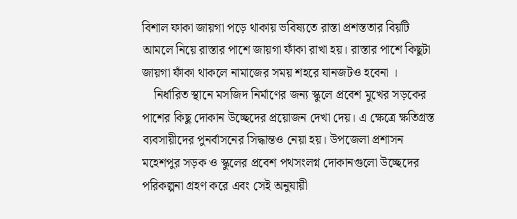বিশাল ফাকা জায়গা পড়ে থাকায় ভবিষ্যতে রাস্তা প্রশস্ততার বিয়টি আমলে নিয়ে রাস্তার পাশে জায়গা ফাঁকা রাখা হয়। রাস্তার পাশে কিছুটা জায়গা ফাঁকা থাকলে নামাজের সময় শহরে যানজটও হবেনা ।
    নির্ধারিত স্থানে মসজিদ নির্মাণের জন্য স্কুলে প্রবেশ মুখের সড়কের পাশের কিছু দোকান উচ্ছেদের প্রয়োজন দেখা দেয়। এ ক্ষেত্রে ক্ষতিগ্রস্ত ব্যবসায়ীদের পুনর্বাসনের সিদ্ধান্তও নেয়া হয়। উপজেলা প্রশাসন মহেশপুর সড়ক ও স্কুলের প্রবেশ পথসংলগ্ন দোকানগুলো উচ্ছেদের পরিকল্পনা গ্রহণ করে এবং সেই অনুযায়ী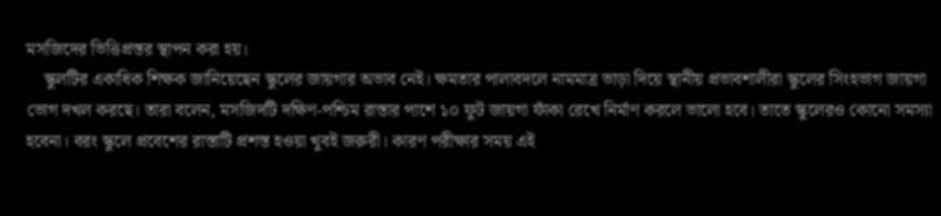মসজিদের ভিত্তিপ্রস্তর স্থাপন করা হয়।
    স্কুলটির একাধিক শিক্ষক জানিয়েছেন স্কুলের জায়গার অভাব নেই। ক্ষমতার পালাবদলে নামমাত্র ভাড়া দিয়ে স্থানীয় প্রভাবশালীরা স্কুলের সিংহভাগ জায়গা ভোগ দখল করছে। তারা বলেন, মসজিদটি দক্ষিণ-পশ্চিম রাস্তার পাশে ১০ ফুট জায়গা ফাঁকা রেখে নির্মাণ করলে ভালো হবে। তাতে স্কুলেরও কোনো সমস্যা হবেনা। বরং স্কুলে প্রবেশের রাস্তাটি প্রশস্ত হওয়া খুবই জরুরী। কারণ পরীক্ষার সময় এই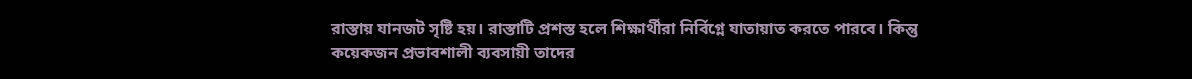রাস্তায় যানজট সৃষ্টি হয়। রাস্তাটি প্রশস্ত হলে শিক্ষার্থীরা নির্বিগ্নে যাতায়াত করতে পারবে। কিন্তু কয়েকজন প্রভাবশালী ব্যবসায়ী তাদের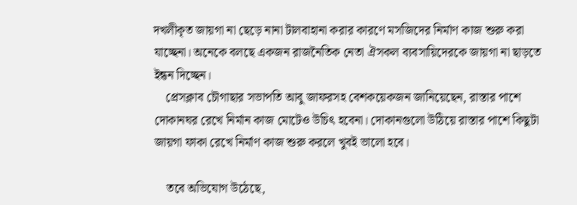দখলীকৃত জায়গা না ছেড়ে নানা টালবাহানা করার কারণে মসজিদের নির্মাণ কাজ শুরু করা যাচ্ছেনা। অনেকে বলছে একজন রাজনৈতিক নেতা ঐসকল ব্যবসায়িদেরকে জায়গা না ছাড়তে ইন্ধন দিচ্ছেন।
    প্রেসক্লাব চৌগাছার সভাপতি আবু জাফরসহ বেশকয়েকজন জানিয়েছেন, রাস্তার পাশে দোকানঘর রেখে নির্মান কাজ মোটেও উচিৎ হবেনা। দোকানগুলো উঠিয়ে রাস্তার পাশে কিছুটা জায়গা ফাকা রেখে নির্মাণ কাজ শুরু করলে খুবই ভালো হবে।

    তবে অভিযোগ উঠেছে,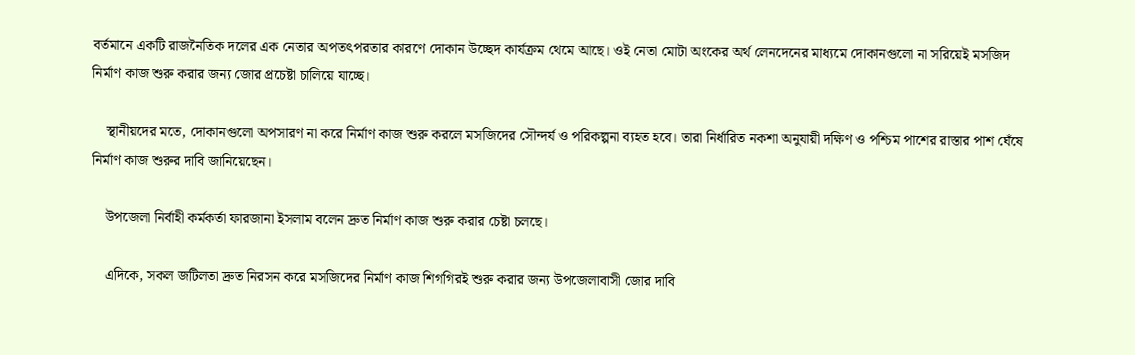বর্তমানে একটি রাজনৈতিক দলের এক নেতার অপতৎপরতার কারণে দোকান উচ্ছেদ কার্যক্রম থেমে আছে। ওই নেতা মোটা অংকের অর্থ লেনদেনের মাধ্যমে দোকানগুলো না সরিয়েই মসজিদ নির্মাণ কাজ শুরু করার জন্য জোর প্রচেষ্টা চালিয়ে যাচ্ছে।

    স্থানীয়দের মতে, দোকানগুলো অপসারণ না করে নির্মাণ কাজ শুরু করলে মসজিদের সৌন্দর্য ও পরিকল্পনা ব্যহত হবে। তারা নির্ধারিত নকশা অনুযায়ী দক্ষিণ ও পশ্চিম পাশের রাস্তার পাশ ঘেঁষে নির্মাণ কাজ শুরুর দাবি জানিয়েছেন।

    উপজেলা নির্বাহী কর্মকর্তা ফারজানা ইসলাম বলেন দ্রুত নির্মাণ কাজ শুরু করার চেষ্টা চলছে।

    এদিকে, সকল জটিলতা দ্রুত নিরসন করে মসজিদের নির্মাণ কাজ শিগগিরই শুরু করার জন্য উপজেলাবাসী জোর দাবি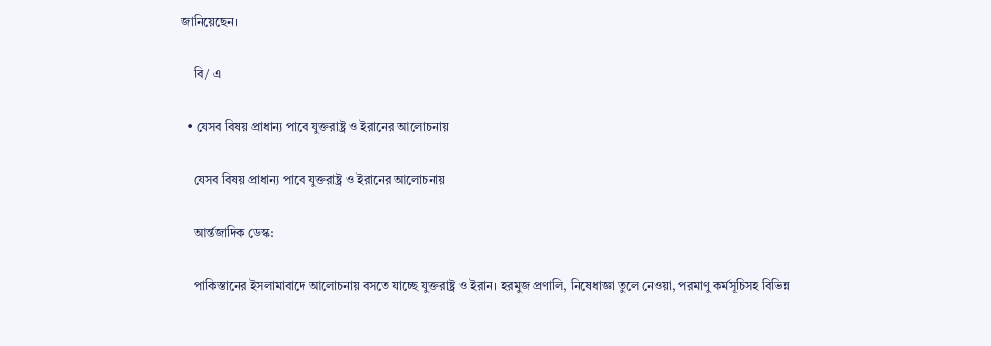জানিয়েছেন।

    বি/ এ

  • যেসব বিষয় প্রাধান্য পাবে যুক্তরাষ্ট্র ও ইরানের আলোচনায়

    যেসব বিষয় প্রাধান্য পাবে যুক্তরাষ্ট্র ও ইরানের আলোচনায়

    আর্ন্তজাদিক ডেস্ক:

    পাকিস্তানের ইসলামাবাদে আলোচনায় বসতে যাচ্ছে যুক্তরাষ্ট্র ও ইরান। হরমুজ প্রণালি, নিষেধাজ্ঞা তুলে নেওয়া, পরমাণু কর্মসূচিসহ বিভিন্ন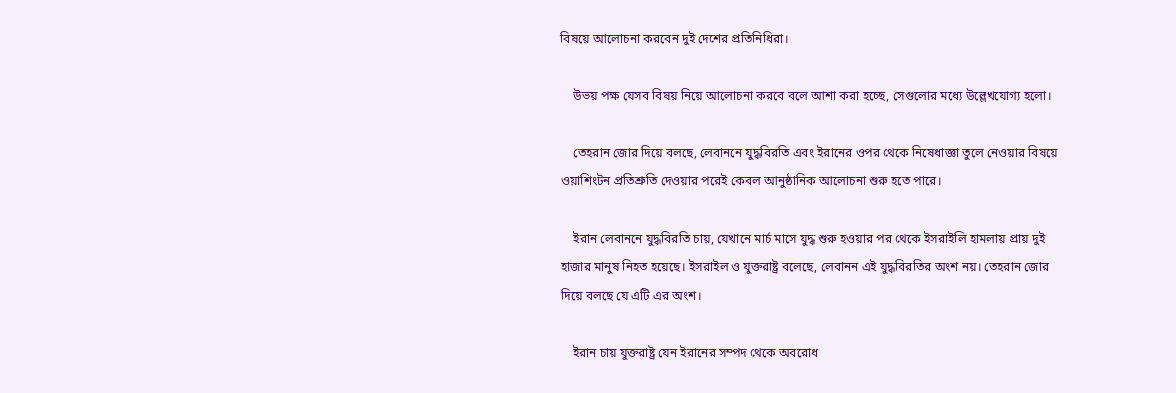বিষয়ে আলোচনা করবেন দুই দেশের প্রতিনিধিরা।

    উভয় পক্ষ যেসব বিষয় নিয়ে আলোচনা করবে বলে আশা করা হচ্ছে, সেগুলোর মধ্যে উল্লেখযোগ্য হলো।

    তেহরান জোর দিয়ে বলছে, লেবাননে যুদ্ধবিরতি এবং ইরানের ওপর থেকে নিষেধাজ্ঞা তুলে নেওয়ার বিষয়ে ওয়াশিংটন প্রতিশ্রুতি দেওয়ার পরেই কেবল আনুষ্ঠানিক আলোচনা শুরু হতে পারে।

    ইরান লেবাননে যুদ্ধবিরতি চায়, যেখানে মার্চ মাসে যুদ্ধ শুরু হওয়ার পর থেকে ইসরাইলি হামলায় প্রায় দুই হাজার মানুষ নিহত হয়েছে। ইসরাইল ও যুক্তরাষ্ট্র বলেছে, লেবানন এই যুদ্ধবিরতির অংশ নয়। তেহরান জোর দিয়ে বলছে যে এটি এর অংশ।

    ইরান চায় যুক্তরাষ্ট্র যেন ইরানের সম্পদ থেকে অবরোধ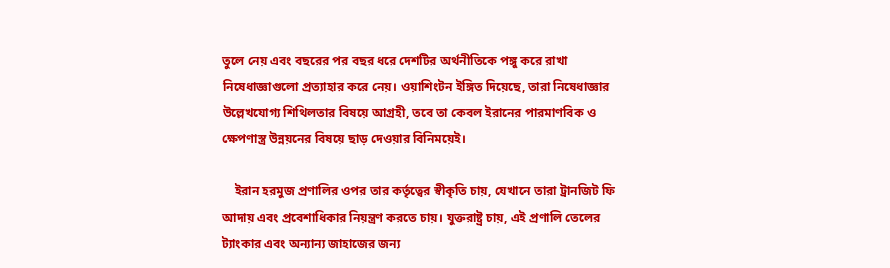তুলে নেয় এবং বছরের পর বছর ধরে দেশটির অর্থনীতিকে পঙ্গু করে রাখা নিষেধাজ্ঞাগুলো প্রত্যাহার করে নেয়। ওয়াশিংটন ইঙ্গিত দিয়েছে, তারা নিষেধাজ্ঞার উল্লেখযোগ্য শিথিলতার বিষয়ে আগ্রহী, তবে তা কেবল ইরানের পারমাণবিক ও ক্ষেপণাস্ত্র উন্নয়নের বিষয়ে ছাড় দেওয়ার বিনিময়েই।

    ইরান হরমুজ প্রণালির ওপর তার কর্তৃত্বের স্বীকৃতি চায়, যেখানে তারা ট্রানজিট ফি আদায় এবং প্রবেশাধিকার নিয়ন্ত্রণ করতে চায়। যুক্তরাষ্ট্র চায়, এই প্রণালি তেলের ট্যাংকার এবং অন্যান্য জাহাজের জন্য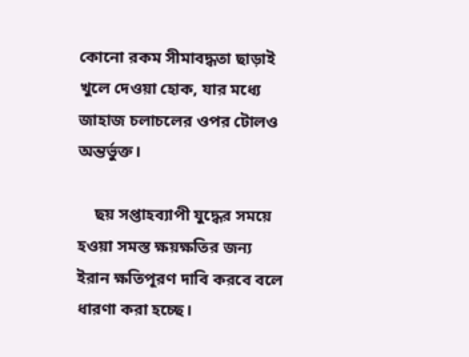কোনো রকম সীমাবদ্ধতা ছাড়াই খুলে দেওয়া হোক, যার মধ্যে জাহাজ চলাচলের ওপর টোলও অন্তর্ভুক্ত।

    ছয় সপ্তাহব্যাপী যুদ্ধের সময়ে হওয়া সমস্ত ক্ষয়ক্ষতির জন্য ইরান ক্ষতিপূরণ দাবি করবে বলে ধারণা করা হচ্ছে।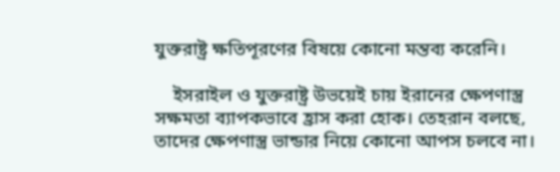যুক্তরাষ্ট্র ক্ষতিপূরণের বিষয়ে কোনো মন্তব্য করেনি।

    ইসরাইল ও যুক্তরাষ্ট্র উভয়েই চায় ইরানের ক্ষেপণাস্ত্র সক্ষমতা ব্যাপকভাবে হ্রাস করা হোক। তেহরান বলছে, তাদের ক্ষেপণাস্ত্র ভান্ডার নিয়ে কোনো আপস চলবে না।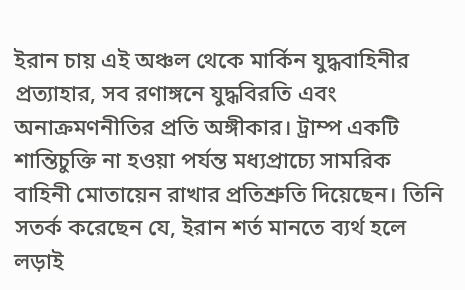ইরান চায় এই অঞ্চল থেকে মার্কিন যুদ্ধবাহিনীর প্রত্যাহার, সব রণাঙ্গনে যুদ্ধবিরতি এবং অনাক্রমণনীতির প্রতি অঙ্গীকার। ট্রাম্প একটি শান্তিচুক্তি না হওয়া পর্যন্ত মধ্যপ্রাচ্যে সামরিক বাহিনী মোতায়েন রাখার প্রতিশ্রুতি দিয়েছেন। তিনি সতর্ক করেছেন যে, ইরান শর্ত মানতে ব্যর্থ হলে লড়াই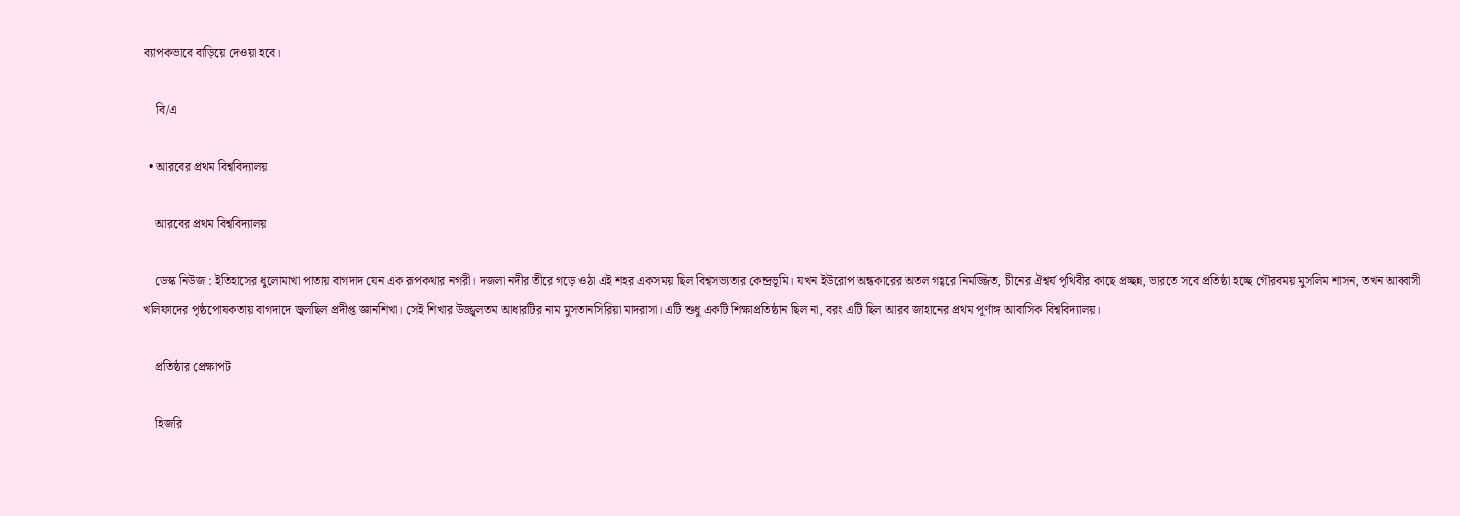ব্যাপকভাবে বাড়িয়ে দেওয়া হবে।

    বি/এ

  • আরবের প্রথম বিশ্ববিদ্যালয়

    আরবের প্রথম বিশ্ববিদ্যালয়

    ডেস্ক নিউজ : ইতিহাসের ধুলোমাখা পাতায় বাগদাদ যেন এক রূপকথার নগরী। দজলা নদীর তীরে গড়ে ওঠা এই শহর একসময় ছিল বিশ্বসভ্যতার কেন্দ্রভূমি। যখন ইউরোপ অন্ধকারের অতল গহ্বরে নিমজ্জিত, চীনের ঐশ্বর্য পৃথিবীর কাছে প্রচ্ছন্ন, ভারতে সবে প্রতিষ্ঠা হচ্ছে গৌরবময় মুসলিম শাসন, তখন আব্বাসী খলিফাদের পৃষ্ঠপোষকতায় বাগদাদে জ্বলছিল প্রদীপ্ত জ্ঞানশিখা। সেই শিখার উজ্জ্বলতম আধারটির নাম মুসতানসিরিয়া মাদরাসা। এটি শুধু একটি শিক্ষাপ্রতিষ্ঠান ছিল না, বরং এটি ছিল আরব জাহানের প্রথম পূর্ণাঙ্গ আবাসিক বিশ্ববিদ্যালয়।

    প্রতিষ্ঠার প্রেক্ষাপট

    হিজরি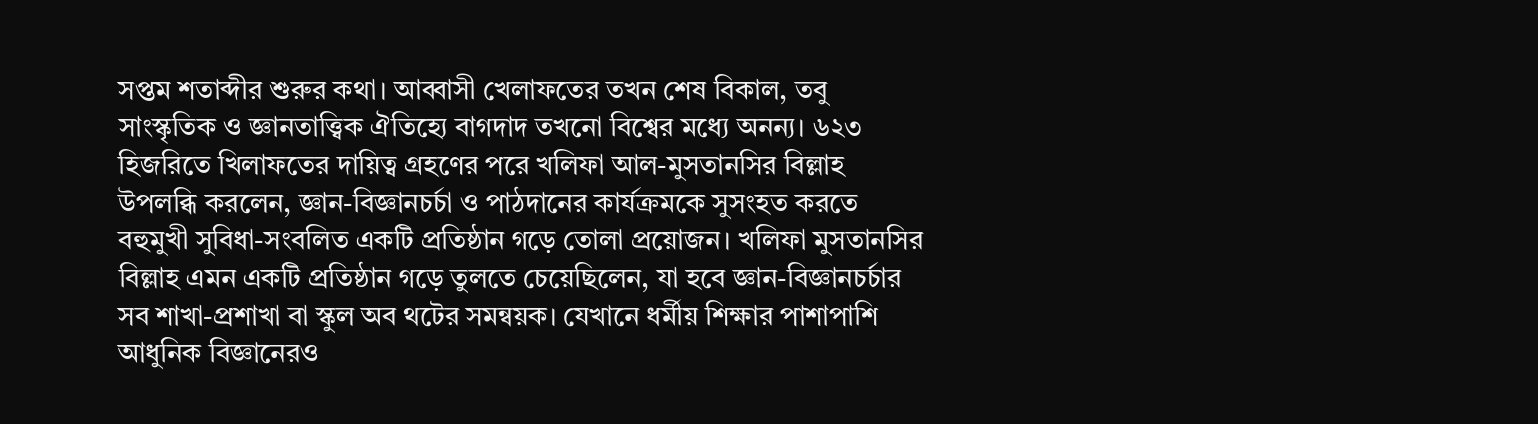সপ্তম শতাব্দীর শুরুর কথা। আব্বাসী খেলাফতের তখন শেষ বিকাল, তবু সাংস্কৃতিক ও জ্ঞানতাত্ত্বিক ঐতিহ্যে বাগদাদ তখনো বিশ্বের মধ্যে অনন্য। ৬২৩ হিজরিতে খিলাফতের দায়িত্ব গ্রহণের পরে খলিফা আল-মুসতানসির বিল্লাহ উপলব্ধি করলেন, জ্ঞান-বিজ্ঞানচর্চা ও পাঠদানের কার্যক্রমকে সুসংহত করতে বহুমুখী সুবিধা-সংবলিত একটি প্রতিষ্ঠান গড়ে তোলা প্রয়োজন। খলিফা মুসতানসির বিল্লাহ এমন একটি প্রতিষ্ঠান গড়ে তুলতে চেয়েছিলেন, যা হবে জ্ঞান-বিজ্ঞানচর্চার সব শাখা-প্রশাখা বা স্কুল অব থটের সমন্বয়ক। যেখানে ধর্মীয় শিক্ষার পাশাপাশি আধুনিক বিজ্ঞানেরও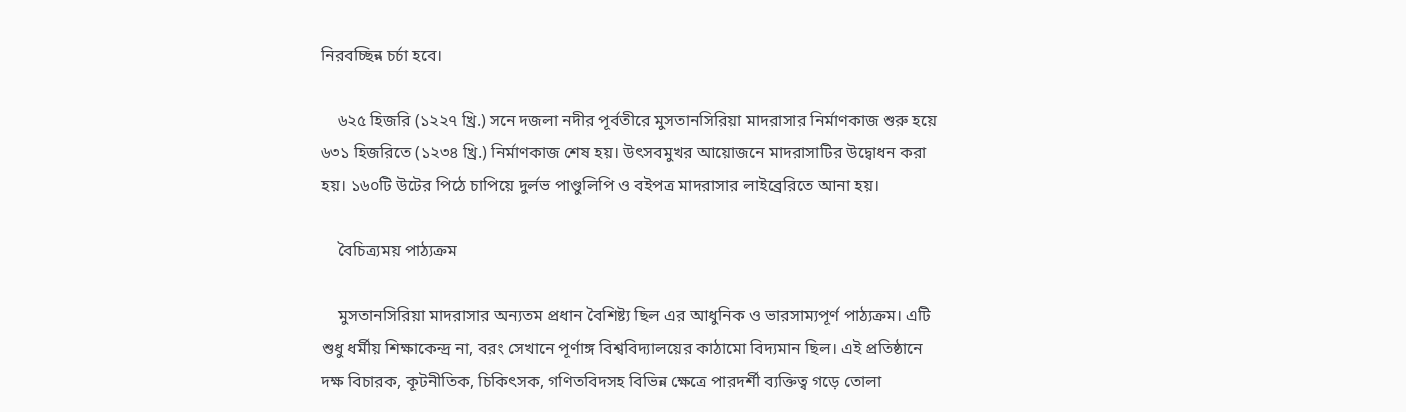নিরবচ্ছিন্ন চর্চা হবে।

    ৬২৫ হিজরি (১২২৭ খ্রি.) সনে দজলা নদীর পূর্বতীরে মুসতানসিরিয়া মাদরাসার নির্মাণকাজ শুরু হয়ে ৬৩১ হিজরিতে (১২৩৪ খ্রি.) নির্মাণকাজ শেষ হয়। উৎসবমুখর আয়োজনে মাদরাসাটির উদ্বোধন করা হয়। ১৬০টি উটের পিঠে চাপিয়ে দুর্লভ পাণ্ডুলিপি ও বইপত্র মাদরাসার লাইব্রেরিতে আনা হয়।

    বৈচিত্র্যময় পাঠ্যক্রম

    মুসতানসিরিয়া মাদরাসার অন্যতম প্রধান বৈশিষ্ট্য ছিল এর আধুনিক ও ভারসাম্যপূর্ণ পাঠ্যক্রম। এটি শুধু ধর্মীয় শিক্ষাকেন্দ্র না, বরং সেখানে পূর্ণাঙ্গ বিশ্ববিদ্যালয়ের কাঠামো বিদ্যমান ছিল। এই প্রতিষ্ঠানে দক্ষ বিচারক, কূটনীতিক, চিকিৎসক, গণিতবিদসহ বিভিন্ন ক্ষেত্রে পারদর্শী ব্যক্তিত্ব গড়ে তোলা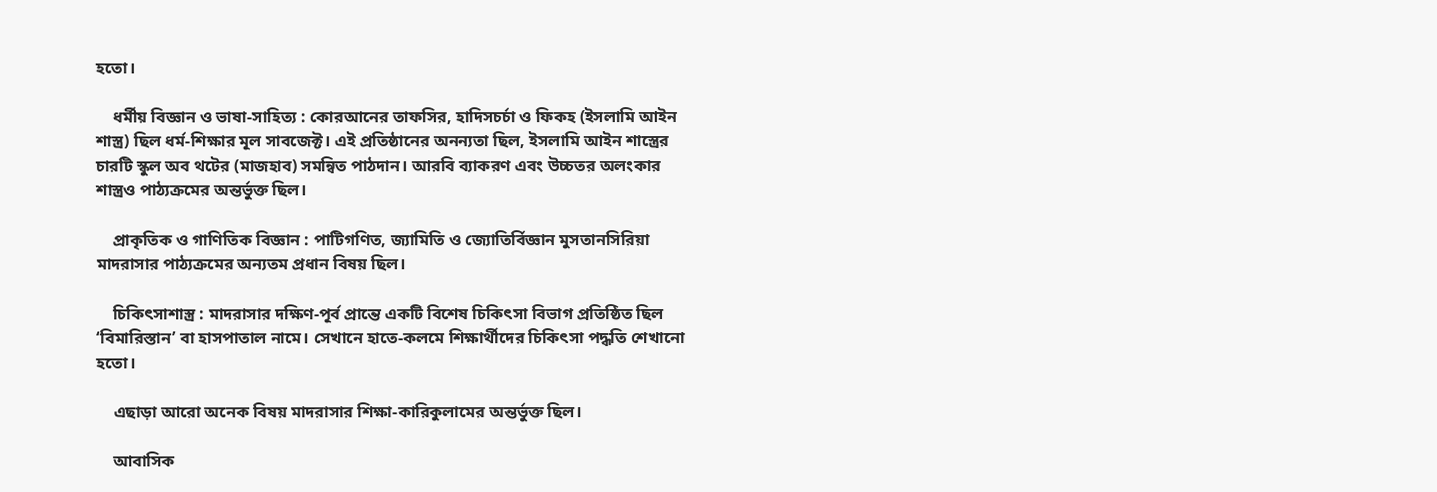হতো।

    ধর্মীয় বিজ্ঞান ও ভাষা-সাহিত্য : কোরআনের তাফসির, হাদিসচর্চা ও ফিকহ (ইসলামি আইন শাস্ত্র) ছিল ধর্ম-শিক্ষার মূল সাবজেক্ট। এই প্রতিষ্ঠানের অনন্যতা ছিল, ইসলামি আইন শাস্ত্রের চারটি স্কুল অব থটের (মাজহাব) সমন্বিত পাঠদান। আরবি ব্যাকরণ এবং উচ্চতর অলংকার শাস্ত্রও পাঠ্যক্রমের অন্তর্ভুক্ত ছিল।

    প্রাকৃতিক ও গাণিতিক বিজ্ঞান : পাটিগণিত, জ্যামিতি ও জ্যোতির্বিজ্ঞান মুসতানসিরিয়া মাদরাসার পাঠ্যক্রমের অন্যতম প্রধান বিষয় ছিল।

    চিকিৎসাশাস্ত্র : মাদরাসার দক্ষিণ-পূর্ব প্রান্তে একটি বিশেষ চিকিৎসা বিভাগ প্রতিষ্ঠিত ছিল ‘বিমারিস্তান’ বা হাসপাতাল নামে। সেখানে হাতে-কলমে শিক্ষার্থীদের চিকিৎসা পদ্ধতি শেখানো হতো।

    এছাড়া আরো অনেক বিষয় মাদরাসার শিক্ষা-কারিকুলামের অন্তর্ভুক্ত ছিল।

    আবাসিক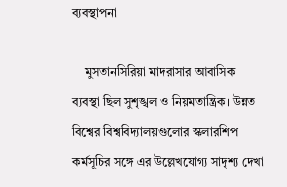ব্যবস্থাপনা

    মুসতানসিরিয়া মাদরাসার আবাসিক ব্যবস্থা ছিল সুশৃঙ্খল ও নিয়মতান্ত্রিক। উন্নত বিশ্বের বিশ্ববিদ্যালয়গুলোর স্কলারশিপ কর্মসূচির সঙ্গে এর উল্লেখযোগ্য সাদৃশ্য দেখা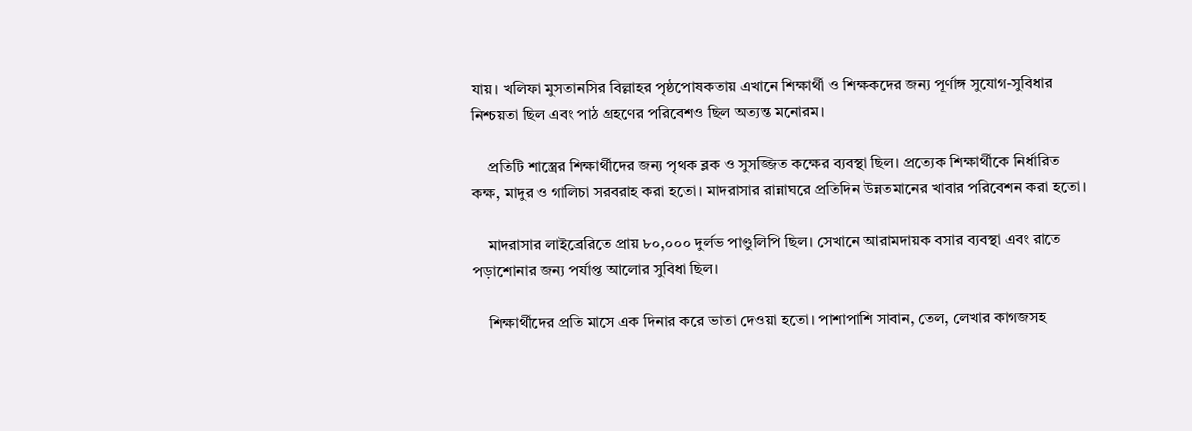যায়। খলিফা মুসতানসির বিল্লাহর পৃষ্ঠপোষকতায় এখানে শিক্ষার্থী ও শিক্ষকদের জন্য পূর্ণাঙ্গ সুযোগ-সুবিধার নিশ্চয়তা ছিল এবং পাঠ গ্রহণের পরিবেশও ছিল অত্যন্ত মনোরম।

    প্রতিটি শাস্ত্রের শিক্ষার্থীদের জন্য পৃথক ব্লক ও সুসজ্জিত কক্ষের ব্যবস্থা ছিল। প্রত্যেক শিক্ষার্থীকে নির্ধারিত কক্ষ, মাদুর ও গালিচা সরবরাহ করা হতো। মাদরাসার রান্নাঘরে প্রতিদিন উন্নতমানের খাবার পরিবেশন করা হতো।

    মাদরাসার লাইব্রেরিতে প্রায় ৮০,০০০ দুর্লভ পাণ্ডুলিপি ছিল। সেখানে আরামদায়ক বসার ব্যবস্থা এবং রাতে পড়াশোনার জন্য পর্যাপ্ত আলোর সুবিধা ছিল।

    শিক্ষার্থীদের প্রতি মাসে এক দিনার করে ভাতা দেওয়া হতো। পাশাপাশি সাবান, তেল, লেখার কাগজসহ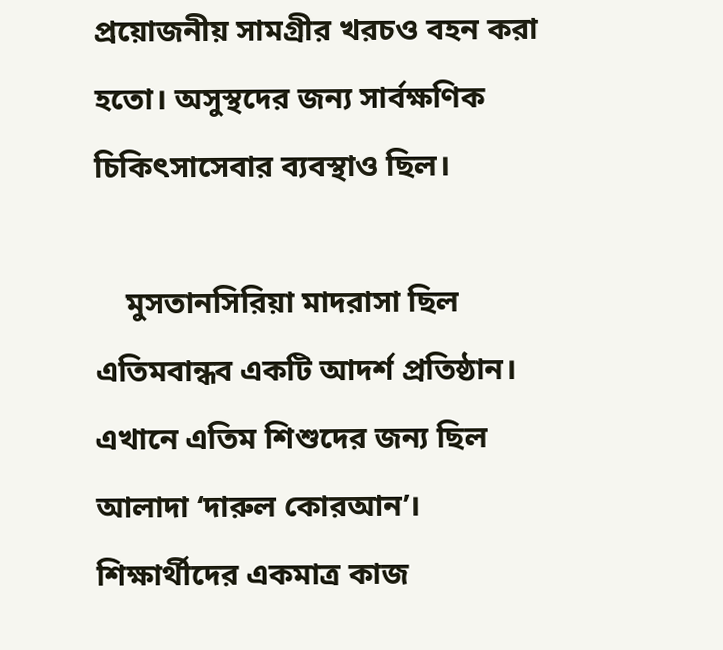প্রয়োজনীয় সামগ্রীর খরচও বহন করা হতো। অসুস্থদের জন্য সার্বক্ষণিক চিকিৎসাসেবার ব্যবস্থাও ছিল।

    মুসতানসিরিয়া মাদরাসা ছিল এতিমবান্ধব একটি আদর্শ প্রতিষ্ঠান। এখানে এতিম শিশুদের জন্য ছিল আলাদা ‘দারুল কোরআন’। শিক্ষার্থীদের একমাত্র কাজ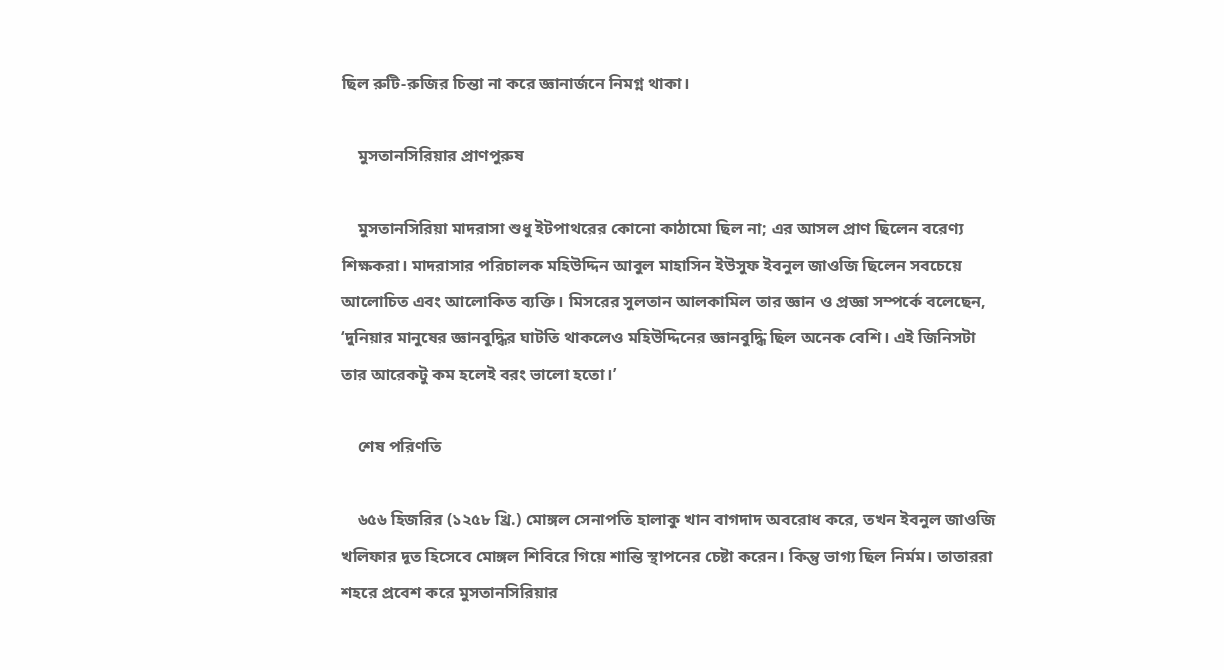ছিল রুটি-রুজির চিন্তা না করে জ্ঞানার্জনে নিমগ্ন থাকা।

    মুসতানসিরিয়ার প্রাণপুরুষ

    মুসতানসিরিয়া মাদরাসা শুধু ইটপাথরের কোনো কাঠামো ছিল না; এর আসল প্রাণ ছিলেন বরেণ্য শিক্ষকরা। মাদরাসার পরিচালক মহিউদ্দিন আবুল মাহাসিন ইউসুফ ইবনুল জাওজি ছিলেন সবচেয়ে আলোচিত এবং আলোকিত ব্যক্তি। মিসরের সুলতান আলকামিল তার জ্ঞান ও প্রজ্ঞা সম্পর্কে বলেছেন, ‘দুনিয়ার মানুষের জ্ঞানবুদ্ধির ঘাটতি থাকলেও মহিউদ্দিনের জ্ঞানবুদ্ধি ছিল অনেক বেশি। এই জিনিসটা তার আরেকটু কম হলেই বরং ভালো হতো।’

    শেষ পরিণতি

    ৬৫৬ হিজরির (১২৫৮ খ্রি.) মোঙ্গল সেনাপতি হালাকু খান বাগদাদ অবরোধ করে, তখন ইবনুল জাওজি খলিফার দূত হিসেবে মোঙ্গল শিবিরে গিয়ে শান্তি স্থাপনের চেষ্টা করেন। কিন্তু ভাগ্য ছিল নির্মম। তাতাররা শহরে প্রবেশ করে মুসতানসিরিয়ার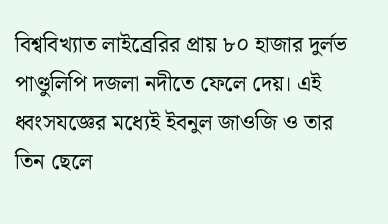বিশ্ববিখ্যাত লাইব্রেরির প্রায় ৮০ হাজার দুর্লভ পাণ্ডুলিপি দজলা নদীতে ফেলে দেয়। এই ধ্বংসযজ্ঞের মধ্যেই ইবনুল জাওজি ও তার তিন ছেলে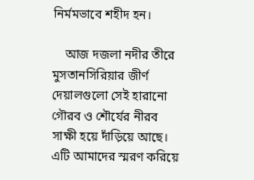নির্মমভাবে শহীদ হন।

    আজ দজলা নদীর তীরে মুসতানসিরিয়ার জীর্ণ দেয়ালগুলো সেই হারানো গৌরব ও শৌর্যের নীরব সাক্ষী হয়ে দাঁড়িয়ে আছে। এটি আমাদের স্মরণ করিয়ে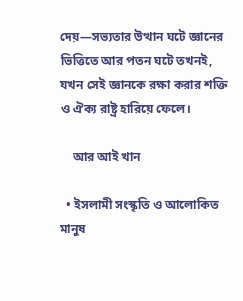দেয়—সভ্যতার উত্থান ঘটে জ্ঞানের ভিত্তিতে আর পতন ঘটে তখনই, যখন সেই জ্ঞানকে রক্ষা করার শক্তি ও ঐক্য রাষ্ট্র হারিয়ে ফেলে।

    আর আই খান

  • ইসলামী সংস্কৃতি ও আলোকিত মানুষ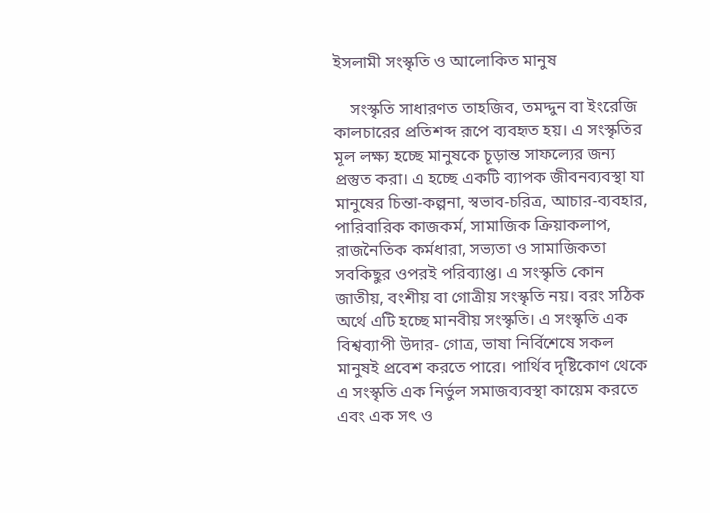ইসলামী সংস্কৃতি ও আলোকিত মানুষ

    সংস্কৃতি সাধারণত তাহজিব, তমদ্দুন বা ইংরেজি কালচারের প্রতিশব্দ রূপে ব্যবহৃত হয়। এ সংস্কৃতির মূল লক্ষ্য হচ্ছে মানুষকে চূড়ান্ত সাফল্যের জন্য প্রস্তুত করা। এ হচ্ছে একটি ব্যাপক জীবনব্যবস্থা যা মানুষের চিন্তা-কল্পনা, স্বভাব-চরিত্র, আচার-ব্যবহার, পারিবারিক কাজকর্ম, সামাজিক ক্রিয়াকলাপ, রাজনৈতিক কর্মধারা, সভ্যতা ও সামাজিকতা সবকিছুর ওপরই পরিব্যাপ্ত। এ সংস্কৃতি কোন জাতীয়, বংশীয় বা গোত্রীয় সংস্কৃতি নয়। বরং সঠিক অর্থে এটি হচ্ছে মানবীয় সংস্কৃতি। এ সংস্কৃতি এক বিশ্বব্যাপী উদার- গোত্র, ভাষা নির্বিশেষে সকল মানুষই প্রবেশ করতে পারে। পার্থিব দৃষ্টিকোণ থেকে এ সংস্কৃতি এক নির্ভুল সমাজব্যবস্থা কায়েম করতে এবং এক সৎ ও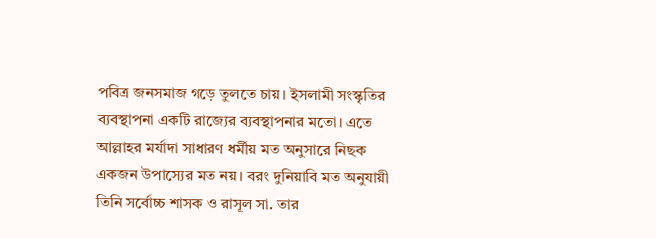পবিত্র জনসমাজ গড়ে তুলতে চায়। ইসলামী সংস্কৃতির ব্যবস্থাপনা একটি রাজ্যের ব্যবস্থাপনার মতো। এতে আল্লাহর মর্যাদা সাধারণ ধর্মীয় মত অনুসারে নিছক একজন উপাস্যের মত নয়। বরং দুনিয়াবি মত অনুযায়ী তিনি সর্বোচ্চ শাসক ও রাসূল সা. তার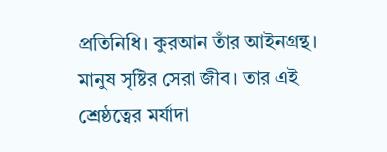প্রতিনিধি। কুরআন তাঁর আইনগ্রন্থ। মানুষ সৃষ্টির সেরা জীব। তার এই শ্রেষ্ঠত্বের মর্যাদা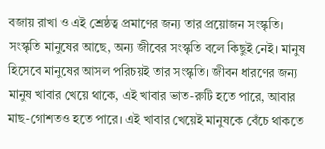বজায় রাখা ও এই শ্রেষ্ঠত্ব প্রমাণের জন্য তার প্রয়োজন সংস্কৃতি। সংস্কৃতি মানুষের আছে, অন্য জীবের সংস্কৃতি বলে কিছুই নেই। মানুষ হিসেবে মানুষের আসল পরিচয়ই তার সংস্কৃতি। জীবন ধারণের জন্য মানুষ খাবার খেয়ে থাকে, এই খাবার ভাত-রুটি হতে পারে, আবার মাছ-গোশতও হতে পারে। এই খাবার খেয়েই মানুষকে বেঁচে থাকতে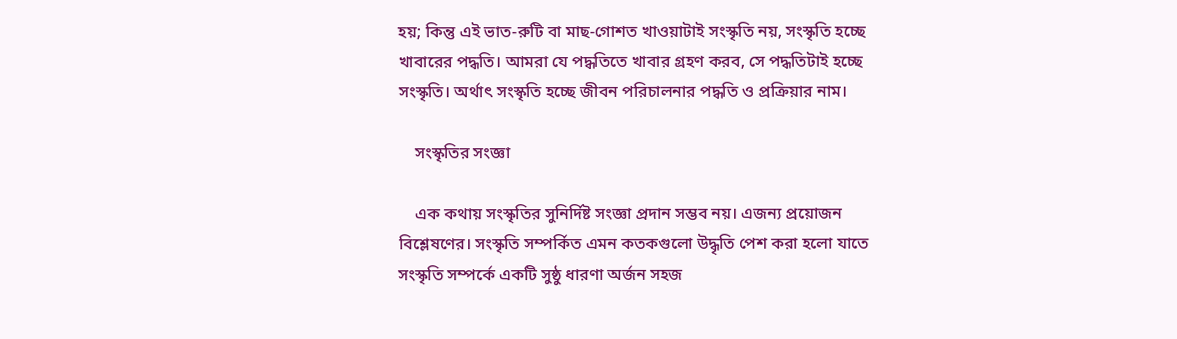হয়; কিন্তু এই ভাত-রুটি বা মাছ-গোশত খাওয়াটাই সংস্কৃতি নয়, সংস্কৃতি হচ্ছে খাবারের পদ্ধতি। আমরা যে পদ্ধতিতে খাবার গ্রহণ করব, সে পদ্ধতিটাই হচ্ছে সংস্কৃতি। অর্থাৎ সংস্কৃতি হচ্ছে জীবন পরিচালনার পদ্ধতি ও প্রক্রিয়ার নাম।

    সংস্কৃতির সংজ্ঞা

    এক কথায় সংস্কৃতির সুনির্দিষ্ট সংজ্ঞা প্রদান সম্ভব নয়। এজন্য প্রয়োজন বিশ্লেষণের। সংস্কৃতি সম্পর্কিত এমন কতকগুলো উদ্ধৃতি পেশ করা হলো যাতে সংস্কৃতি সম্পর্কে একটি সুষ্ঠু ধারণা অর্জন সহজ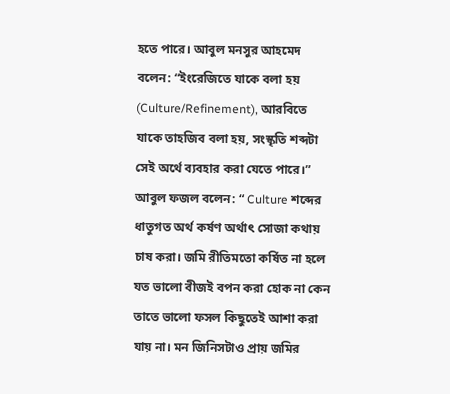হতে পারে। আবুল মনসুর আহমেদ বলেন: “ইংরেজিতে যাকে বলা হয় (Culture/Refinement), আরবিতে যাকে তাহজিব বলা হয়, সংস্কৃতি শব্দটা সেই অর্থে ব্যবহার করা যেতে পারে।” আবুল ফজল বলেন: “ Culture শব্দের ধাতুগত অর্থ কর্ষণ অর্থাৎ সোজা কথায় চাষ করা। জমি রীতিমতো কর্ষিত না হলে যত ভালো বীজই বপন করা হোক না কেন তাতে ভালো ফসল কিছুতেই আশা করা যায় না। মন জিনিসটাও প্রায় জমির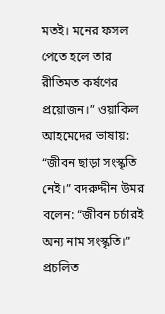মতই। মনের ফসল পেতে হলে তার রীতিমত কর্ষণের প্রয়োজন।” ওয়াকিল আহমেদের ভাষায়: “জীবন ছাড়া সংস্কৃতি নেই।” বদরুদ্দীন উমর বলেন: “জীবন চর্চারই অন্য নাম সংস্কৃতি।” প্রচলিত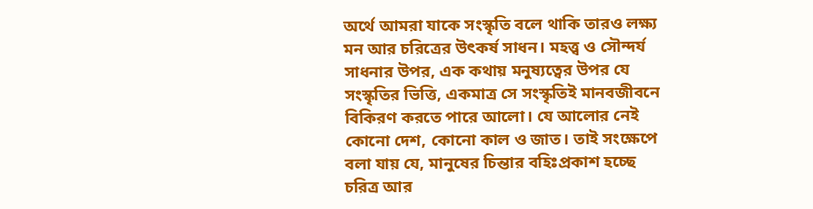অর্থে আমরা যাকে সংস্কৃতি বলে থাকি তারও লক্ষ্য মন আর চরিত্রের উৎকর্ষ সাধন। মহত্ত্ব ও সৌন্দর্য সাধনার উপর, এক কথায় মনুষ্যত্বের উপর যে সংস্কৃতির ভিত্তি, একমাত্র সে সংস্কৃতিই মানবজীবনে বিকিরণ করতে পারে আলো। যে আলোর নেই কোনো দেশ, কোনো কাল ও জাত। তাই সংক্ষেপে বলা যায় যে, মানুষের চিন্তার বহিঃপ্রকাশ হচ্ছে চরিত্র আর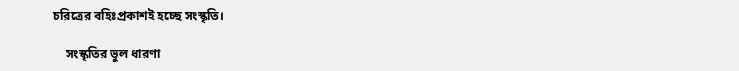চরিত্রের বহিঃপ্রকাশই হচ্ছে সংস্কৃতি।

    সংস্কৃতির ভুল ধারণা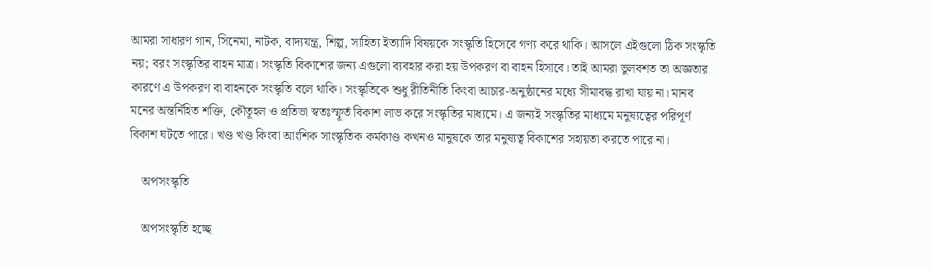আমরা সাধারণ গান, সিনেমা, নাটক, বাদ্যযন্ত্র, শিল্প, সাহিত্য ইত্যাদি বিষয়কে সংস্কৃতি হিসেবে গণ্য করে থাকি। আসলে এইগুলো ঠিক সংস্কৃতি নয়; বরং সংস্কৃতির বাহন মাত্র। সংস্কৃতি বিকাশের জন্য এগুলো ব্যবহার করা হয় উপকরণ বা বাহন হিসাবে। তাই আমরা ভুলবশত তা অজ্ঞতার কারণে এ উপকরণ বা বাহনকে সংস্কৃতি বলে থাকি। সংস্কৃতিকে শুধু রীতিনীতি কিংবা আচার-অনুষ্ঠানের মধ্যে সীমাবদ্ধ রাখা যায় না। মানব মনের অন্তর্নিহিত শক্তি, কৌতূহল ও প্রতিভা স্বতঃস্ফূর্ত বিকাশ লাভ করে সংস্কৃতির মাধ্যমে। এ জন্যই সংস্কৃতির মাধ্যমে মনুষ্যত্বের পরিপূর্ণ বিকাশ ঘটতে পারে। খণ্ড খণ্ড কিংবা আংশিক সাংস্কৃতিক কর্মকাণ্ড কখনও মানুষকে তার মনুষ্যত্ব বিকাশের সহায়তা করতে পারে না।

    অপসংস্কৃতি

    অপসংস্কৃতি হচ্ছে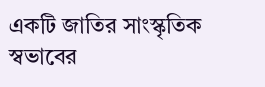একটি জাতির সাংস্কৃতিক স্বভাবের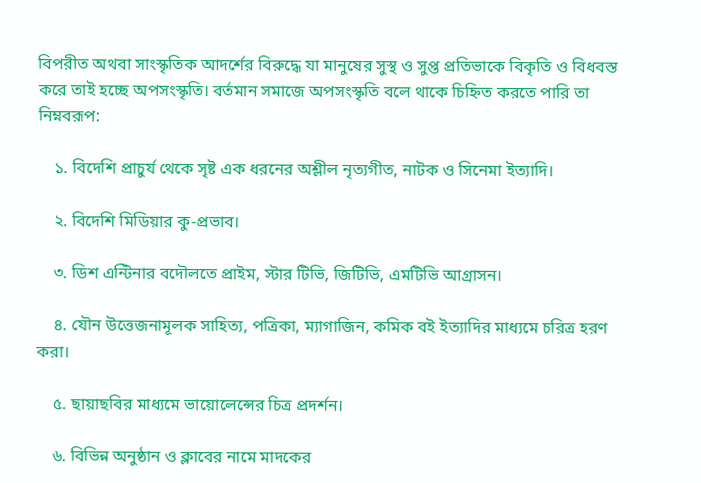বিপরীত অথবা সাংস্কৃতিক আদর্শের বিরুদ্ধে যা মানুষের সুস্থ ও সুপ্ত প্রতিভাকে বিকৃতি ও বিধবস্ত করে তাই হচ্ছে অপসংস্কৃতি। বর্তমান সমাজে অপসংস্কৃতি বলে থাকে চিহ্নিত করতে পারি তা নিম্নবরূপ:

    ১. বিদেশি প্রাচুর্য থেকে সৃষ্ট এক ধরনের অশ্লীল নৃত্যগীত, নাটক ও সিনেমা ইত্যাদি।

    ২. বিদেশি মিডিয়ার কু-প্রভাব।

    ৩. ডিশ এন্টিনার বদৌলতে প্রাইম, স্টার টিভি, জিটিভি, এমটিভি আগ্রাসন।

    ৪. যৌন উত্তেজনামূলক সাহিত্য, পত্রিকা, ম্যাগাজিন, কমিক বই ইত্যাদির মাধ্যমে চরিত্র হরণ করা।

    ৫. ছায়াছবির মাধ্যমে ভায়োলেন্সের চিত্র প্রদর্শন।

    ৬. বিভিন্ন অনুষ্ঠান ও ক্লাবের নামে মাদকের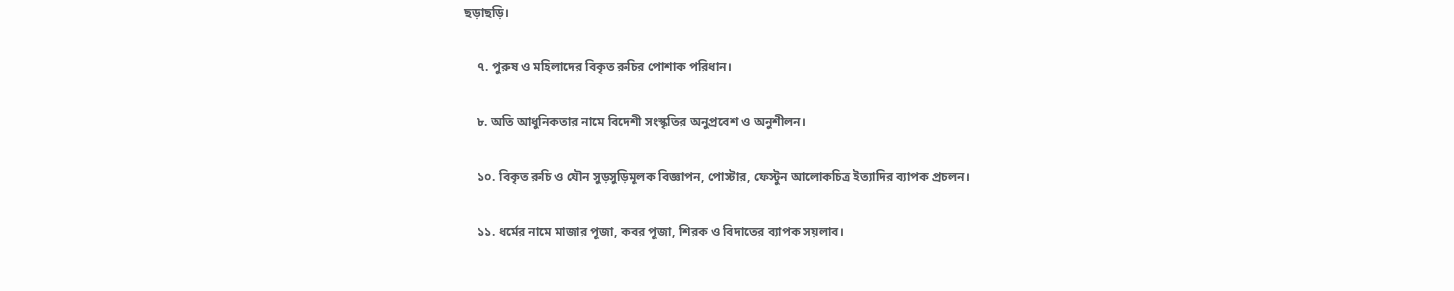ছড়াছড়ি।

    ৭. পুরুষ ও মহিলাদের বিকৃত রুচির পোশাক পরিধান।

    ৮. অতি আধুনিকতার নামে বিদেশী সংস্কৃতির অনুপ্রবেশ ও অনুশীলন।

    ১০. বিকৃত রুচি ও যৌন সুড়সুড়িমূলক বিজ্ঞাপন, পোস্টার, ফেস্টুন আলোকচিত্র ইত্যাদির ব্যাপক প্রচলন।

    ১১. ধর্মের নামে মাজার পূজা, কবর পূজা, শিরক ও বিদাতের ব্যাপক সয়লাব।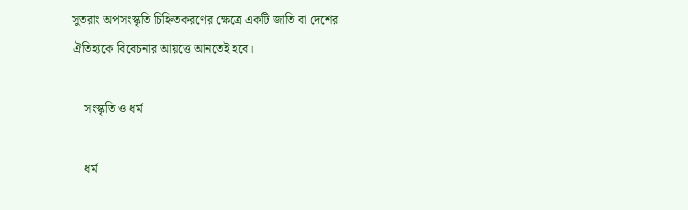সুতরাং অপসংস্কৃতি চিহ্নিতকরণের ক্ষেত্রে একটি জাতি বা দেশের ঐতিহ্যকে বিবেচনার আয়ত্তে আনতেই হবে।

    সংস্কৃতি ও ধর্ম

    ধর্ম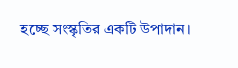হচ্ছে সংস্কৃতির একটি উপাদান।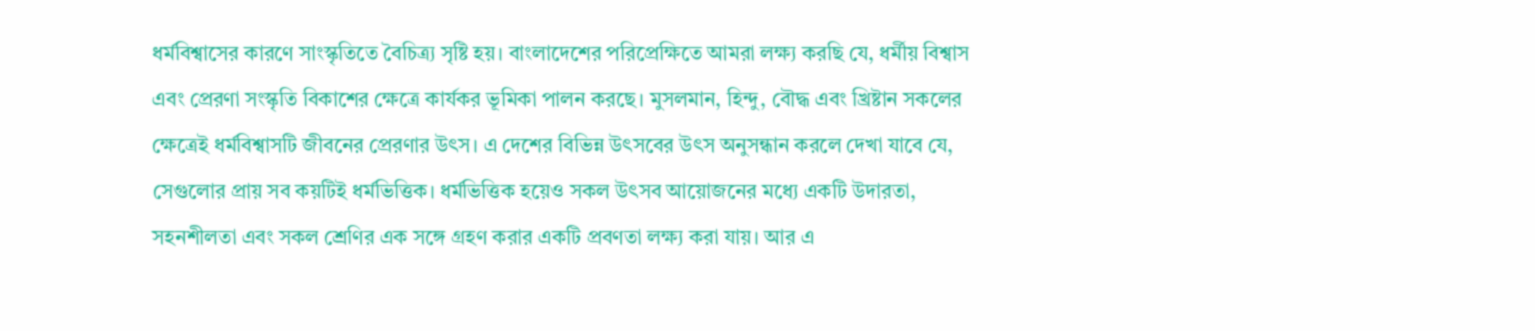ধর্মবিশ্বাসের কারণে সাংস্কৃতিতে বৈচিত্র্য সৃষ্টি হয়। বাংলাদেশের পরিপ্রেক্ষিতে আমরা লক্ষ্য করছি যে, ধর্মীয় বিশ্বাস এবং প্রেরণা সংস্কৃতি বিকাশের ক্ষেত্রে কার্যকর ভূমিকা পালন করছে। মুসলমান, হিন্দু, বৌদ্ধ এবং খ্রিষ্টান সকলের ক্ষেত্রেই ধর্মবিশ্বাসটি জীবনের প্রেরণার উৎস। এ দেশের বিভিন্ন উৎসবের উৎস অনুসন্ধান করলে দেখা যাবে যে, সেগুলোর প্রায় সব কয়টিই ধর্মভিত্তিক। ধর্মভিত্তিক হয়েও সকল উৎসব আয়োজনের মধ্যে একটি উদারতা, সহনশীলতা এবং সকল শ্রেণির এক সঙ্গে গ্রহণ করার একটি প্রবণতা লক্ষ্য করা যায়। আর এ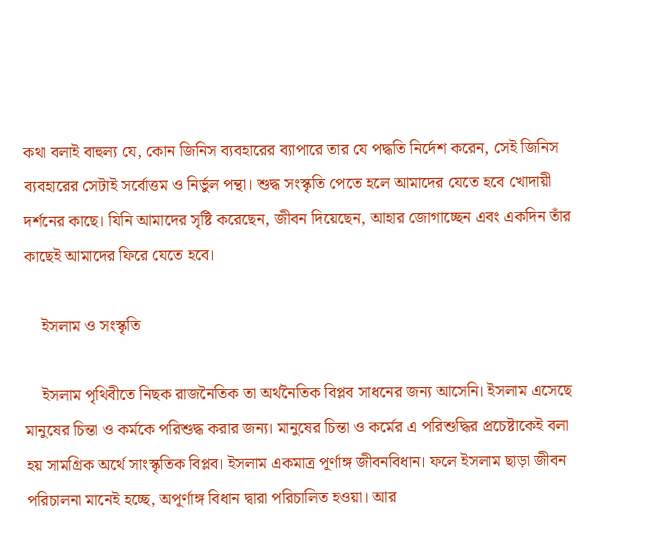কথা বলাই বাহুল্য যে, কোন জিনিস ব্যবহারের ব্যাপারে তার যে পদ্ধতি নির্দেশ করেন, সেই জিনিস ব্যবহারের সেটাই সর্বোত্তম ও নির্ভুল পন্থা। শুদ্ধ সংস্কৃতি পেতে হলে আমাদের যেতে হবে খোদায়ী দর্শনের কাছে। যিনি আমাদের সৃষ্টি করেছেন, জীবন দিয়েছেন, আহার জোগাচ্ছেন এবং একদিন তাঁর কাছেই আমাদের ফিরে যেতে হবে।

    ইসলাম ও সংস্কৃতি

    ইসলাম পৃথিবীতে নিছক রাজনৈতিক তা অর্থনৈতিক বিপ্লব সাধনের জন্য আসেনি। ইসলাম এসেছে মানুষের চিন্তা ও কর্মকে পরিশুদ্ধ করার জন্য। মানুষের চিন্তা ও কর্মের এ পরিশুদ্ধির প্রচেষ্টাকেই বলা হয় সামগ্রিক অর্থে সাংস্কৃতিক বিপ্লব। ইসলাম একমাত্র পূর্ণাঙ্গ জীবনবিধান। ফলে ইসলাম ছাড়া জীবন পরিচালনা মানেই হচ্ছে, অপূর্ণাঙ্গ বিধান দ্বারা পরিচালিত হওয়া। আর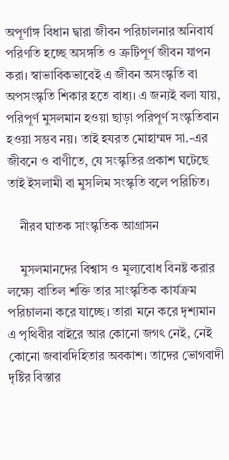অপূর্ণাঙ্গ বিধান দ্বারা জীবন পরিচালনার অনিবার্য পরিণতি হচ্ছে অসঙ্গতি ও ত্রুটিপূর্ণ জীবন যাপন করা। স্বাভাবিকভাবেই এ জীবন অসংস্কৃতি বা অপসংস্কৃতি শিকার হতে বাধ্য। এ জন্যই বলা যায়, পরিপূর্ণ মুসলমান হওয়া ছাড়া পরিপূর্ণ সংস্কৃতিবান হওয়া সম্ভব নয়। তাই হযরত মোহাম্মদ সা.-এর জীবনে ও বাণীতে, যে সংস্কৃতির প্রকাশ ঘটেছে তাই ইসলামী বা মুসলিম সংস্কৃতি বলে পরিচিত।

    নীরব ঘাতক সাংস্কৃতিক আগ্রাসন

    মুসলমানদের বিশ্বাস ও মূল্যবোধ বিনষ্ট করার লক্ষ্যে বাতিল শক্তি তার সাংস্কৃতিক কার্যক্রম পরিচালনা করে যাচ্ছে। তারা মনে করে দৃশ্যমান এ পৃথিবীর বাইরে আর কোনো জগৎ নেই, নেই কোনো জবাবদিহিতার অবকাশ। তাদের ভোগবাদী দৃষ্টির বিস্তার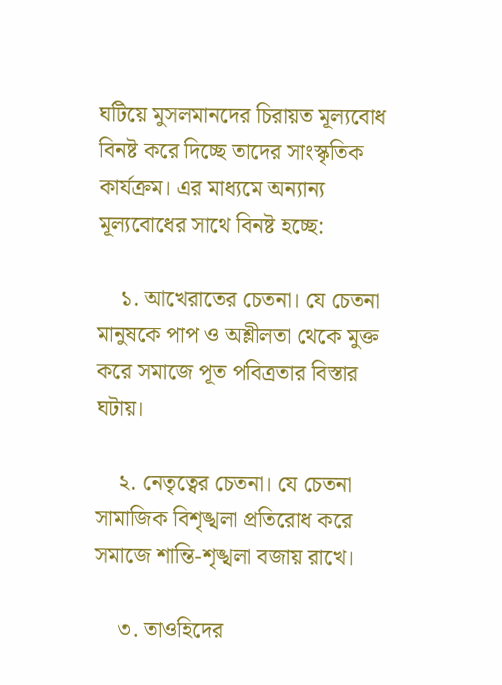ঘটিয়ে মুসলমানদের চিরায়ত মূল্যবোধ বিনষ্ট করে দিচ্ছে তাদের সাংস্কৃতিক কার্যক্রম। এর মাধ্যমে অন্যান্য মূল্যবোধের সাথে বিনষ্ট হচ্ছে:

    ১. আখেরাতের চেতনা। যে চেতনা মানুষকে পাপ ও অশ্লীলতা থেকে মুক্ত করে সমাজে পূত পবিত্রতার বিস্তার ঘটায়।

    ২. নেতৃত্বের চেতনা। যে চেতনা সামাজিক বিশৃঙ্খলা প্রতিরোধ করে সমাজে শান্তি-শৃঙ্খলা বজায় রাখে।

    ৩. তাওহিদের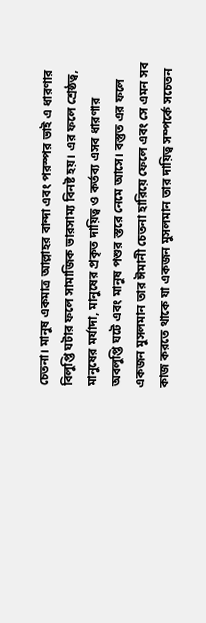চেতনা। মানুষ একমাত্র আল্লাহর বান্দা এবং পরস্পর ভাই এ ধারণার বিলুপ্তি ঘটার ফলে সামাজিক ভারসাম্য বিনষ্ট হয়। এর ফলে শ্রেষ্ঠত্ব, মানুষের মর্যাদা, মানুষের প্রকৃত দায়িত্ব ও কর্তব্য এসব ধারণার অবলুপ্তি ঘটে এবং মানুষ পশুর স্তরে নেমে আসে। বস্তুত এর ফলে একজন মুসলমান তার ঈমানী চেতনা হারিয়ে ফেলে এবং সে এমন সব কাজ করতে থাকে যা একজন মুসলমান তার দায়িত্ব সম্পর্কে সচেতন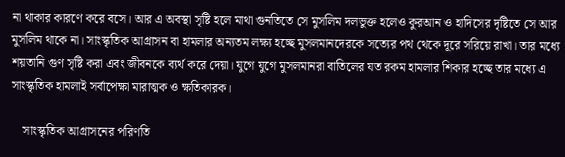না থাকার কারণে করে বসে। আর এ অবস্থা সৃষ্টি হলে মাথা গুনতিতে সে মুসলিম দলভুক্ত হলেও কুরআন ও হাদিসের দৃষ্টিতে সে আর মুসলিম থাকে না। সাংস্কৃতিক আগ্রাসন বা হামলার অন্যতম লক্ষ্য হচ্ছে মুসলমানদেরকে সত্যের পথ থেকে দূরে সরিয়ে রাখা। তার মধ্যে শয়তানি গুণ সৃষ্টি করা এবং জীবনকে ব্যর্থ করে দেয়া। যুগে যুগে মুসলমানরা বাতিলের যত রকম হামলার শিকার হচ্ছে তার মধ্যে এ সাংস্কৃতিক হামলাই সর্বাপেক্ষা মারাত্মক ও ক্ষতিকারক।

    সাংস্কৃতিক আগ্রাসনের পরিণতি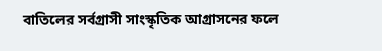বাতিলের সর্বগ্রাসী সাংস্কৃতিক আগ্রাসনের ফলে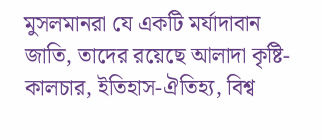মুসলমানরা যে একটি মর্যাদাবান জাতি, তাদের রয়েছে আলাদা কৃষ্টি-কালচার, ইতিহাস-ঐতিহ্য, বিশ্ব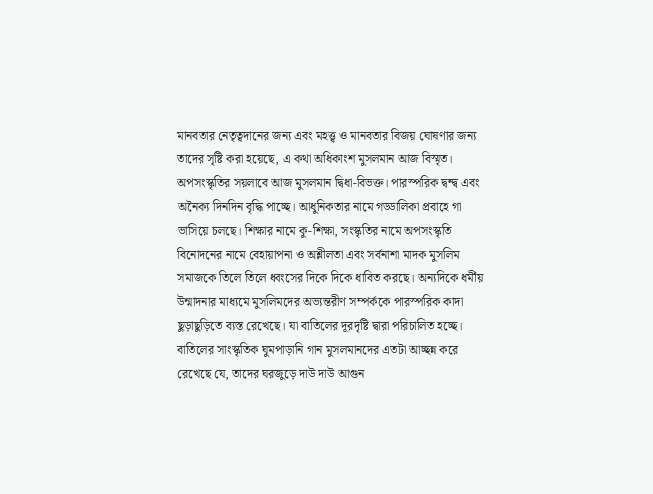মানবতার নেতৃত্বদানের জন্য এবং মহত্ত্ব ও মানবতার বিজয় ঘোষণার জন্য তাদের সৃষ্টি করা হয়েছে, এ কথা অধিকাংশ মুসলমান আজ বিস্মৃত। অপসংস্কৃতির সয়লাবে আজ মুসলমান দ্বিধা-বিভক্ত। পারস্পরিক দ্বন্দ্ব এবং অনৈক্য দিনদিন বৃদ্ধি পাচ্ছে। আধুনিকতার নামে গড্ডালিকা প্রবাহে গা ভাসিয়ে চলছে। শিক্ষার নামে কু-শিক্ষা, সংস্কৃতির নামে অপসংস্কৃতি বিনোদনের নামে বেহায়াপনা ও অশ্লীলতা এবং সর্বনাশা মাদক মুসলিম সমাজকে তিলে তিলে ধ্বংসের দিকে দিকে ধাবিত করছে। অন্যদিকে ধর্মীয় উন্মাদনার মাধ্যমে মুসলিমদের অভ্যন্তরীণ সম্পর্ককে পারস্পরিক কাদা ছুড়াছুড়িতে ব্যস্ত রেখেছে। যা বাতিলের দূরদৃষ্টি দ্বারা পরিচালিত হচ্ছে। বাতিলের সাংস্কৃতিক ঘুমপাড়ানি গান মুসলমানদের এতটা আচ্ছন্ন করে রেখেছে যে, তাদের ঘরজুড়ে দাউ দাউ আগুন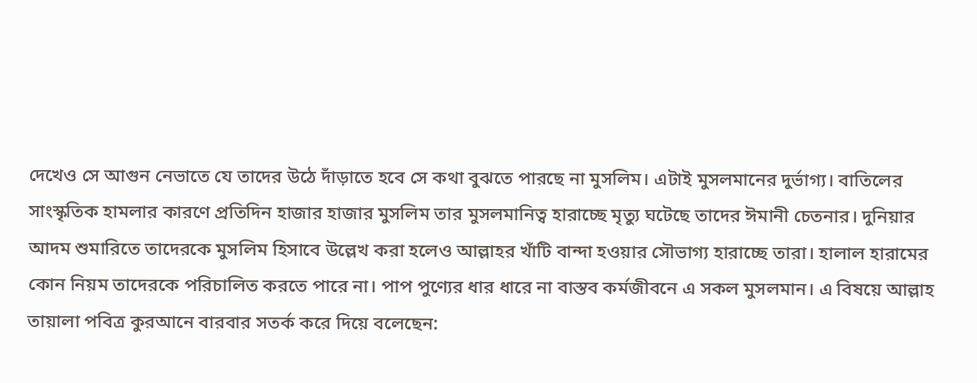দেখেও সে আগুন নেভাতে যে তাদের উঠে দাঁড়াতে হবে সে কথা বুঝতে পারছে না মুসলিম। এটাই মুসলমানের দুর্ভাগ্য। বাতিলের সাংস্কৃতিক হামলার কারণে প্রতিদিন হাজার হাজার মুসলিম তার মুসলমানিত্ব হারাচ্ছে মৃত্যু ঘটেছে তাদের ঈমানী চেতনার। দুনিয়ার আদম শুমারিতে তাদেরকে মুসলিম হিসাবে উল্লেখ করা হলেও আল্লাহর খাঁটি বান্দা হওয়ার সৌভাগ্য হারাচ্ছে তারা। হালাল হারামের কোন নিয়ম তাদেরকে পরিচালিত করতে পারে না। পাপ পুণ্যের ধার ধারে না বাস্তব কর্মজীবনে এ সকল মুসলমান। এ বিষয়ে আল্লাহ তায়ালা পবিত্র কুরআনে বারবার সতর্ক করে দিয়ে বলেছেন: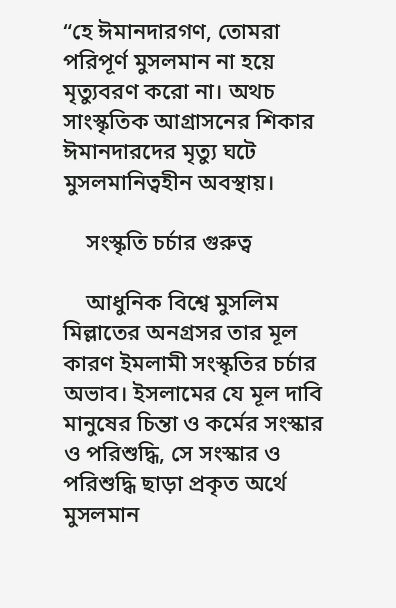“হে ঈমানদারগণ, তোমরা পরিপূর্ণ মুসলমান না হয়ে মৃত্যুবরণ করো না। অথচ সাংস্কৃতিক আগ্রাসনের শিকার ঈমানদারদের মৃত্যু ঘটে মুসলমানিত্বহীন অবস্থায়।

    সংস্কৃতি চর্চার গুরুত্ব

    আধুনিক বিশ্বে মুসলিম মিল্লাতের অনগ্রসর তার মূল কারণ ইমলামী সংস্কৃতির চর্চার অভাব। ইসলামের যে মূল দাবি মানুষের চিন্তা ও কর্মের সংস্কার ও পরিশুদ্ধি, সে সংস্কার ও পরিশুদ্ধি ছাড়া প্রকৃত অর্থে মুসলমান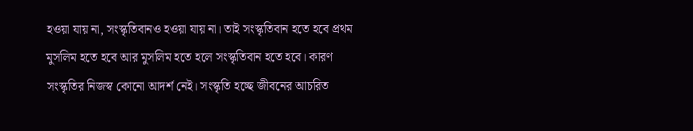হওয়া যায় না, সংস্কৃতিবানও হওয়া যায় না। তাই সংস্কৃতিবান হতে হবে প্রথম মুসলিম হতে হবে আর মুসলিম হতে হলে সংস্কৃতিবান হতে হবে। কারণ সংস্কৃতির নিজস্ব কোনো আদর্শ নেই। সংস্কৃতি হচ্ছে জীবনের আচরিত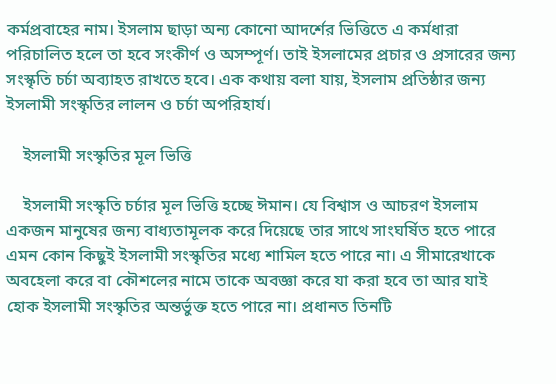কর্মপ্রবাহের নাম। ইসলাম ছাড়া অন্য কোনো আদর্শের ভিত্তিতে এ কর্মধারা পরিচালিত হলে তা হবে সংকীর্ণ ও অসম্পূর্ণ। তাই ইসলামের প্রচার ও প্রসারের জন্য সংস্কৃতি চর্চা অব্যাহত রাখতে হবে। এক কথায় বলা যায়, ইসলাম প্রতিষ্ঠার জন্য ইসলামী সংস্কৃতির লালন ও চর্চা অপরিহার্য।

    ইসলামী সংস্কৃতির মূল ভিত্তি

    ইসলামী সংস্কৃতি চর্চার মূল ভিত্তি হচ্ছে ঈমান। যে বিশ্বাস ও আচরণ ইসলাম একজন মানুষের জন্য বাধ্যতামূলক করে দিয়েছে তার সাথে সাংঘর্ষিত হতে পারে এমন কোন কিছুই ইসলামী সংস্কৃতির মধ্যে শামিল হতে পারে না। এ সীমারেখাকে অবহেলা করে বা কৌশলের নামে তাকে অবজ্ঞা করে যা করা হবে তা আর যাই হোক ইসলামী সংস্কৃতির অন্তর্ভুক্ত হতে পারে না। প্রধানত তিনটি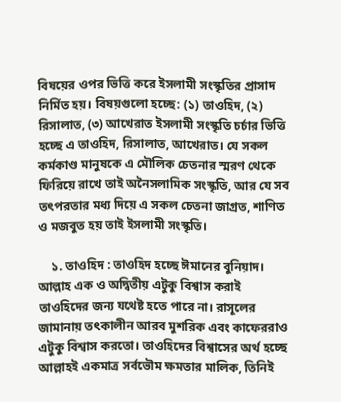বিষয়ের ওপর ভিত্তি করে ইসলামী সংস্কৃতির প্রাসাদ নির্মিত হয়। বিষয়গুলো হচ্ছে: (১) তাওহিদ, (২) রিসালাত, (৩) আখেরাত ইসলামী সংস্কৃতি চর্চার ভিত্তি হচ্ছে এ তাওহিদ, রিসালাত, আখেরাত। যে সকল কর্মকাণ্ড মানুষকে এ মৌলিক চেতনার স্মরণ থেকে ফিরিয়ে রাখে তাই অনৈসলামিক সংস্কৃতি, আর যে সব তৎপরতার মধ্য দিয়ে এ সকল চেতনা জাগ্রত, শাণিত ও মজবুত হয় তাই ইসলামী সংস্কৃতি।

    ১. তাওহিদ : তাওহিদ হচ্ছে ঈমানের বুনিয়াদ। আল্লাহ এক ও অদ্বিতীয় এটুকু বিশ্বাস করাই তাওহিদের জন্য যথেষ্ট হতে পারে না। রাসূলের জামানায় তৎকালীন আরব মুশরিক এবং কাফেররাও এটুকু বিশ্বাস করতো। তাওহিদের বিশ্বাসের অর্থ হচ্ছে আল্লাহই একমাত্র সর্বভৌম ক্ষমতার মালিক, তিনিই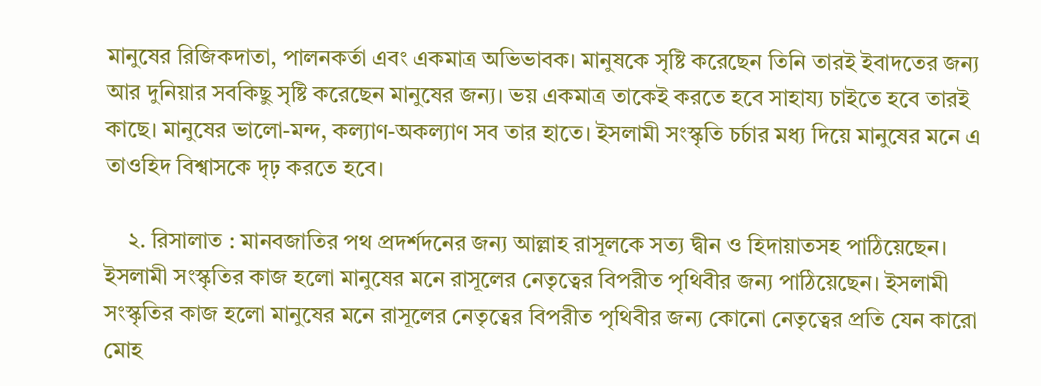মানুষের রিজিকদাতা, পালনকর্তা এবং একমাত্র অভিভাবক। মানুষকে সৃষ্টি করেছেন তিনি তারই ইবাদতের জন্য আর দুনিয়ার সবকিছু সৃষ্টি করেছেন মানুষের জন্য। ভয় একমাত্র তাকেই করতে হবে সাহায্য চাইতে হবে তারই কাছে। মানুষের ভালো-মন্দ, কল্যাণ-অকল্যাণ সব তার হাতে। ইসলামী সংস্কৃতি চর্চার মধ্য দিয়ে মানুষের মনে এ তাওহিদ বিশ্বাসকে দৃঢ় করতে হবে।

    ২. রিসালাত : মানবজাতির পথ প্রদর্শদনের জন্য আল্লাহ রাসূলকে সত্য দ্বীন ও হিদায়াতসহ পাঠিয়েছেন। ইসলামী সংস্কৃতির কাজ হলো মানুষের মনে রাসূলের নেতৃত্বের বিপরীত পৃথিবীর জন্য পাঠিয়েছেন। ইসলামী সংস্কৃতির কাজ হলো মানুষের মনে রাসূলের নেতৃত্বের বিপরীত পৃথিবীর জন্য কোনো নেতৃত্বের প্রতি যেন কারো মোহ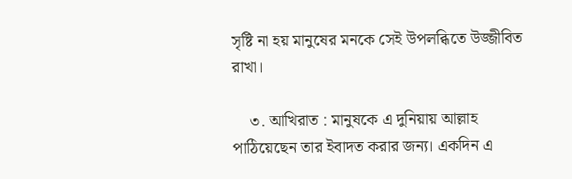সৃষ্টি না হয় মানুষের মনকে সেই উপলব্ধিতে উজ্জীবিত রাখা।

    ৩. আখিরাত : মানুষকে এ দুনিয়ায় আল্লাহ পাঠিয়েছেন তার ইবাদত করার জন্য। একদিন এ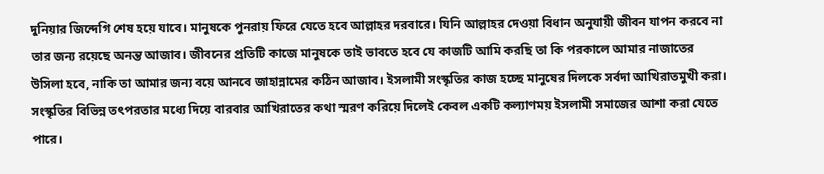দুনিয়ার জিন্দেগি শেষ হয়ে যাবে। মানুষকে পুনরায় ফিরে যেতে হবে আল্লাহর দরবারে। যিনি আল্লাহর দেওয়া বিধান অনুযায়ী জীবন যাপন করবে না তার জন্য রয়েছে অনন্ত আজাব। জীবনের প্রতিটি কাজে মানুষকে তাই ভাবতে হবে যে কাজটি আমি করছি তা কি পরকালে আমার নাজাতের উসিলা হবে, নাকি তা আমার জন্য বয়ে আনবে জাহান্নামের কঠিন আজাব। ইসলামী সংস্কৃতির কাজ হচ্ছে মানুষের দিলকে সর্বদা আখিরাতমুখী করা। সংস্কৃতির বিভিন্ন তৎপরতার মধ্যে দিয়ে বারবার আখিরাতের কথা স্মরণ করিয়ে দিলেই কেবল একটি কল্যাণময় ইসলামী সমাজের আশা করা যেতে পারে।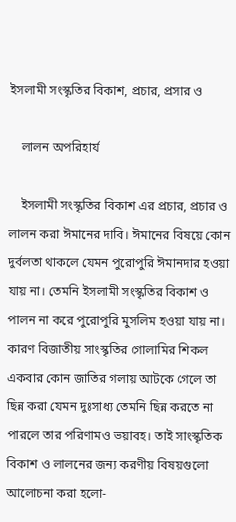ইসলামী সংস্কৃতির বিকাশ, প্রচার, প্রসার ও

    লালন অপরিহার্য

    ইসলামী সংস্কৃতির বিকাশ এর প্রচার, প্রচার ও লালন করা ঈমানের দাবি। ঈমানের বিষয়ে কোন দুর্বলতা থাকলে যেমন পুরোপুরি ঈমানদার হওয়া যায় না। তেমনি ইসলামী সংস্কৃতির বিকাশ ও পালন না করে পুরোপুরি মুসলিম হওয়া যায় না। কারণ বিজাতীয় সাংস্কৃতির গোলামির শিকল একবার কোন জাতির গলায় আটকে গেলে তা ছিন্ন করা যেমন দুঃসাধ্য তেমনি ছিন্ন করতে না পারলে তার পরিণামও ভয়াবহ। তাই সাংস্কৃতিক বিকাশ ও লালনের জন্য করণীয় বিষয়গুলো আলোচনা করা হলো-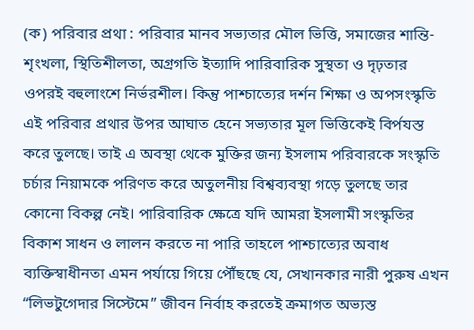(ক) পরিবার প্রথা : পরিবার মানব সভ্যতার মৌল ভিত্তি, সমাজের শান্তি-শৃংখলা, স্থিতিশীলতা, অগ্রগতি ইত্যাদি পারিবারিক সুস্থতা ও দৃঢ়তার ওপরই বহুলাংশে নির্ভরশীল। কিন্তু পাশ্চাত্যের দর্শন শিক্ষা ও অপসংস্কৃতি এই পরিবার প্রথার উপর আঘাত হেনে সভ্যতার মূল ভিত্তিকেই বির্পযস্ত করে তুলছে। তাই এ অবস্থা থেকে মুক্তির জন্য ইসলাম পরিবারকে সংস্কৃতি চর্চার নিয়ামকে পরিণত করে অতুলনীয় বিশ্বব্যবস্থা গড়ে তুলছে তার কোনো বিকল্প নেই। পারিবারিক ক্ষেত্রে যদি আমরা ইসলামী সংস্কৃতির বিকাশ সাধন ও লালন করতে না পারি তাহলে পাশ্চাত্যের অবাধ ব্যক্তিস্বাধীনতা এমন পর্যায়ে গিয়ে পৌঁছছে যে, সেখানকার নারী পুরুষ এখন “লিভটুগেদার সিস্টেমে” জীবন নির্বাহ করতেই ক্রমাগত অভ্যস্ত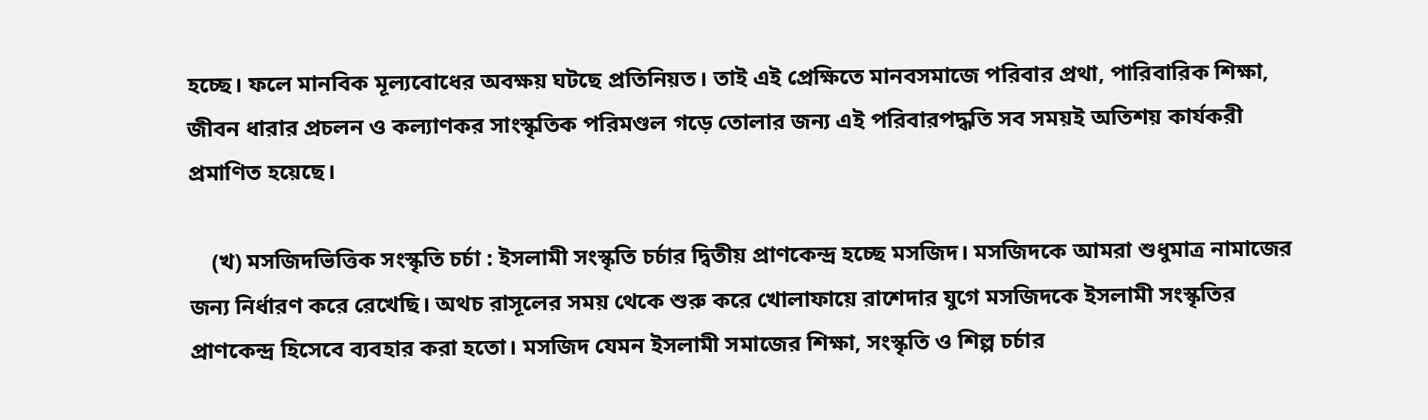হচ্ছে। ফলে মানবিক মূল্যবোধের অবক্ষয় ঘটছে প্রতিনিয়ত। তাই এই প্রেক্ষিতে মানবসমাজে পরিবার প্রথা, পারিবারিক শিক্ষা, জীবন ধারার প্রচলন ও কল্যাণকর সাংস্কৃতিক পরিমণ্ডল গড়ে তোলার জন্য এই পরিবারপদ্ধতি সব সময়ই অতিশয় কার্যকরী প্রমাণিত হয়েছে।

    (খ) মসজিদভিত্তিক সংস্কৃতি চর্চা : ইসলামী সংস্কৃতি চর্চার দ্বিতীয় প্রাণকেন্দ্র হচ্ছে মসজিদ। মসজিদকে আমরা শুধুমাত্র নামাজের জন্য নির্ধারণ করে রেখেছি। অথচ রাসূলের সময় থেকে শুরু করে খোলাফায়ে রাশেদার যুগে মসজিদকে ইসলামী সংস্কৃতির প্রাণকেন্দ্র হিসেবে ব্যবহার করা হতো। মসজিদ যেমন ইসলামী সমাজের শিক্ষা, সংস্কৃতি ও শিল্প চর্চার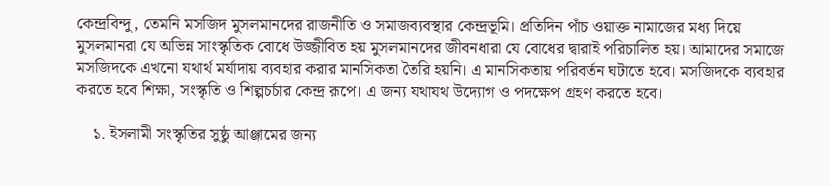কেন্দ্রবিন্দু, তেমনি মসজিদ মুসলমানদের রাজনীতি ও সমাজব্যবস্থার কেন্দ্রভূমি। প্রতিদিন পাঁচ ওয়াক্ত নামাজের মধ্য দিয়ে মুসলমানরা যে অভিন্ন সাংস্কৃতিক বোধে উজ্জীবিত হয় মুসলমানদের জীবনধারা যে বোধের দ্বারাই পরিচালিত হয়। আমাদের সমাজে মসজিদকে এখনো যথার্থ মর্যাদায় ব্যবহার করার মানসিকতা তৈরি হয়নি। এ মানসিকতায় পরিবর্তন ঘটাতে হবে। মসজিদকে ব্যবহার করতে হবে শিক্ষা, সংস্কৃতি ও শিল্পচর্চার কেন্দ্র রূপে। এ জন্য যথাযথ উদ্যোগ ও পদক্ষেপ গ্রহণ করতে হবে।

    ১. ইসলামী সংস্কৃতির সুষ্ঠু আঞ্জামের জন্য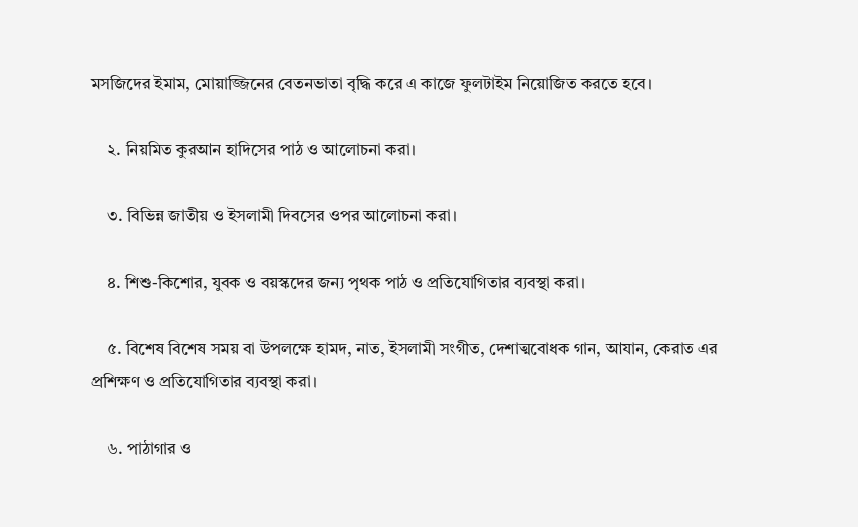মসজিদের ইমাম, মোয়াজ্জিনের বেতনভাতা বৃদ্ধি করে এ কাজে ফুলটাইম নিয়োজিত করতে হবে।

    ২. নিয়মিত কুরআন হাদিসের পাঠ ও আলোচনা করা।

    ৩. বিভিন্ন জাতীয় ও ইসলামী দিবসের ওপর আলোচনা করা।

    ৪. শিশু-কিশোর, যুবক ও বয়স্কদের জন্য পৃথক পাঠ ও প্রতিযোগিতার ব্যবস্থা করা।

    ৫. বিশেষ বিশেষ সময় বা উপলক্ষে হামদ, নাত, ইসলামী সংগীত, দেশাত্মবোধক গান, আযান, কেরাত এর প্রশিক্ষণ ও প্রতিযোগিতার ব্যবস্থা করা।

    ৬. পাঠাগার ও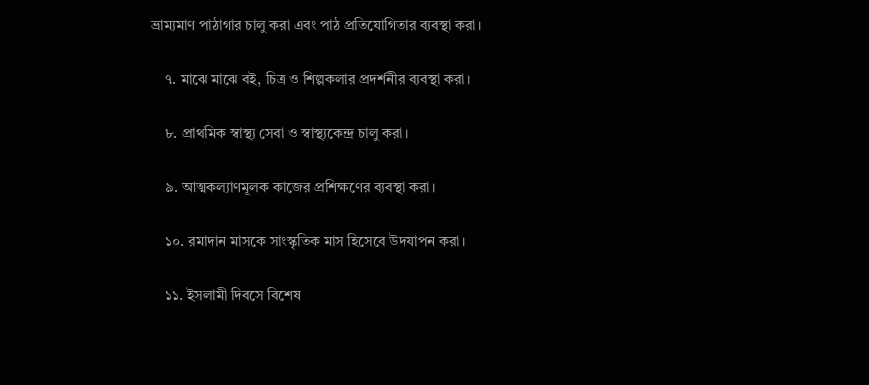ভ্রাম্যমাণ পাঠাগার চালু করা এবং পাঠ প্রতিযোগিতার ব্যবস্থা করা।

    ৭. মাঝে মাঝে বই, চিত্র ও শিল্পকলার প্রদর্শনীর ব্যবস্থা করা।

    ৮. প্রাথমিক স্বাস্থ্য সেবা ও স্বাস্থ্যকেন্দ্র চালু করা।

    ৯. আত্মকল্যাণমূলক কাজের প্রশিক্ষণের ব্যবস্থা করা।

    ১০. রমাদান মাসকে সাংস্কৃতিক মাস হিসেবে উদযাপন করা।

    ১১. ইসলামী দিবসে বিশেষ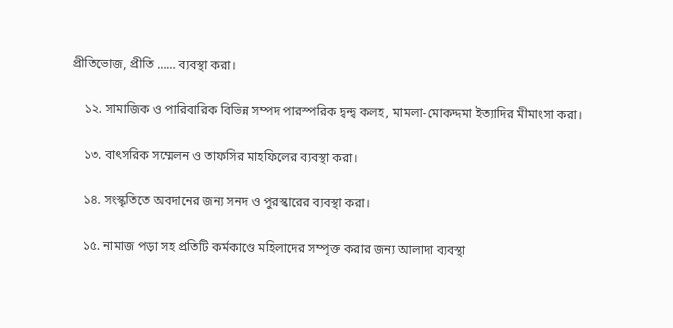প্রীতিভোজ, প্রীতি …… ব্যবস্থা করা।

    ১২. সামাজিক ও পারিবারিক বিভিন্ন সম্পদ পারস্পরিক দ্বন্দ্ব কলহ, মামলা-মোকদ্দমা ইত্যাদির মীমাংসা করা।

    ১৩. বাৎসরিক সম্মেলন ও তাফসির মাহফিলের ব্যবস্থা করা।

    ১৪. সংস্কৃতিতে অবদানের জন্য সনদ ও পুরস্কারের ব্যবস্থা করা।

    ১৫. নামাজ পড়া সহ প্রতিটি কর্মকাণ্ডে মহিলাদের সম্পৃক্ত করার জন্য আলাদা ব্যবস্থা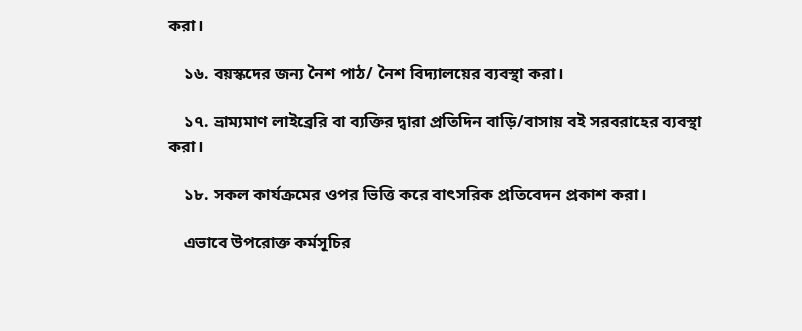করা।

    ১৬. বয়স্কদের জন্য নৈশ পাঠ/ নৈশ বিদ্যালয়ের ব্যবস্থা করা।

    ১৭. ভ্রাম্যমাণ লাইব্রেরি বা ব্যক্তির দ্বারা প্রতিদিন বাড়ি/বাসায় বই সরবরাহের ব্যবস্থা করা।

    ১৮. সকল কার্যক্রমের ওপর ভিত্তি করে বাৎসরিক প্রতিবেদন প্রকাশ করা।

    এভাবে উপরোক্ত কর্মসূচির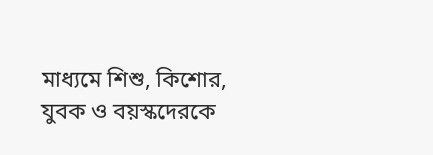মাধ্যমে শিশু, কিশোর, যুবক ও বয়স্কদেরকে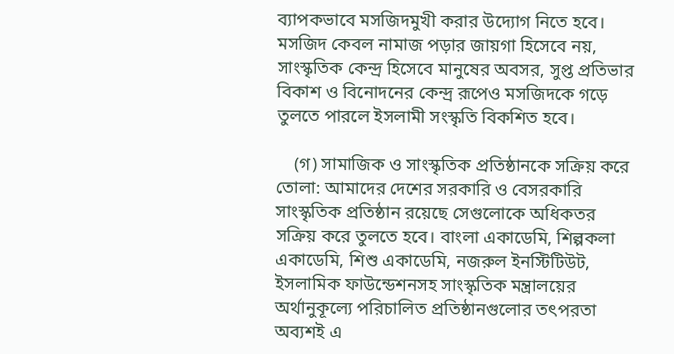ব্যাপকভাবে মসজিদমুখী করার উদ্যোগ নিতে হবে। মসজিদ কেবল নামাজ পড়ার জায়গা হিসেবে নয়, সাংস্কৃতিক কেন্দ্র হিসেবে মানুষের অবসর, সুপ্ত প্রতিভার বিকাশ ও বিনোদনের কেন্দ্র রূপেও মসজিদকে গড়ে তুলতে পারলে ইসলামী সংস্কৃতি বিকশিত হবে।

    (গ) সামাজিক ও সাংস্কৃতিক প্রতিষ্ঠানকে সক্রিয় করে তোলা: আমাদের দেশের সরকারি ও বেসরকারি সাংস্কৃতিক প্রতিষ্ঠান রয়েছে সেগুলোকে অধিকতর সক্রিয় করে তুলতে হবে। বাংলা একাডেমি, শিল্পকলা একাডেমি, শিশু একাডেমি, নজরুল ইনস্টিটিউট, ইসলামিক ফাউন্ডেশনসহ সাংস্কৃতিক মন্ত্রালয়ের অর্থানুকূল্যে পরিচালিত প্রতিষ্ঠানগুলোর তৎপরতা অব্যশই এ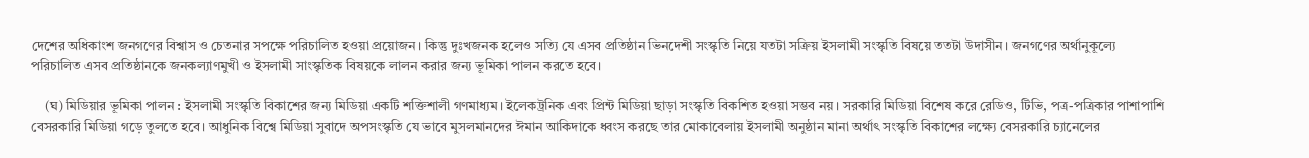দেশের অধিকাংশ জনগণের বিশ্বাস ও চেতনার সপক্ষে পরিচালিত হওয়া প্রয়োজন। কিন্তু দুঃখজনক হলেও সত্যি যে এসব প্রতিষ্ঠান ভিনদেশী সংস্কৃতি নিয়ে যতটা সক্রিয় ইসলামী সংস্কৃতি বিষয়ে ততটা উদাসীন। জনগণের অর্থানুকূল্যে পরিচালিত এসব প্রতিষ্ঠানকে জনকল্যাণমুখী ও ইসলামী সাংস্কৃতিক বিষয়কে লালন করার জন্য ভূমিকা পালন করতে হবে।

    (ঘ) মিডিয়ার ভূমিকা পালন : ইসলামী সংস্কৃতি বিকাশের জন্য মিডিয়া একটি শক্তিশালী গণমাধ্যম। ইলেকট্রনিক এবং প্রিন্ট মিডিয়া ছাড়া সংস্কৃতি বিকশিত হওয়া সম্ভব নয়। সরকারি মিডিয়া বিশেষ করে রেডিও, টিভি, পত্র-পত্রিকার পাশাপাশি বেসরকারি মিডিয়া গড়ে তুলতে হবে। আধুনিক বিশ্বে মিডিয়া সুবাদে অপসংস্কৃতি যে ভাবে মুসলমানদের ঈমান আকিদাকে ধ্বংস করছে তার মোকাবেলায় ইসলামী অনুষ্ঠান মানা অর্থাৎ সংস্কৃতি বিকাশের লক্ষ্যে বেসরকারি চ্যানেলের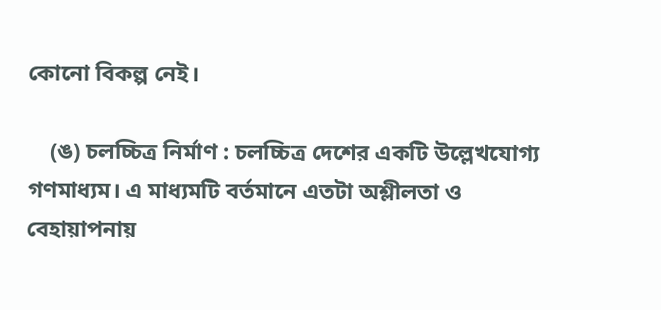কোনো বিকল্প নেই।

    (ঙ) চলচ্চিত্র নির্মাণ : চলচ্চিত্র দেশের একটি উল্লেখযোগ্য গণমাধ্যম। এ মাধ্যমটি বর্তমানে এতটা অশ্লীলতা ও বেহায়াপনায়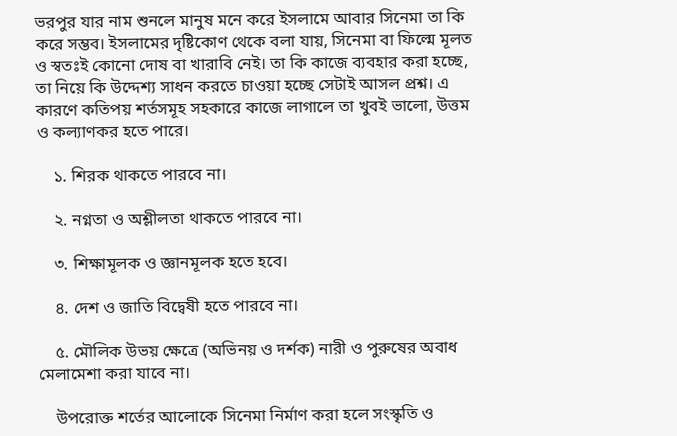ভরপুর যার নাম শুনলে মানুষ মনে করে ইসলামে আবার সিনেমা তা কি করে সম্ভব। ইসলামের দৃষ্টিকোণ থেকে বলা যায়, সিনেমা বা ফিল্মে মূলত ও স্বতঃই কোনো দোষ বা খারাবি নেই। তা কি কাজে ব্যবহার করা হচ্ছে, তা নিয়ে কি উদ্দেশ্য সাধন করতে চাওয়া হচ্ছে সেটাই আসল প্রশ্ন। এ কারণে কতিপয় শর্তসমূহ সহকারে কাজে লাগালে তা খুবই ভালো, উত্তম ও কল্যাণকর হতে পারে।

    ১. শিরক থাকতে পারবে না।

    ২. নগ্নতা ও অশ্লীলতা থাকতে পারবে না।

    ৩. শিক্ষামূলক ও জ্ঞানমূলক হতে হবে।

    ৪. দেশ ও জাতি বিদ্বেষী হতে পারবে না।

    ৫. মৌলিক উভয় ক্ষেত্রে (অভিনয় ও দর্শক) নারী ও পুরুষের অবাধ মেলামেশা করা যাবে না।

    উপরোক্ত শর্তের আলোকে সিনেমা নির্মাণ করা হলে সংস্কৃতি ও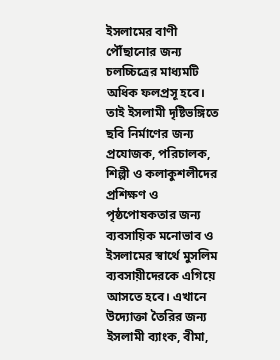ইসলামের বাণী পৌঁছানোর জন্য চলচ্চিত্রের মাধ্যমটি অধিক ফলপ্রসূ হবে। তাই ইসলামী দৃষ্টিভঙ্গিতে ছবি নির্মাণের জন্য প্রযোজক, পরিচালক, শিল্পী ও কলাকুশলীদের প্রশিক্ষণ ও পৃষ্ঠপোষকতার জন্য ব্যবসায়িক মনোভাব ও ইসলামের স্বার্থে মুসলিম ব্যবসায়ীদেরকে এগিয়ে আসতে হবে। এখানে উদ্যোক্তা তৈরির জন্য ইসলামী ব্যাংক, বীমা,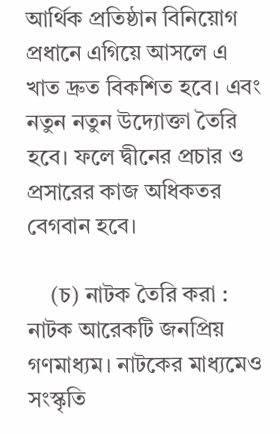আর্থিক প্রতিষ্ঠান বিনিয়োগ প্রধানে এগিয়ে আসলে এ খাত দ্রুত বিকশিত হবে। এবং নতুন নতুন উদ্যোক্তা তৈরি হবে। ফলে দ্বীনের প্রচার ও প্রসারের কাজ অধিকতর বেগবান হবে।

    (চ) নাটক তৈরি করা : নাটক আরেকটি জনপ্রিয় গণমাধ্যম। নাটকের মাধ্যমেও সংস্কৃতি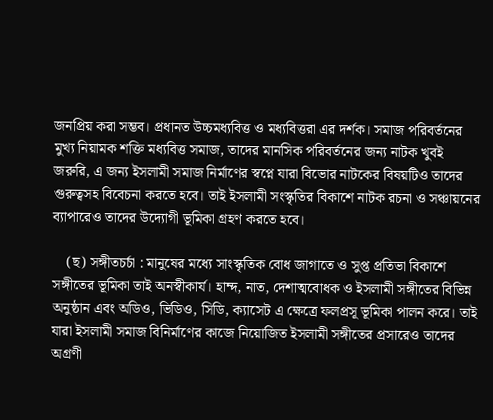জনপ্রিয় করা সম্ভব। প্রধানত উচ্চমধ্যবিত্ত ও মধ্যবিত্তরা এর দর্শক। সমাজ পরিবর্তনের মুখ্য নিয়ামক শক্তি মধ্যবিত্ত সমাজ, তাদের মানসিক পরিবর্তনের জন্য নাটক খুবই জরুরি, এ জন্য ইসলামী সমাজ নির্মাণের স্বপ্নে যারা বিভোর নাটকের বিষয়টিও তাদের গুরুত্বসহ বিবেচনা করতে হবে। তাই ইসলামী সংস্কৃতির বিকাশে নাটক রচনা ও সঞ্চায়নের ব্যাপারেও তাদের উদ্যোগী ভূমিকা গ্রহণ করতে হবে।

    (ছ) সঙ্গীতচর্চা : মানুষের মধ্যে সাংস্কৃতিক বোধ জাগাতে ও সুপ্ত প্রতিভা বিকাশে সঙ্গীতের ভূমিকা তাই অনস্বীকার্য। হাম্দ, নাত, দেশাত্মবোধক ও ইসলামী সঙ্গীতের বিভিন্ন অনুষ্ঠান এবং অডিও, ভিডিও, সিডি, ক্যাসেট এ ক্ষেত্রে ফলপ্রসূ ভূমিকা পালন করে। তাই যারা ইসলামী সমাজ বিনির্মাণের কাজে নিয়োজিত ইসলামী সঙ্গীতের প্রসারেও তাদের অগ্রণী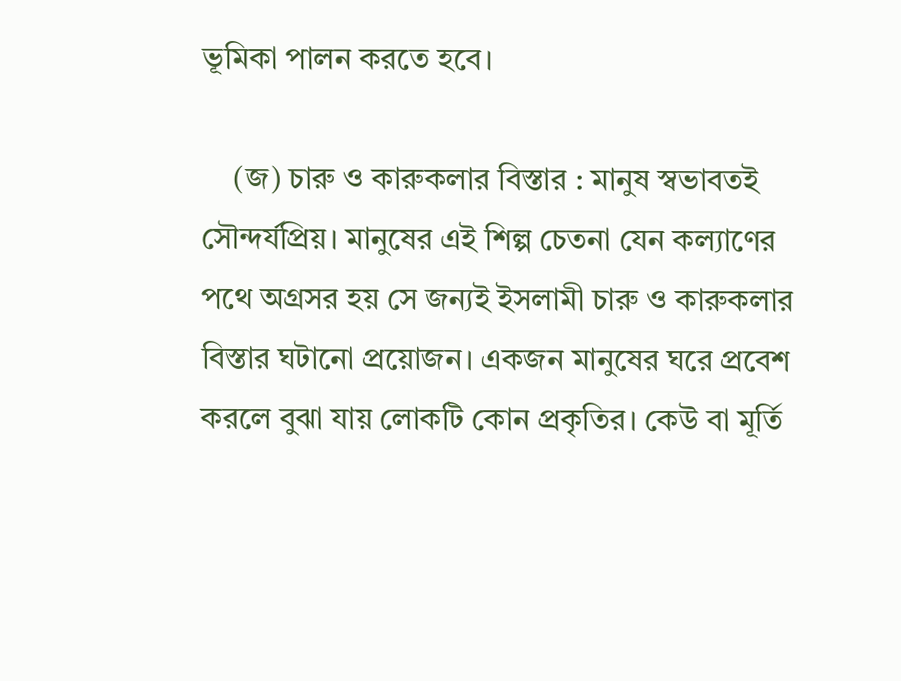ভূমিকা পালন করতে হবে।

    (জ) চারু ও কারুকলার বিস্তার : মানুষ স্বভাবতই সৌন্দর্যপ্রিয়। মানুষের এই শিল্প চেতনা যেন কল্যাণের পথে অগ্রসর হয় সে জন্যই ইসলামী চারু ও কারুকলার বিস্তার ঘটানো প্রয়োজন। একজন মানুষের ঘরে প্রবেশ করলে বুঝা যায় লোকটি কোন প্রকৃতির। কেউ বা মূর্তি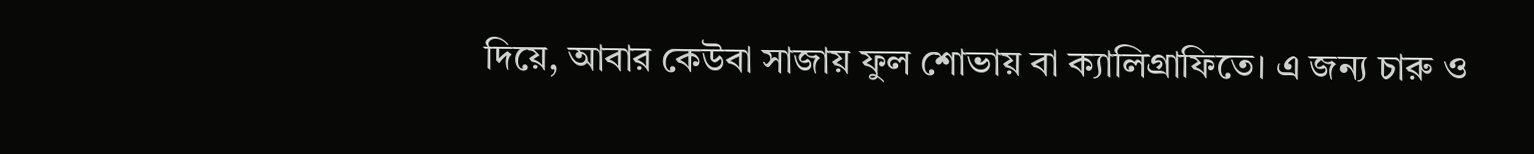দিয়ে, আবার কেউবা সাজায় ফুল শোভায় বা ক্যালিগ্রাফিতে। এ জন্য চারু ও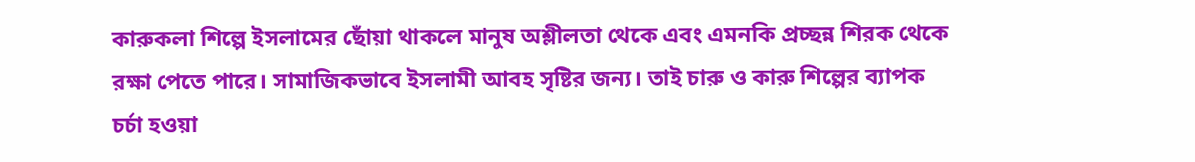কারুকলা শিল্পে ইসলামের ছোঁয়া থাকলে মানুষ অশ্লীলতা থেকে এবং এমনকি প্রচ্ছন্ন শিরক থেকে রক্ষা পেতে পারে। সামাজিকভাবে ইসলামী আবহ সৃষ্টির জন্য। তাই চারু ও কারু শিল্পের ব্যাপক চর্চা হওয়া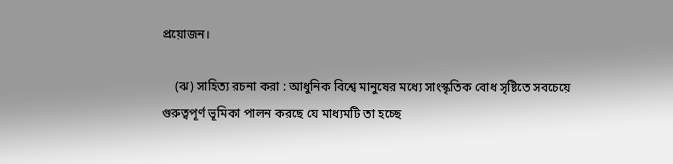প্রয়োজন।

    (ঝ) সাহিত্য রচনা করা : আধুনিক বিশ্বে মানুষের মধ্যে সাংস্কৃতিক বোধ সৃষ্টিতে সবচেয়ে গুরুত্বপূর্ণ ভূমিকা পালন করছে যে মাধ্যমটি তা হচ্ছে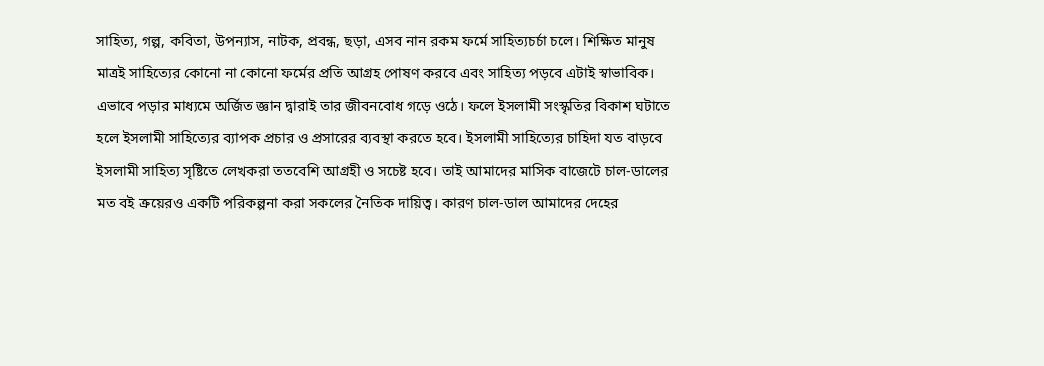সাহিত্য, গল্প, কবিতা, উপন্যাস, নাটক, প্রবন্ধ, ছড়া, এসব নান রকম ফর্মে সাহিত্যচর্চা চলে। শিক্ষিত মানুষ মাত্রই সাহিত্যের কোনো না কোনো ফর্মের প্রতি আগ্রহ পোষণ করবে এবং সাহিত্য পড়বে এটাই স্বাভাবিক। এভাবে পড়ার মাধ্যমে অর্জিত জ্ঞান দ্বারাই তার জীবনবোধ গড়ে ওঠে। ফলে ইসলামী সংস্কৃতির বিকাশ ঘটাতে হলে ইসলামী সাহিত্যের ব্যাপক প্রচার ও প্রসারের ব্যবস্থা করতে হবে। ইসলামী সাহিত্যের চাহিদা যত বাড়বে ইসলামী সাহিত্য সৃষ্টিতে লেখকরা ততবেশি আগ্রহী ও সচেষ্ট হবে। তাই আমাদের মাসিক বাজেটে চাল-ডালের মত বই ক্রয়েরও একটি পরিকল্পনা করা সকলের নৈতিক দায়িত্ব। কারণ চাল-ডাল আমাদের দেহের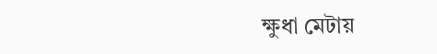ক্ষুধা মেটায়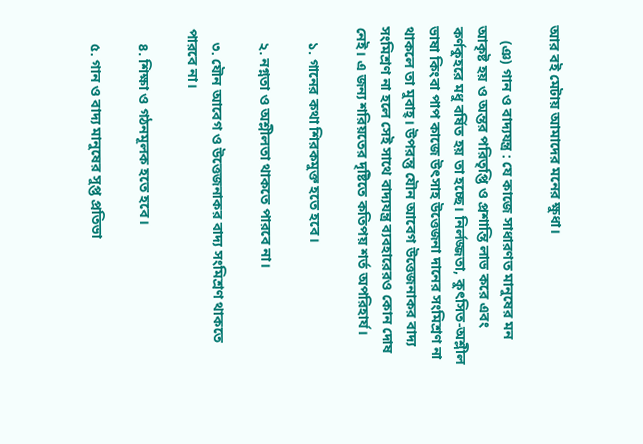আর বই মেটায় আমাদের মনের ক্ষুধা।

    (ঞ) গান ও বাদ্যযন্ত্র : যে কাজে সাধারণত মানুষের মন আকৃষ্ট হয় ও অন্তর পরিতৃপ্তি ও প্রশান্তি লাভ করে এবং কর্ণকুহরে মধু বর্ষিত হয় তা হচ্ছে। নির্লজ্জতা, কুৎসিত-অশ্লীল ভাষা কিংবা পাপ কাজে উৎসাহ উত্তেজনা দানের সংমিশ্রণ না থাকলে তা মুবাহ্। উপরন্তু যৌন আবেগ উত্তেজনাকর বাদ্য সংমিশ্রণ না হলে সেই সাথে বাদ্যযন্ত্র ব্যবহারেরও কোন দোষ নেই। এ জন্য শরিয়তের দৃষ্টিতে কতিপয় শর্ত অপরিহার্য।

    ১. গানের কথা শিরকমুক্ত হতে হবে।

    ২. নগ্নতা ও অশ্লীলতা থাকতে পারবে না।

    ৩. যৌন আবেগ ও উত্তেজনাকর বাদ্য সংমিশ্রণ থাকতে পারবে না।

    ৪. শিক্ষা ও গঠনমূলক হতে হবে।

    ৫. গান ও বাদ্য মানুষের সুপ্ত প্রতিভা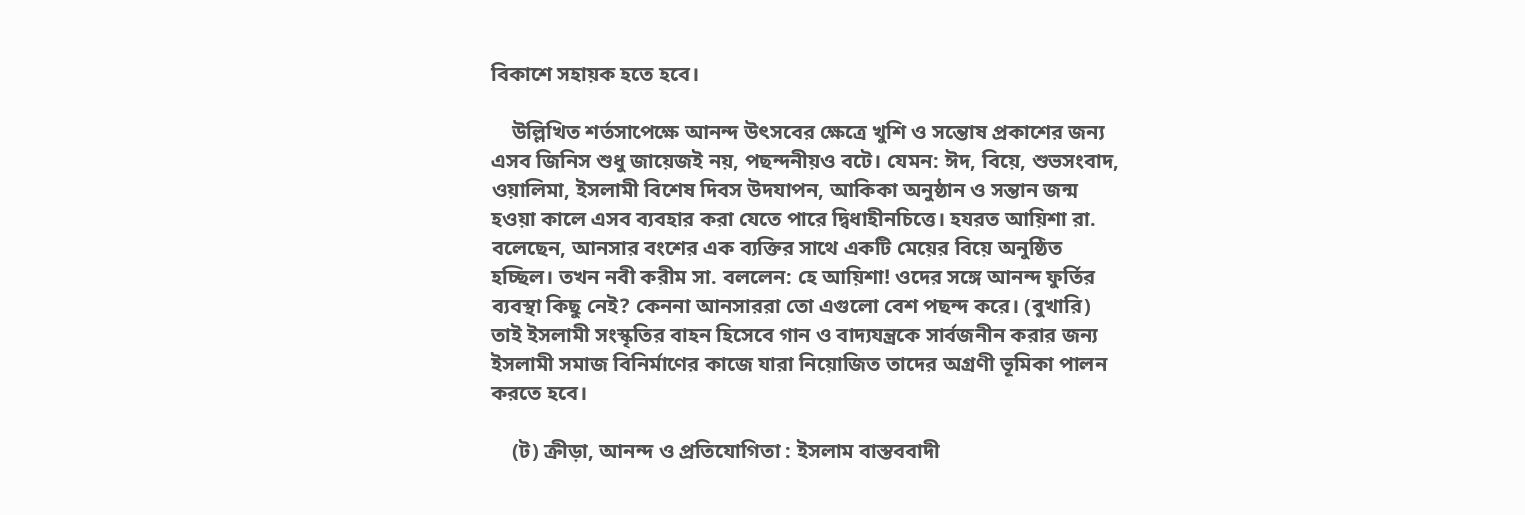বিকাশে সহায়ক হতে হবে।

    উল্লিখিত শর্তসাপেক্ষে আনন্দ উৎসবের ক্ষেত্রে খুশি ও সন্তোষ প্রকাশের জন্য এসব জিনিস শুধু জায়েজই নয়, পছন্দনীয়ও বটে। যেমন: ঈদ, বিয়ে, শুভসংবাদ, ওয়ালিমা, ইসলামী বিশেষ দিবস উদযাপন, আকিকা অনুষ্ঠান ও সন্তান জন্ম হওয়া কালে এসব ব্যবহার করা যেতে পারে দ্বিধাহীনচিত্তে। হযরত আয়িশা রা. বলেছেন, আনসার বংশের এক ব্যক্তির সাথে একটি মেয়ের বিয়ে অনুষ্ঠিত হচ্ছিল। তখন নবী করীম সা. বললেন: হে আয়িশা! ওদের সঙ্গে আনন্দ ফুর্তির ব্যবস্থা কিছু নেই? কেননা আনসাররা তো এগুলো বেশ পছন্দ করে। (বুখারি) তাই ইসলামী সংস্কৃতির বাহন হিসেবে গান ও বাদ্যযন্ত্রকে সার্বজনীন করার জন্য ইসলামী সমাজ বিনির্মাণের কাজে যারা নিয়োজিত তাদের অগ্রণী ভূমিকা পালন করতে হবে।

    (ট) ক্রীড়া, আনন্দ ও প্রতিযোগিতা : ইসলাম বাস্তববাদী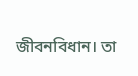জীবনবিধান। তা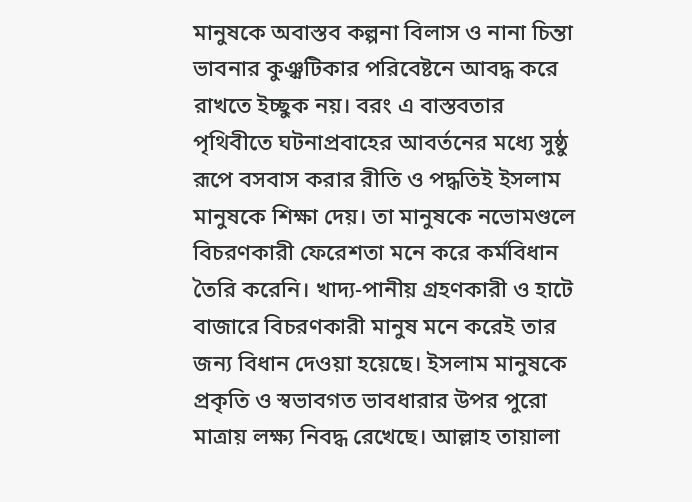মানুষকে অবাস্তব কল্পনা বিলাস ও নানা চিন্তা ভাবনার কুঞ্ঝটিকার পরিবেষ্টনে আবদ্ধ করে রাখতে ইচ্ছুক নয়। বরং এ বাস্তবতার পৃথিবীতে ঘটনাপ্রবাহের আবর্তনের মধ্যে সুষ্ঠু রূপে বসবাস করার রীতি ও পদ্ধতিই ইসলাম মানুষকে শিক্ষা দেয়। তা মানুষকে নভোমণ্ডলে বিচরণকারী ফেরেশতা মনে করে কর্মবিধান তৈরি করেনি। খাদ্য-পানীয় গ্রহণকারী ও হাটে বাজারে বিচরণকারী মানুষ মনে করেই তার জন্য বিধান দেওয়া হয়েছে। ইসলাম মানুষকে প্রকৃতি ও স্বভাবগত ভাবধারার উপর পুরো মাত্রায় লক্ষ্য নিবদ্ধ রেখেছে। আল্লাহ তায়ালা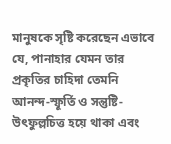মানুষকে সৃষ্টি করেছেন এভাবে যে, পানাহার যেমন তার প্রকৃতির চাহিদা তেমনি আনন্দ-স্ফূর্তি ও সন্তুষ্টি-উৎফুল্লচিত্ত হয়ে থাকা এবং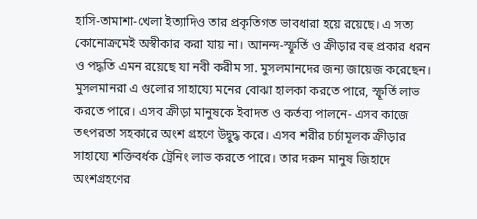হাসি-তামাশা-খেলা ইত্যাদিও তার প্রকৃতিগত ভাবধারা হয়ে রয়েছে। এ সত্য কোনোক্রমেই অস্বীকার করা যায় না। আনন্দ-স্ফূর্তি ও ক্রীড়ার বহু প্রকার ধরন ও পদ্ধতি এমন রয়েছে যা নবী করীম সা. মুসলমানদের জন্য জায়েজ করেছেন। মুসলমানরা এ গুলোর সাহায্যে মনের বোঝা হালকা করতে পারে, স্ফূর্তি লাভ করতে পারে। এসব ক্রীড়া মানুষকে ইবাদত ও কর্তব্য পালনে- এসব কাজে তৎপরতা সহকারে অংশ গ্রহণে উদ্বুদ্ধ করে। এসব শরীর চর্চামূলক ক্রীড়ার সাহায্যে শক্তিবর্ধক ট্রেনিং লাভ করতে পারে। তার দরুন মানুষ জিহাদে অংশগ্রহণের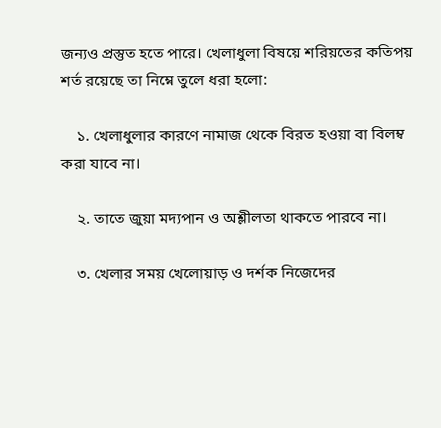জন্যও প্রস্তুত হতে পারে। খেলাধুলা বিষয়ে শরিয়তের কতিপয় শর্ত রয়েছে তা নিম্নে তুলে ধরা হলো:

    ১. খেলাধুলার কারণে নামাজ থেকে বিরত হওয়া বা বিলম্ব করা যাবে না।

    ২. তাতে জুয়া মদ্যপান ও অশ্লীলতা থাকতে পারবে না।

    ৩. খেলার সময় খেলোয়াড় ও দর্শক নিজেদের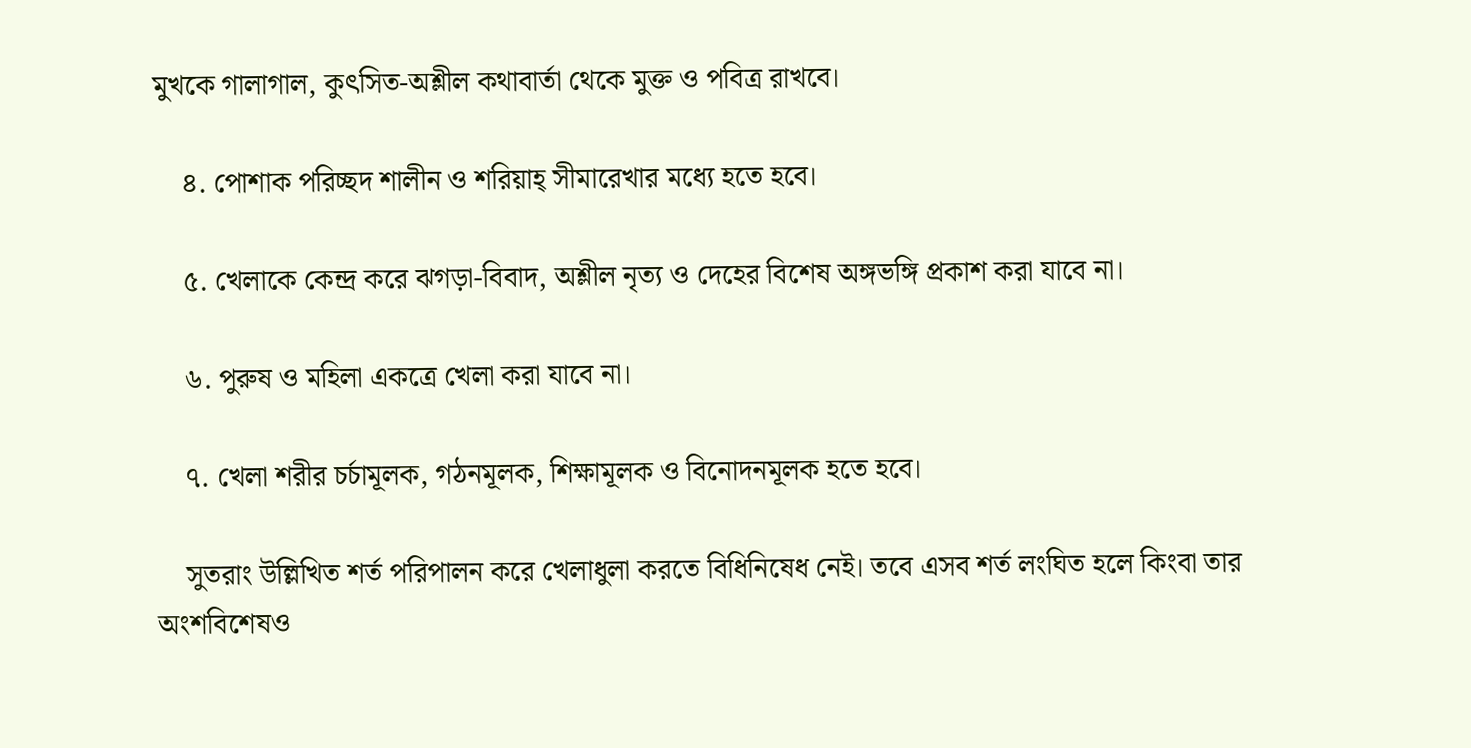মুখকে গালাগাল, কুৎসিত-অশ্লীল কথাবার্তা থেকে মুক্ত ও পবিত্র রাখবে।

    ৪. পোশাক পরিচ্ছদ শালীন ও শরিয়াহ্ সীমারেখার মধ্যে হতে হবে।

    ৫. খেলাকে কেন্দ্র করে ঝগড়া-বিবাদ, অশ্লীল নৃত্য ও দেহের বিশেষ অঙ্গভঙ্গি প্রকাশ করা যাবে না।

    ৬. পুরুষ ও মহিলা একত্রে খেলা করা যাবে না।

    ৭. খেলা শরীর চর্চামূলক, গঠনমূলক, শিক্ষামূলক ও বিনোদনমূলক হতে হবে।

    সুতরাং উল্লিখিত শর্ত পরিপালন করে খেলাধুলা করতে বিধিনিষেধ নেই। তবে এসব শর্ত লংঘিত হলে কিংবা তার অংশবিশেষও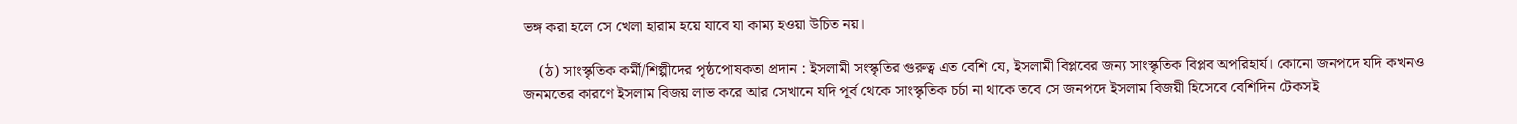ভঙ্গ করা হলে সে খেলা হারাম হয়ে যাবে যা কাম্য হওয়া উচিত নয়।

    (ঠ) সাংস্কৃতিক কর্মী/শিল্পীদের পৃষ্ঠপোষকতা প্রদান : ইসলামী সংস্কৃতির গুরুত্ব এত বেশি যে, ইসলামী বিপ্লবের জন্য সাংস্কৃতিক বিপ্লব অপরিহার্য। কোনো জনপদে যদি কখনও জনমতের কারণে ইসলাম বিজয় লাভ করে আর সেখানে যদি পূর্ব থেকে সাংস্কৃতিক চর্চা না থাকে তবে সে জনপদে ইসলাম বিজয়ী হিসেবে বেশিদিন টেকসই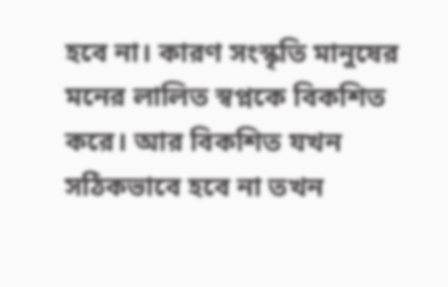হবে না। কারণ সংস্কৃতি মানুষের মনের লালিত স্বপ্নকে বিকশিত করে। আর বিকশিত যখন সঠিকভাবে হবে না তখন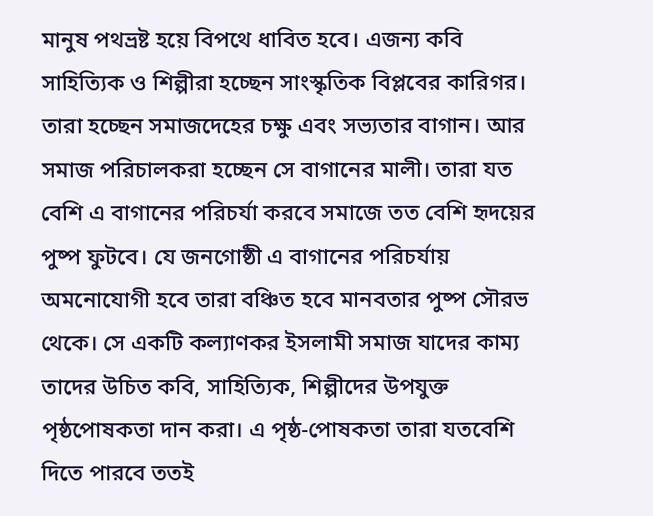মানুষ পথভ্রষ্ট হয়ে বিপথে ধাবিত হবে। এজন্য কবি সাহিত্যিক ও শিল্পীরা হচ্ছেন সাংস্কৃতিক বিপ্লবের কারিগর। তারা হচ্ছেন সমাজদেহের চক্ষু এবং সভ্যতার বাগান। আর সমাজ পরিচালকরা হচ্ছেন সে বাগানের মালী। তারা যত বেশি এ বাগানের পরিচর্যা করবে সমাজে তত বেশি হৃদয়ের পুষ্প ফুটবে। যে জনগোষ্ঠী এ বাগানের পরিচর্যায় অমনোযোগী হবে তারা বঞ্চিত হবে মানবতার পুষ্প সৌরভ থেকে। সে একটি কল্যাণকর ইসলামী সমাজ যাদের কাম্য তাদের উচিত কবি, সাহিত্যিক, শিল্পীদের উপযুক্ত পৃষ্ঠপোষকতা দান করা। এ পৃষ্ঠ-পোষকতা তারা যতবেশি দিতে পারবে ততই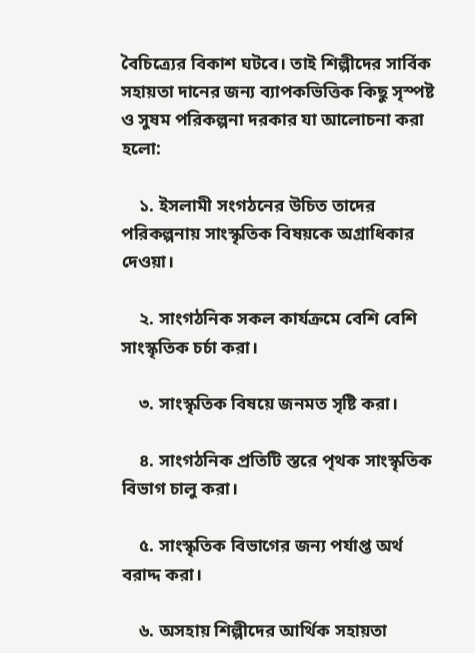বৈচিত্র্যের বিকাশ ঘটবে। তাই শিল্পীদের সার্বিক সহায়তা দানের জন্য ব্যাপকভিত্তিক কিছু সৃস্পষ্ট ও সুষম পরিকল্পনা দরকার যা আলোচনা করা হলো:

    ১. ইসলামী সংগঠনের উচিত তাদের পরিকল্পনায় সাংস্কৃতিক বিষয়কে অগ্রাধিকার দেওয়া।

    ২. সাংগঠনিক সকল কার্যক্রমে বেশি বেশি সাংস্কৃতিক চর্চা করা।

    ৩. সাংস্কৃতিক বিষয়ে জনমত সৃষ্টি করা।

    ৪. সাংগঠনিক প্রতিটি স্তরে পৃথক সাংস্কৃতিক বিভাগ চালু করা।

    ৫. সাংস্কৃতিক বিভাগের জন্য পর্যাপ্ত অর্থ বরাদ্দ করা।

    ৬. অসহায় শিল্পীদের আর্থিক সহায়তা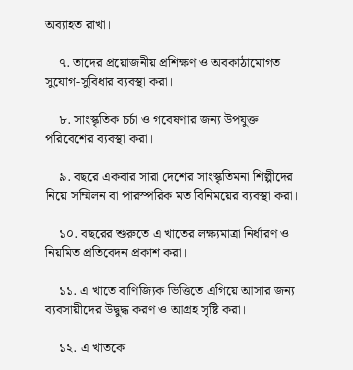অব্যাহত রাখা।

    ৭. তাদের প্রয়োজনীয় প্রশিক্ষণ ও অবকাঠামোগত সুযোগ-সুবিধার ব্যবস্থা করা।

    ৮. সাংস্কৃতিক চর্চা ও গবেষণার জন্য উপযুক্ত পরিবেশের ব্যবস্থা করা।

    ৯. বছরে একবার সারা দেশের সাংস্কৃতিমনা শিল্পীদের নিয়ে সম্মিলন বা পারস্পরিক মত বিনিময়ের ব্যবস্থা করা।

    ১০. বছরের শুরুতে এ খাতের লক্ষ্যমাত্রা নির্ধারণ ও নিয়মিত প্রতিবেদন প্রকাশ করা।

    ১১. এ খাতে বাণিজ্যিক ভিত্তিতে এগিয়ে আসার জন্য ব্যবসায়ীদের উদ্বুদ্ধ করণ ও আগ্রহ সৃষ্টি করা।

    ১২. এ খাতকে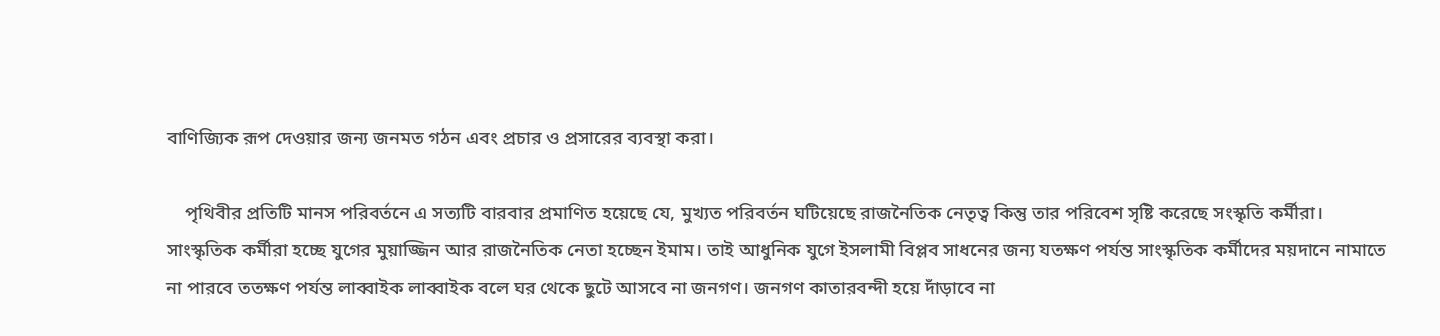বাণিজ্যিক রূপ দেওয়ার জন্য জনমত গঠন এবং প্রচার ও প্রসারের ব্যবস্থা করা।

    পৃথিবীর প্রতিটি মানস পরিবর্তনে এ সত্যটি বারবার প্রমাণিত হয়েছে যে, মুখ্যত পরিবর্তন ঘটিয়েছে রাজনৈতিক নেতৃত্ব কিন্তু তার পরিবেশ সৃষ্টি করেছে সংস্কৃতি কর্মীরা। সাংস্কৃতিক কর্মীরা হচ্ছে যুগের মুয়াজ্জিন আর রাজনৈতিক নেতা হচ্ছেন ইমাম। তাই আধুনিক যুগে ইসলামী বিপ্লব সাধনের জন্য যতক্ষণ পর্যন্ত সাংস্কৃতিক কর্মীদের ময়দানে নামাতে না পারবে ততক্ষণ পর্যন্ত লাব্বাইক লাব্বাইক বলে ঘর থেকে ছুটে আসবে না জনগণ। জনগণ কাতারবন্দী হয়ে দাঁড়াবে না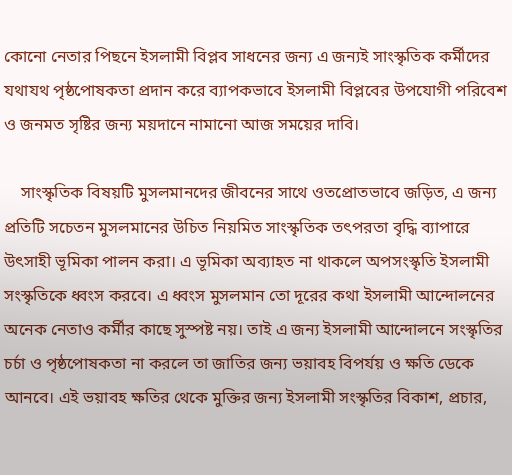কোনো নেতার পিছনে ইসলামী বিপ্লব সাধনের জন্য এ জন্যই সাংস্কৃতিক কর্মীদের যথাযথ পৃষ্ঠপোষকতা প্রদান করে ব্যাপকভাবে ইসলামী বিপ্লবের উপযোগী পরিবেশ ও জনমত সৃষ্টির জন্য ময়দানে নামানো আজ সময়ের দাবি।

    সাংস্কৃতিক বিষয়টি মুসলমানদের জীবনের সাথে ওতপ্রোতভাবে জড়িত, এ জন্য প্রতিটি সচেতন মুসলমানের উচিত নিয়মিত সাংস্কৃতিক তৎপরতা বৃদ্ধি ব্যাপারে উৎসাহী ভূমিকা পালন করা। এ ভূমিকা অব্যাহত না থাকলে অপসংস্কৃতি ইসলামী সংস্কৃতিকে ধ্বংস করবে। এ ধ্বংস মুসলমান তো দূরের কথা ইসলামী আন্দোলনের অনেক নেতাও কর্মীর কাছে সুস্পষ্ট নয়। তাই এ জন্য ইসলামী আন্দোলনে সংস্কৃতির চর্চা ও পৃষ্ঠপোষকতা না করলে তা জাতির জন্য ভয়াবহ বিপর্যয় ও ক্ষতি ডেকে আনবে। এই ভয়াবহ ক্ষতির থেকে মুক্তির জন্য ইসলামী সংস্কৃতির বিকাশ, প্রচার,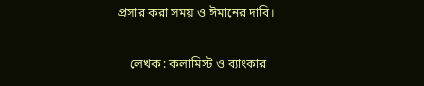প্রসার করা সময় ও ঈমানের দাবি।

    লেখক : কলামিস্ট ও ব্যাংকার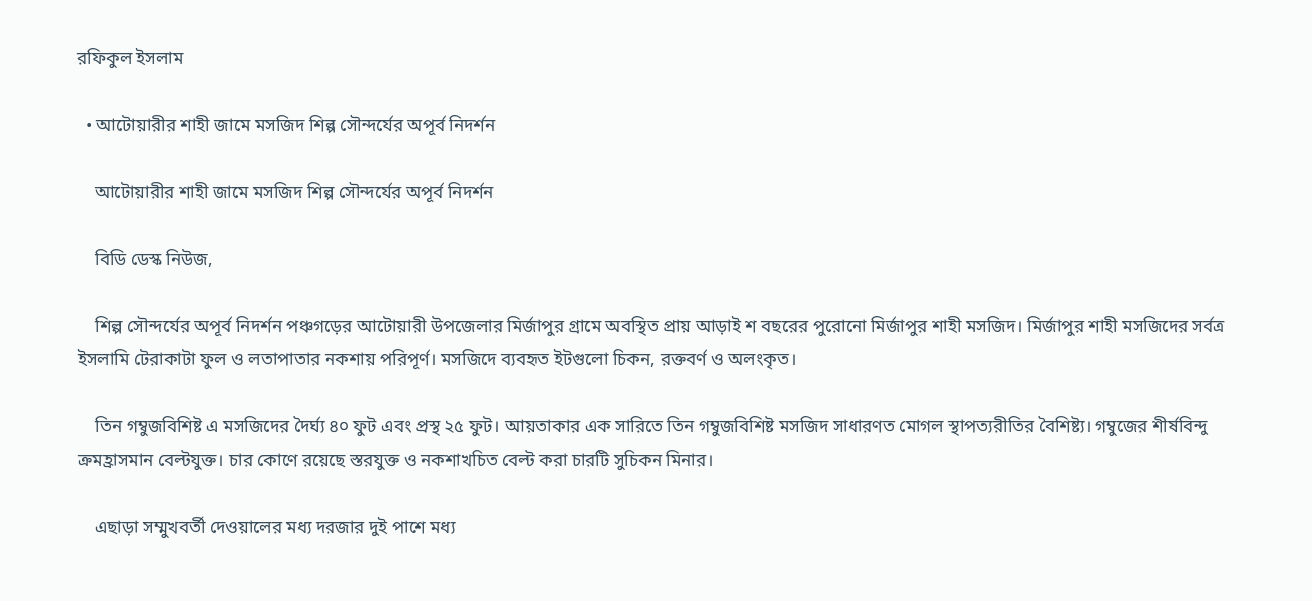রফিকুল ইসলাম

  • আটোয়ারীর শাহী জামে মসজিদ শিল্প সৌন্দর্যের অপূর্ব নিদর্শন

    আটোয়ারীর শাহী জামে মসজিদ শিল্প সৌন্দর্যের অপূর্ব নিদর্শন

    বিডি ডেস্ক নিউজ,

    শিল্প সৌন্দর্যের অপূর্ব নিদর্শন পঞ্চগড়ের আটোয়ারী উপজেলার মির্জাপুর গ্রামে অবস্থিত প্রায় আড়াই শ বছরের পুরোনো মির্জাপুর শাহী মসজিদ। মির্জাপুর শাহী মসজিদের সর্বত্র ইসলামি টেরাকাটা ফুল ও লতাপাতার নকশায় পরিপূর্ণ। মসজিদে ব্যবহৃত ইটগুলো চিকন, রক্তবর্ণ ও অলংকৃত।

    তিন গম্বুজবিশিষ্ট এ মসজিদের দৈর্ঘ্য ৪০ ফুট এবং প্রস্থ ২৫ ফুট। আয়তাকার এক সারিতে তিন গম্বুজবিশিষ্ট মসজিদ সাধারণত মোগল স্থাপত্যরীতির বৈশিষ্ট্য। গম্বুজের শীর্ষবিন্দু ক্রমহ্রাসমান বেল্টযুক্ত। চার কোণে রয়েছে স্তরযুক্ত ও নকশাখচিত বেল্ট করা চারটি সুচিকন মিনার।

    এছাড়া সম্মুখবর্তী দেওয়ালের মধ্য দরজার দুই পাশে মধ্য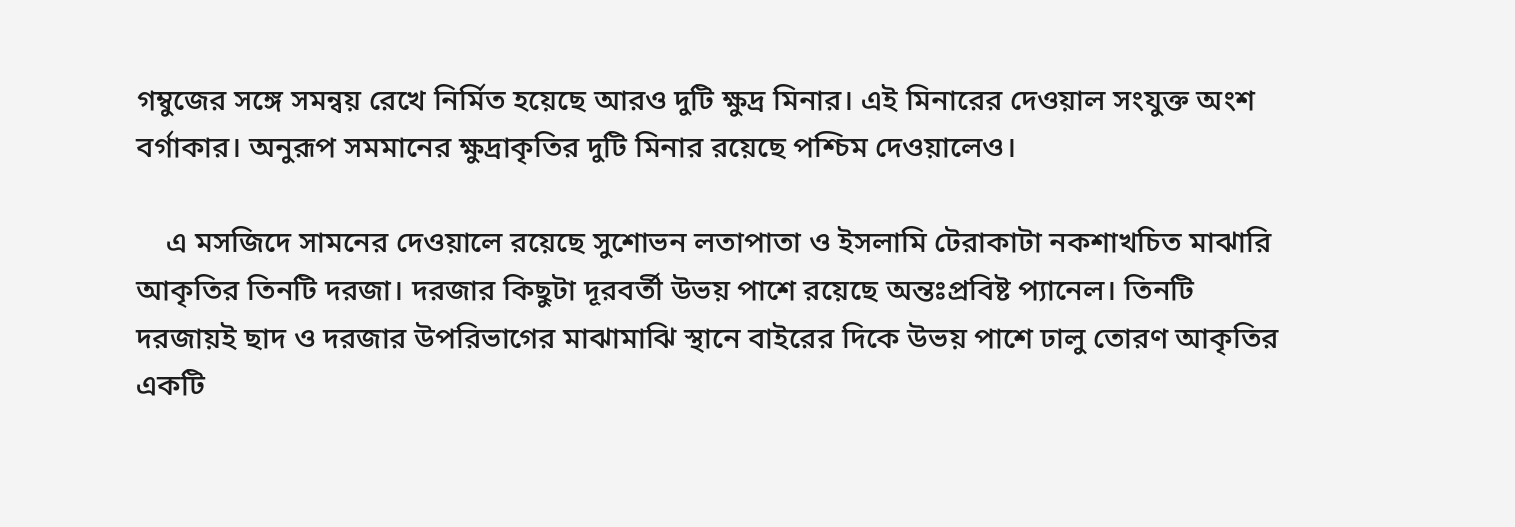গম্বুজের সঙ্গে সমন্বয় রেখে নির্মিত হয়েছে আরও দুটি ক্ষুদ্র মিনার। এই মিনারের দেওয়াল সংযুক্ত অংশ বর্গাকার। অনুরূপ সমমানের ক্ষুদ্রাকৃতির দুটি মিনার রয়েছে পশ্চিম দেওয়ালেও।

    এ মসজিদে সামনের দেওয়ালে রয়েছে সুশোভন লতাপাতা ও ইসলামি টেরাকাটা নকশাখচিত মাঝারি আকৃতির তিনটি দরজা। দরজার কিছুটা দূরবর্তী উভয় পাশে রয়েছে অন্তঃপ্রবিষ্ট প্যানেল। তিনটি দরজায়ই ছাদ ও দরজার উপরিভাগের মাঝামাঝি স্থানে বাইরের দিকে উভয় পাশে ঢালু তোরণ আকৃতির একটি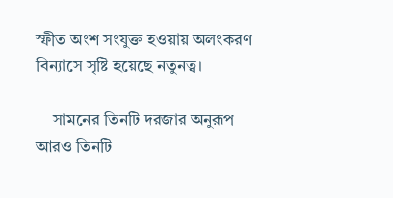স্ফীত অংশ সংযুক্ত হওয়ায় অলংকরণ বিন্যাসে সৃষ্টি হয়েছে নতুনত্ব।

    সামনের তিনটি দরজার অনুরূপ আরও তিনটি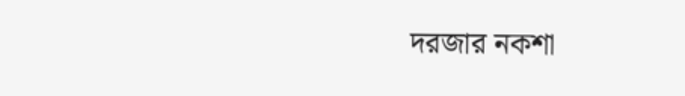দরজার নকশা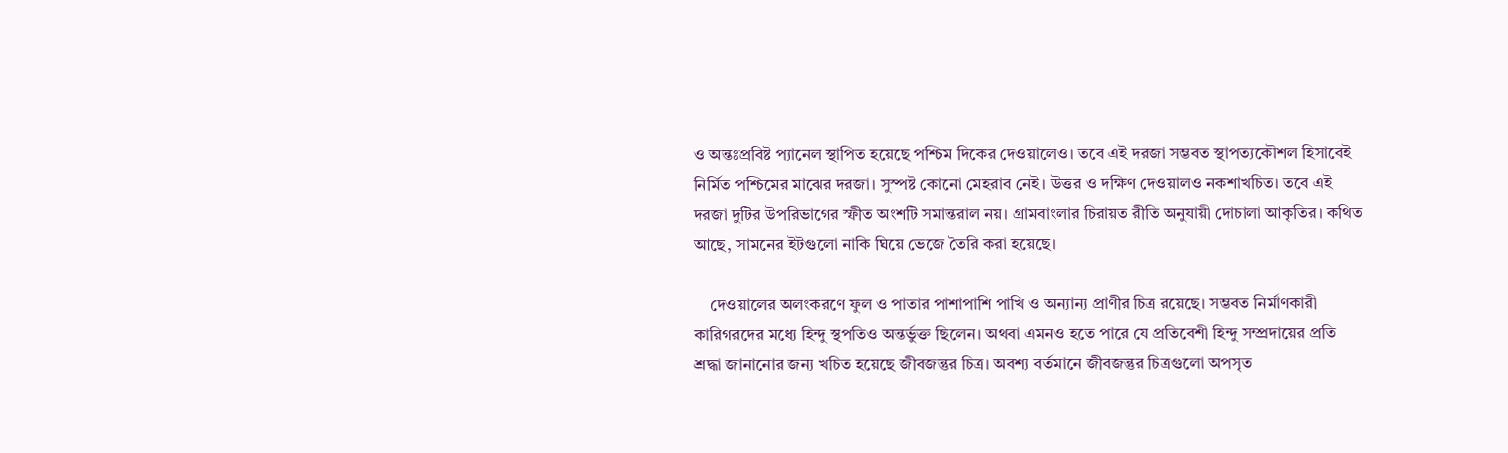ও অন্তঃপ্রবিষ্ট প্যানেল স্থাপিত হয়েছে পশ্চিম দিকের দেওয়ালেও। তবে এই দরজা সম্ভবত স্থাপত্যকৌশল হিসাবেই নির্মিত পশ্চিমের মাঝের দরজা। সুস্পষ্ট কোনো মেহরাব নেই। উত্তর ও দক্ষিণ দেওয়ালও নকশাখচিত। তবে এই দরজা দুটির উপরিভাগের স্ফীত অংশটি সমান্তরাল নয়। গ্রামবাংলার চিরায়ত রীতি অনুযায়ী দোচালা আকৃতির। কথিত আছে, সামনের ইটগুলো নাকি ঘিয়ে ভেজে তৈরি করা হয়েছে।

    দেওয়ালের অলংকরণে ফুল ও পাতার পাশাপাশি পাখি ও অন্যান্য প্রাণীর চিত্র রয়েছে। সম্ভবত নির্মাণকারী কারিগরদের মধ্যে হিন্দু স্থপতিও অন্তর্ভুক্ত ছিলেন। অথবা এমনও হতে পারে যে প্রতিবেশী হিন্দু সম্প্রদায়ের প্রতি শ্রদ্ধা জানানোর জন্য খচিত হয়েছে জীবজন্তুর চিত্র। অবশ্য বর্তমানে জীবজন্তুর চিত্রগুলো অপসৃত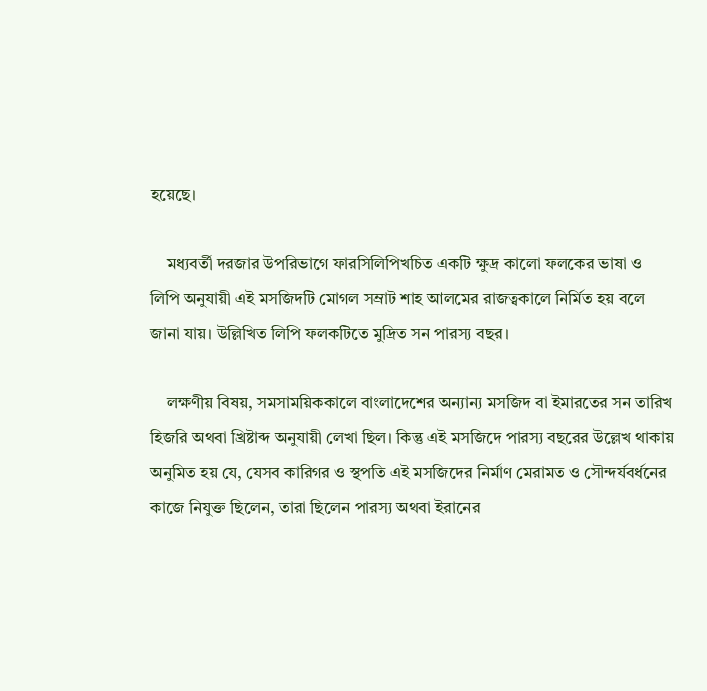হয়েছে।

    মধ্যবর্তী দরজার উপরিভাগে ফারসিলিপিখচিত একটি ক্ষুদ্র কালো ফলকের ভাষা ও লিপি অনুযায়ী এই মসজিদটি মোগল সম্রাট শাহ আলমের রাজত্বকালে নির্মিত হয় বলে জানা যায়। উল্লিখিত লিপি ফলকটিতে মুদ্রিত সন পারস্য বছর।

    লক্ষণীয় বিষয়, সমসাময়িককালে বাংলাদেশের অন্যান্য মসজিদ বা ইমারতের সন তারিখ হিজরি অথবা খ্রিষ্টাব্দ অনুযায়ী লেখা ছিল। কিন্তু এই মসজিদে পারস্য বছরের উল্লেখ থাকায় অনুমিত হয় যে, যেসব কারিগর ও স্থপতি এই মসজিদের নির্মাণ মেরামত ও সৌন্দর্যবর্ধনের কাজে নিযুক্ত ছিলেন, তারা ছিলেন পারস্য অথবা ইরানের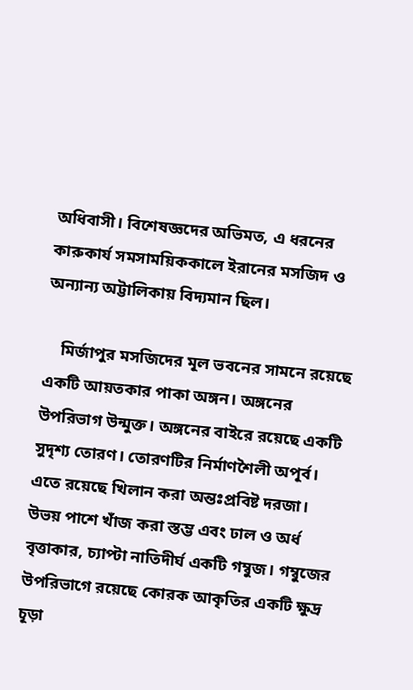অধিবাসী। বিশেষজ্ঞদের অভিমত, এ ধরনের কারুকার্য সমসাময়িককালে ইরানের মসজিদ ও অন্যান্য অট্টালিকায় বিদ্যমান ছিল।

    মির্জাপুর মসজিদের মূল ভবনের সামনে রয়েছে একটি আয়তকার পাকা অঙ্গন। অঙ্গনের উপরিভাগ উন্মুক্ত। অঙ্গনের বাইরে রয়েছে একটি সুদৃশ্য তোরণ। তোরণটির নির্মাণশৈলী অপূর্ব। এতে রয়েছে খিলান করা অন্তঃপ্রবিষ্ট দরজা। উভয় পাশে খাঁজ করা স্তম্ভ এবং ঢাল ও অর্ধ বৃত্তাকার, চ্যাপ্টা নাতিদীর্ঘ একটি গম্বুজ। গম্বুজের উপরিভাগে রয়েছে কোরক আকৃতির একটি ক্ষুদ্র চূড়া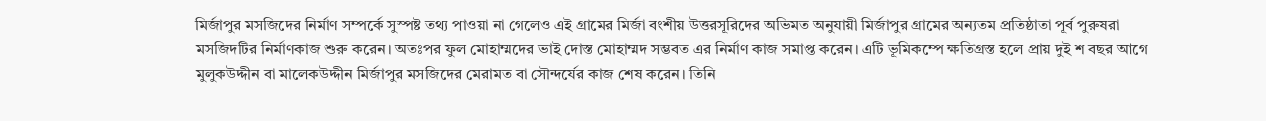মির্জাপুর মসজিদের নির্মাণ সম্পর্কে সুস্পষ্ট তথ্য পাওয়া না গেলেও এই গ্রামের মির্জা বংশীয় উত্তরসূরিদের অভিমত অনুযায়ী মির্জাপুর গ্রামের অন্যতম প্রতিষ্ঠাতা পূর্ব পুরুষরা মসজিদটির নির্মাণকাজ শুরু করেন। অতঃপর ফুল মোহাম্মদের ভাই দোস্ত মোহাম্মদ সম্ভবত এর নির্মাণ কাজ সমাপ্ত করেন। এটি ভূমিকম্পে ক্ষতিগ্রস্ত হলে প্রায় দুই শ বছর আগে মুলুকউদ্দীন বা মালেকউদ্দীন মির্জাপুর মসজিদের মেরামত বা সৌন্দর্যের কাজ শেষ করেন। তিনি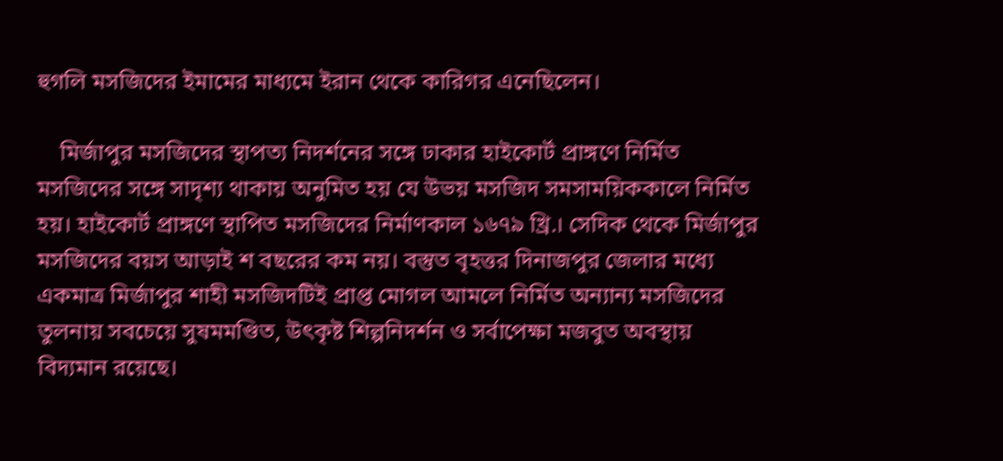হুগলি মসজিদের ইমামের মাধ্যমে ইরান থেকে কারিগর এনেছিলেন।

    মির্জাপুর মসজিদের স্থাপত্য নিদর্শনের সঙ্গে ঢাকার হাইকোর্ট প্রাঙ্গণে নির্মিত মসজিদের সঙ্গে সাদৃশ্য থাকায় অনুমিত হয় যে উভয় মসজিদ সমসাময়িককালে নির্মিত হয়। হাইকোর্ট প্রাঙ্গণে স্থাপিত মসজিদের নির্মাণকাল ১৬৭৯ খ্রি.। সেদিক থেকে মির্জাপুর মসজিদের বয়স আড়াই শ বছরের কম নয়। বস্তুত বৃহত্তর দিনাজপুর জেলার মধ্যে একমাত্র মির্জাপুর শাহী মসজিদটিই প্রাপ্ত মোগল আমলে নির্মিত অন্যান্য মসজিদের তুলনায় সবচেয়ে সুষমমণ্ডিত, উৎকৃষ্ট শিল্পনিদর্শন ও সর্বাপেক্ষা মজবুত অবস্থায় বিদ্যমান রয়েছে।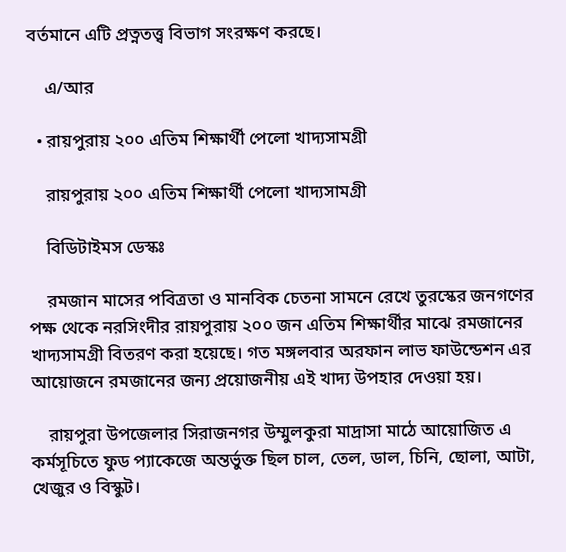বর্তমানে এটি প্রত্নতত্ত্ব বিভাগ সংরক্ষণ করছে।

    এ/আর

  • রায়পুরায় ২০০ এতিম শিক্ষার্থী পেলো খাদ্যসামগ্রী

    রায়পুরায় ২০০ এতিম শিক্ষার্থী পেলো খাদ্যসামগ্রী

    বিডিটাইমস ডেস্কঃ

    রমজান মাসের পবিত্রতা ও মানবিক চেতনা সামনে রেখে তুরস্কের জনগণের পক্ষ থেকে নরসিংদীর রায়পুরায় ২০০ জন এতিম শিক্ষার্থীর মাঝে রমজানের খাদ্যসামগ্রী বিতরণ করা হয়েছে। গত মঙ্গলবার অরফান লাভ ফাউন্ডেশন এর আয়োজনে রমজানের জন্য প্রয়োজনীয় এই খাদ্য উপহার দেওয়া হয়।

    রায়পুরা উপজেলার সিরাজনগর উম্মুলকুরা মাদ্রাসা মাঠে আয়োজিত এ কর্মসূচিতে ফুড প্যাকেজে অন্তর্ভুক্ত ছিল চাল, তেল, ডাল, চিনি, ছোলা, আটা, খেজুর ও বিস্কুট।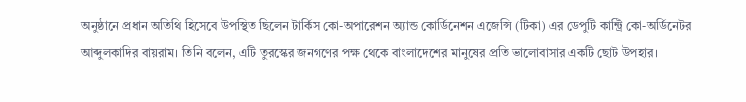অনুষ্ঠানে প্রধান অতিথি হিসেবে উপস্থিত ছিলেন টার্কিস কো-অপারেশন অ্যান্ড কোর্ডিনেশন এজেন্সি (টিকা) এর ডেপুটি কান্ট্রি কো-অর্ডিনেটর আব্দুলকাদির বায়রাম। তিনি বলেন, এটি তুরস্কের জনগণের পক্ষ থেকে বাংলাদেশের মানুষের প্রতি ভালোবাসার একটি ছোট উপহার।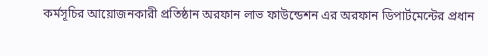কর্মসূচির আয়োজনকারী প্রতিষ্ঠান অরফান লাভ ফাউন্ডেশন এর অরফান ডিপার্টমেন্টের প্রধান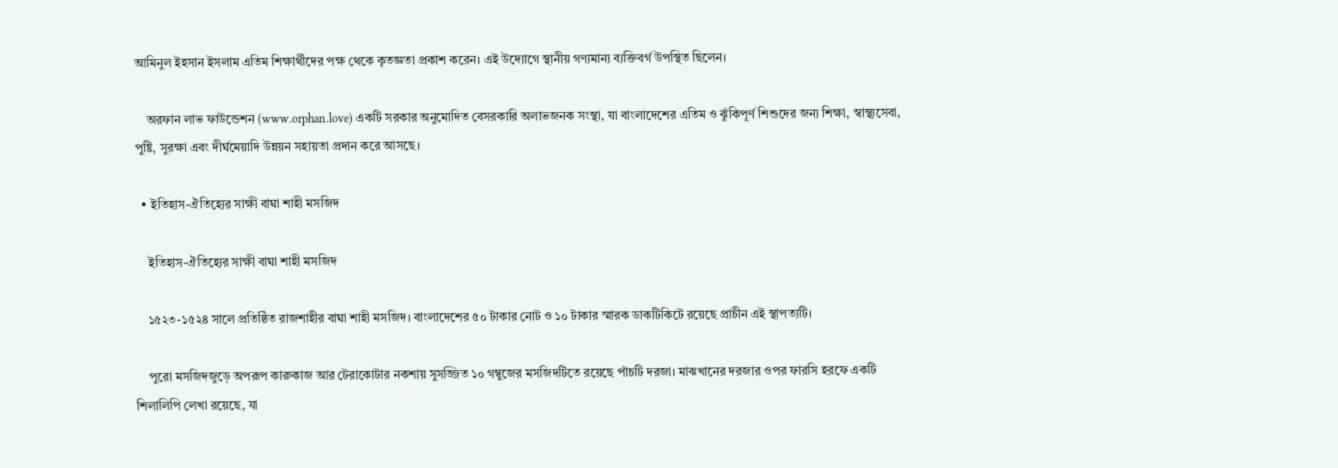আমিনুল ইহসান ইসলাম এতিম শিক্ষার্থীদের পক্ষ থেকে কৃতজ্ঞতা প্রকাশ করেন। এই উদ্যোগে স্থানীয় গণ্যমান্য ব্যক্তিবর্গ উপস্থিত ছিলেন।

    অরফান লাভ ফাউন্ডেশন (www.orphan.love) একটি সরকার অনুমোদিত বেসরকারি অলাভজনক সংস্থা, যা বাংলাদেশের এতিম ও ঝুঁকিপূর্ণ শিশুদের জন্য শিক্ষা, স্বাস্থ্যসেবা, পুষ্টি, সুরক্ষা এবং দীর্ঘমেয়াদি উন্নয়ন সহায়তা প্রদান করে আসছে।

  • ইতিহাস-ঐতিহ্যের সাক্ষী বাঘা শাহী মসজিদ

    ইতিহাস-ঐতিহ্যের সাক্ষী বাঘা শাহী মসজিদ

    ১৫২৩-১৫২৪ সালে প্রতিষ্ঠিত রাজশাহীর বাঘা শাহী মসজিদ। বাংলাদেশের ৫০ টাকার নোট ও ১০ টাকার স্মারক ডাকটিকিটে রয়েছে প্রাচীন এই স্থাপত্যটি।

    পুরো মসজিদজুড়ে অপরূপ কারুকাজ আর টেরাকোটার নকশায় সুসজ্জিত ১০ গম্বুজের মসজিদটিতে রয়েছে পাঁচটি দরজা। মাঝখানের দরজার ওপর ফারসি হরফে একটি শিলালিপি লেখা রয়েছে, যা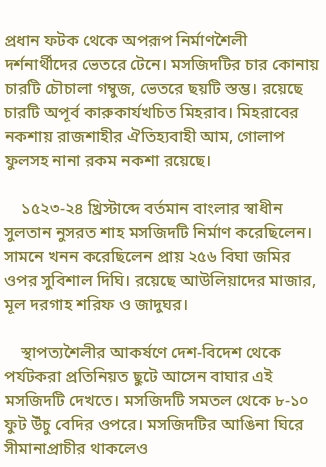প্রধান ফটক থেকে অপরূপ নির্মাণশৈলী দর্শনার্থীদের ভেতরে টেনে। মসজিদটির চার কোনায় চারটি চৌচালা গম্বুজ, ভেতরে ছয়টি স্তম্ভ। রয়েছে চারটি অপূর্ব কারুকার্যখচিত মিহরাব। মিহরাবের নকশায় রাজশাহীর ঐতিহ্যবাহী আম, গোলাপ ফুলসহ নানা রকম নকশা রয়েছে।

    ১৫২৩-২৪ খ্রিস্টাব্দে বর্তমান বাংলার স্বাধীন সুলতান নুসরত শাহ মসজিদটি নির্মাণ করেছিলেন। সামনে খনন করেছিলেন প্রায় ২৫৬ বিঘা জমির ওপর সুবিশাল দিঘি। রয়েছে আউলিয়াদের মাজার, মূল দরগাহ শরিফ ও জাদুঘর।

    স্থাপত্যশৈলীর আকর্ষণে দেশ-বিদেশ থেকে পর্যটকরা প্রতিনিয়ত ছুটে আসেন বাঘার এই মসজিদটি দেখতে। মসজিদটি সমতল থেকে ৮-১০ ফুট উঁচু বেদির ওপরে। মসজিদটির আঙিনা ঘিরে সীমানাপ্রাচীর থাকলেও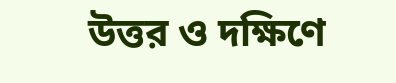উত্তর ও দক্ষিণে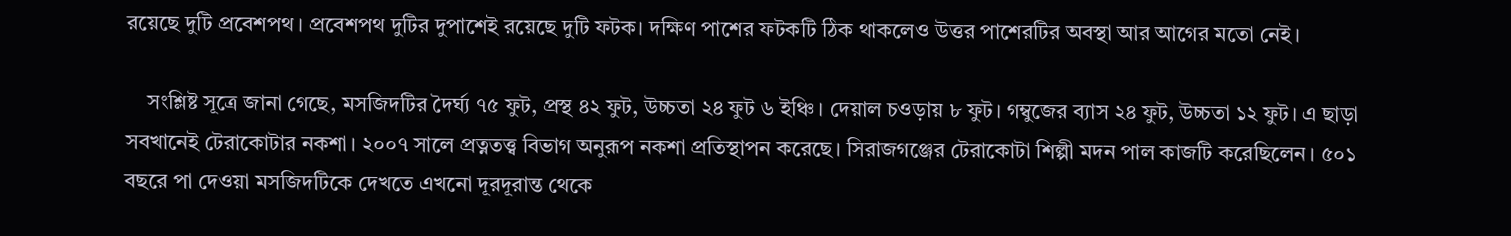রয়েছে দুটি প্রবেশপথ। প্রবেশপথ দুটির দুপাশেই রয়েছে দুটি ফটক। দক্ষিণ পাশের ফটকটি ঠিক থাকলেও উত্তর পাশেরটির অবস্থা আর আগের মতো নেই।

    সংশ্লিষ্ট সূত্রে জানা গেছে, মসজিদটির দৈর্ঘ্য ৭৫ ফুট, প্রস্থ ৪২ ফুট, উচ্চতা ২৪ ফুট ৬ ইঞ্চি। দেয়াল চওড়ায় ৮ ফুট। গম্বুজের ব্যাস ২৪ ফুট, উচ্চতা ১২ ফুট। এ ছাড়া সবখানেই টেরাকোটার নকশা। ২০০৭ সালে প্রত্নতত্ত্ব বিভাগ অনুরূপ নকশা প্রতিস্থাপন করেছে। সিরাজগঞ্জের টেরাকোটা শিল্পী মদন পাল কাজটি করেছিলেন। ৫০১ বছরে পা দেওয়া মসজিদটিকে দেখতে এখনো দূরদূরান্ত থেকে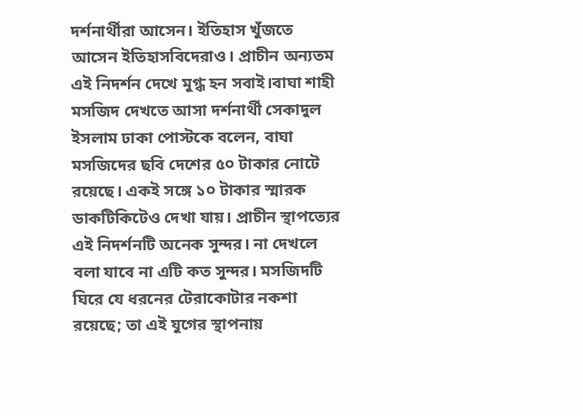দর্শনার্থীরা আসেন। ইতিহাস খুঁজতে আসেন ইতিহাসবিদেরাও। প্রাচীন অন্যতম এই নিদর্শন দেখে মুগ্ধ হন সবাই।বাঘা শাহী মসজিদ দেখতে আসা দর্শনার্থী সেকাদুল ইসলাম ঢাকা পোস্টকে বলেন, বাঘা মসজিদের ছবি দেশের ৫০ টাকার নোটে রয়েছে। একই সঙ্গে ১০ টাকার স্মারক ডাকটিকিটেও দেখা যায়। প্রাচীন স্থাপত্যের এই নিদর্শনটি অনেক সুন্দর। না দেখলে বলা যাবে না এটি কত সুন্দর। মসজিদটি ঘিরে যে ধরনের টেরাকোটার নকশা রয়েছে; তা এই যুগের স্থাপনায়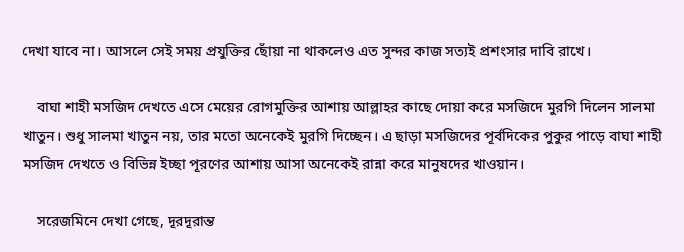দেখা যাবে না। আসলে সেই সময় প্রযুক্তির ছোঁয়া না থাকলেও এত সুন্দর কাজ সত্যই প্রশংসার দাবি রাখে।

    বাঘা শাহী মসজিদ দেখতে এসে মেয়ের রোগমুক্তির আশায় আল্লাহর কাছে দোয়া করে মসজিদে মুরগি দিলেন সালমা খাতুন। শুধু সালমা খাতুন নয়, তার মতো অনেকেই মুরগি দিচ্ছেন। এ ছাড়া মসজিদের পূর্বদিকের পুকুর পাড়ে বাঘা শাহী মসজিদ দেখতে ও বিভিন্ন ইচ্ছা পূরণের আশায় আসা অনেকেই রান্না করে মানুষদের খাওয়ান।

    সরেজমিনে দেখা গেছে, দূরদূরান্ত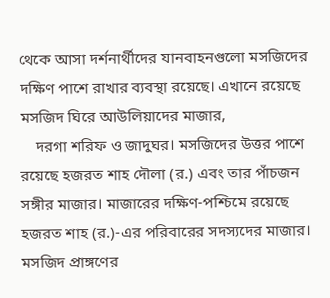থেকে আসা দর্শনার্থীদের যানবাহনগুলো মসজিদের দক্ষিণ পাশে রাখার ব্যবস্থা রয়েছে। এখানে রয়েছে মসজিদ ঘিরে আউলিয়াদের মাজার,
    দরগা শরিফ ও জাদুঘর। মসজিদের উত্তর পাশে রয়েছে হজরত শাহ দৌলা (র.) এবং তার পাঁচজন সঙ্গীর মাজার। মাজারের দক্ষিণ-পশ্চিমে রয়েছে হজরত শাহ (র.)-এর পরিবারের সদস্যদের মাজার। মসজিদ প্রাঙ্গণের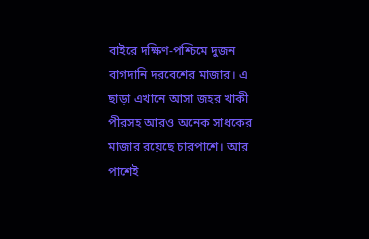বাইরে দক্ষিণ-পশ্চিমে দুজন বাগদানি দরবেশের মাজার। এ ছাড়া এখানে আসা জহর খাকী পীরসহ আরও অনেক সাধকের মাজার রয়েছে চারপাশে। আর পাশেই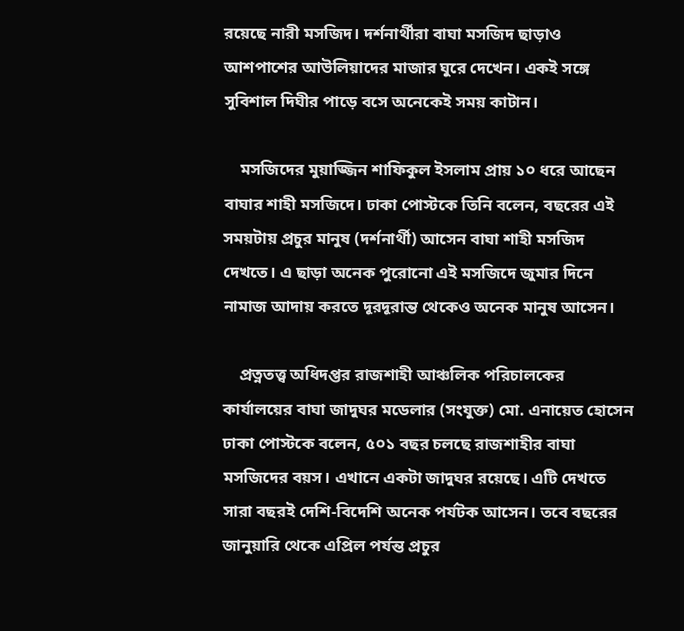রয়েছে নারী মসজিদ। দর্শনার্থীরা বাঘা মসজিদ ছাড়াও আশপাশের আউলিয়াদের মাজার ঘুরে দেখেন। একই সঙ্গে সুবিশাল দিঘীর পাড়ে বসে অনেকেই সময় কাটান।

    মসজিদের মুয়াজ্জিন শাফিকুল ইসলাম প্রায় ১০ ধরে আছেন বাঘার শাহী মসজিদে। ঢাকা পোস্টকে তিনি বলেন, বছরের এই সময়টায় প্রচুর মানুষ (দর্শনার্থী) আসেন বাঘা শাহী মসজিদ দেখতে। এ ছাড়া অনেক পুরোনো এই মসজিদে জুমার দিনে নামাজ আদায় করতে দূরদূরান্ত থেকেও অনেক মানুষ আসেন।

    প্রত্নতত্ত্ব অধিদপ্তর রাজশাহী আঞ্চলিক পরিচালকের কার্যালয়ের বাঘা জাদুঘর মডেলার (সংযুক্ত) মো. এনায়েত হোসেন ঢাকা পোস্টকে বলেন, ৫০১ বছর চলছে রাজশাহীর বাঘা মসজিদের বয়স। এখানে একটা জাদুঘর রয়েছে। এটি দেখতে সারা বছরই দেশি-বিদেশি অনেক পর্যটক আসেন। তবে বছরের জানুয়ারি থেকে এপ্রিল পর্যন্ত প্রচুর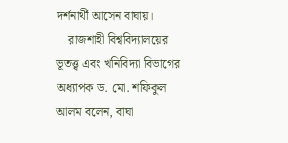দর্শনার্থী আসেন বাঘায়।
    রাজশাহী বিশ্ববিদ্যালয়ের ভূতত্ত্ব এবং খনিবিদ্যা বিভাগের অধ্যাপক ড. মো. শফিকুল আলম বলেন, বাঘা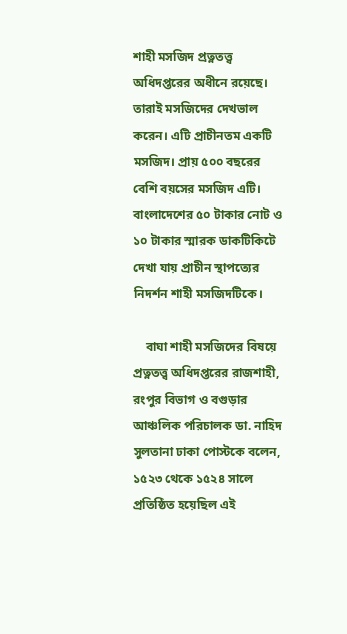শাহী মসজিদ প্রত্নতত্ত্ব অধিদপ্তরের অধীনে রয়েছে। তারাই মসজিদের দেখভাল করেন। এটি প্রাচীনতম একটি মসজিদ। প্রায় ৫০০ বছরের বেশি বয়সের মসজিদ এটি। বাংলাদেশের ৫০ টাকার নোট ও ১০ টাকার স্মারক ডাকটিকিটে দেখা যায় প্রাচীন স্থাপত্যের নিদর্শন শাহী মসজিদটিকে।

    বাঘা শাহী মসজিদের বিষয়ে প্রত্নতত্ত্ব অধিদপ্তরের রাজশাহী, রংপুর বিভাগ ও বগুড়ার আঞ্চলিক পরিচালক ডা. নাহিদ সুলতানা ঢাকা পোস্টকে বলেন, ১৫২৩ থেকে ১৫২৪ সালে প্রতিষ্ঠিত হয়েছিল এই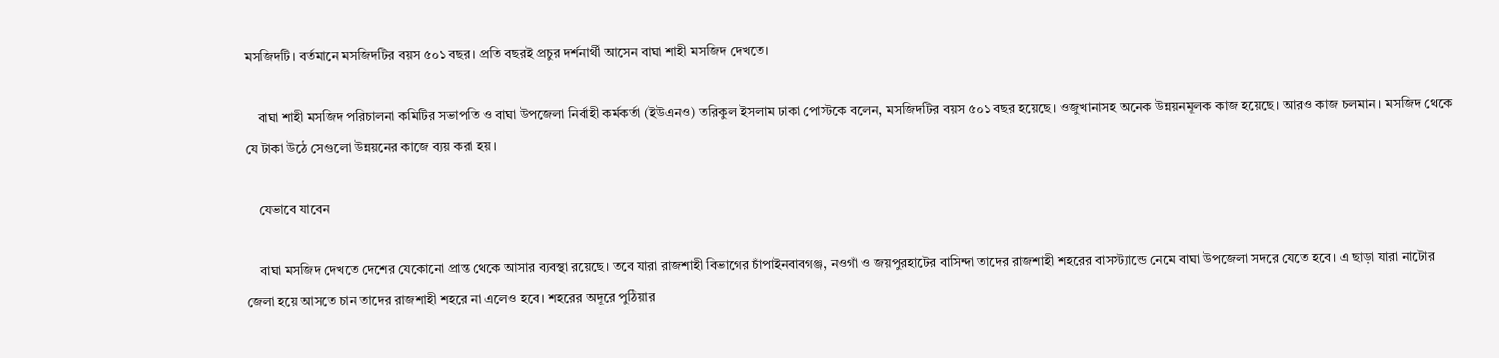মসজিদটি। বর্তমানে মসজিদটির বয়স ৫০১ বছর। প্রতি বছরই প্রচুর দর্শনার্থী আসেন বাঘা শাহী মসজিদ দেখতে।

    বাঘা শাহী মসজিদ পরিচালনা কমিটির সভাপতি ও বাঘা উপজেলা নির্বাহী কর্মকর্তা (ইউএনও) তরিকুল ইসলাম ঢাকা পোস্টকে বলেন, মসজিদটির বয়স ৫০১ বছর হয়েছে। ওজুখানাসহ অনেক উন্নয়নমূলক কাজ হয়েছে। আরও কাজ চলমান। মসজিদ থেকে যে টাকা উঠে সেগুলো উন্নয়নের কাজে ব্যয় করা হয়।

    যেভাবে যাবেন

    বাঘা মসজিদ দেখতে দেশের যেকোনো প্রান্ত থেকে আসার ব্যবস্থা রয়েছে। তবে যারা রাজশাহী বিভাগের চাঁপাইনবাবগঞ্জ, নওগাঁ ও জয়পুরহাটের বাসিন্দা তাদের রাজশাহী শহরের বাসস্ট্যান্ডে নেমে বাঘা উপজেলা সদরে যেতে হবে। এ ছাড়া যারা নাটোর জেলা হয়ে আসতে চান তাদের রাজশাহী শহরে না এলেও হবে। শহরের অদূরে পুঠিয়ার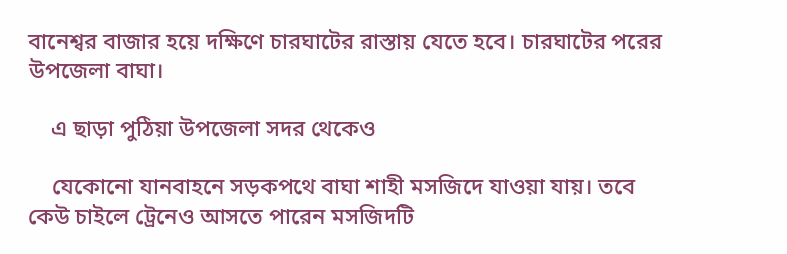বানেশ্বর বাজার হয়ে দক্ষিণে চারঘাটের রাস্তায় যেতে হবে। চারঘাটের পরের উপজেলা বাঘা।

    এ ছাড়া পুঠিয়া উপজেলা সদর থেকেও

    যেকোনো যানবাহনে সড়কপথে বাঘা শাহী মসজিদে যাওয়া যায়। তবে কেউ চাইলে ট্রেনেও আসতে পারেন মসজিদটি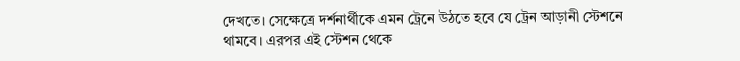দেখতে। সেক্ষেত্রে দর্শনার্থীকে এমন ট্রেনে উঠতে হবে যে ট্রেন আড়ানী স্টেশনে থামবে। এরপর এই স্টেশন থেকে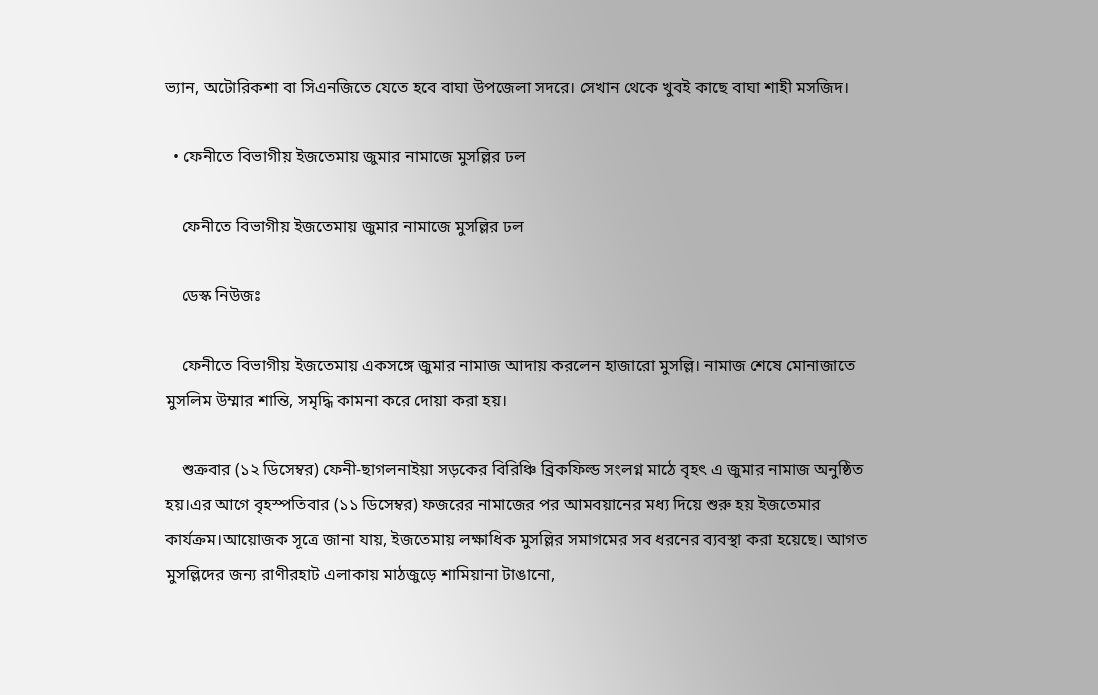ভ্যান, অটোরিকশা বা সিএনজিতে যেতে হবে বাঘা উপজেলা সদরে। সেখান থেকে খুবই কাছে বাঘা শাহী মসজিদ।

  • ফেনীতে বিভাগীয় ইজতেমায় জুমার নামাজে মুসল্লির ঢল

    ফেনীতে বিভাগীয় ইজতেমায় জুমার নামাজে মুসল্লির ঢল

    ডেস্ক নিউজঃ

    ফেনীতে বিভাগীয় ইজতেমায় একসঙ্গে জুমার নামাজ আদায় করলেন হাজারো মুসল্লি। নামাজ শেষে মোনাজাতে মুসলিম উম্মার শান্তি, সমৃদ্ধি কামনা করে দোয়া করা হয়।

    শুক্রবার (১২ ডিসেম্বর) ফেনী-ছাগলনাইয়া সড়কের বিরিঞ্চি ব্রিকফিল্ড সংলগ্ন মাঠে বৃহৎ এ জুমার নামাজ অনুষ্ঠিত হয়।এর আগে বৃহস্পতিবার (১১ ডিসেম্বর) ফজরের নামাজের পর আমবয়ানের মধ্য দিয়ে শুরু হ‌য় ইজতেমার কার্যক্রম।‌আয়োজক সূত্রে জানা যায়, ইজতেমায় লক্ষাধিক মুসল্লির সমাগমের সব ধরনের ব্যবস্থা করা হয়েছে। আগত মুসল্লিদের জন্য রাণীরহাট এলাকায় মাঠজুড়ে শামিয়ানা টাঙানো,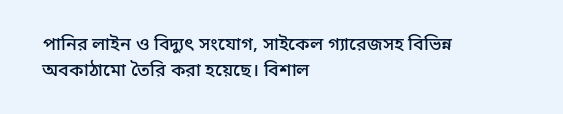পানির লাইন ও বিদ্যুৎ সংযোগ, সাইকেল গ্যারেজসহ বিভিন্ন অবকাঠামো তৈরি করা হয়েছে। বিশাল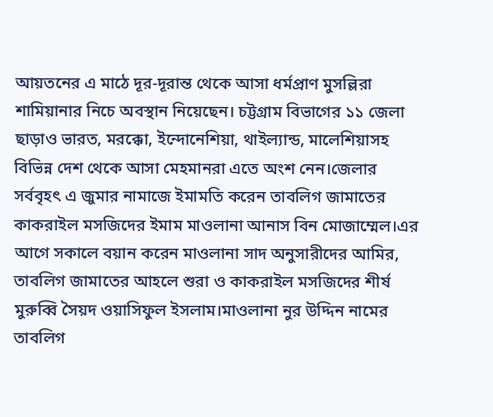আয়তনের এ মাঠে দূর-দূরান্ত থেকে আসা ধর্মপ্রাণ মুসল্লিরা শামিয়ানার নিচে অবস্থান নিয়েছেন। চট্টগ্রাম বিভাগের ১১ জেলা ছাড়াও ভারত, মরক্কো, ইন্দোনেশিয়া, থাইল্যান্ড, মালেশিয়াসহ বিভিন্ন দেশ থেকে আসা মেহমানরা এতে অংশ নেন।জেলার সর্ববৃহৎ এ জুমার নামাজে ইমামতি করেন তাবলিগ জামাতের কাকরাইল মসজিদের ইমাম মাওলানা আনাস বিন মোজাম্মেল।এর আগে সকালে বয়ান করেন মাওলানা সাদ অনুসারীদের আমির, তাবলিগ জামাতের আহলে শুরা ও কাকরাইল মসজিদের শীর্ষ মুরুব্বি সৈয়দ ওয়াসিফুল ইসলাম।মাওলানা নুর উদ্দিন নামের তাবলিগ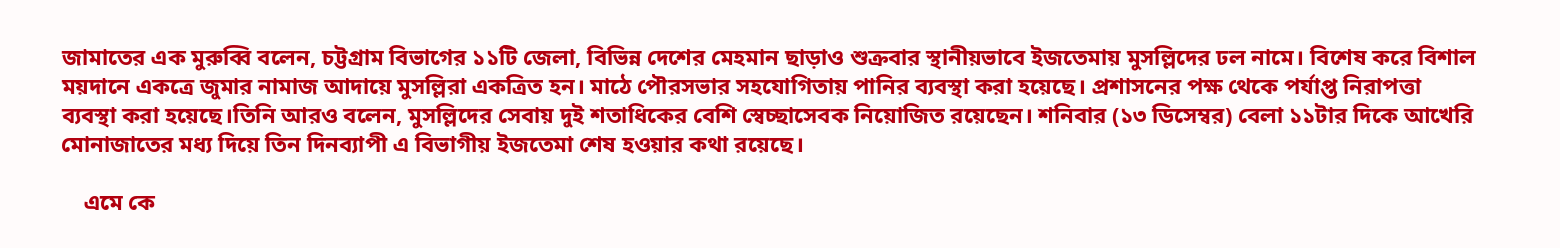জামাতের এক মুরুব্বি বলেন, চট্টগ্রাম বিভাগের ১১টি জেলা, বিভিন্ন দেশের মেহমান ছাড়াও শুক্রবার স্থানীয়ভাবে ইজতেমায় মুসল্লিদের ঢল নামে। বিশেষ করে বিশাল ময়দানে একত্রে জুমার নামাজ আদায়ে মুসল্লিরা একত্রিত হন। মাঠে পৌরসভার সহযোগিতায় পানির ব্যবস্থা করা হয়েছে। প্রশাসনের পক্ষ থেকে পর্যাপ্ত নিরাপত্তা ব্যবস্থা করা হয়েছে।তিনি আরও বলেন, মুসল্লিদের সেবায় দুই শতাধিকের বেশি স্বেচ্ছাসেবক নিয়োজিত রয়েছেন। শনিবার (১৩ ডিসেম্বর) বেলা ১১টার দিকে আখেরি মোনাজাতের মধ্য দিয়ে তিন দিনব্যাপী এ বিভাগীয় ইজতেমা শেষ হওয়ার কথা রয়েছে।

    এমে কে